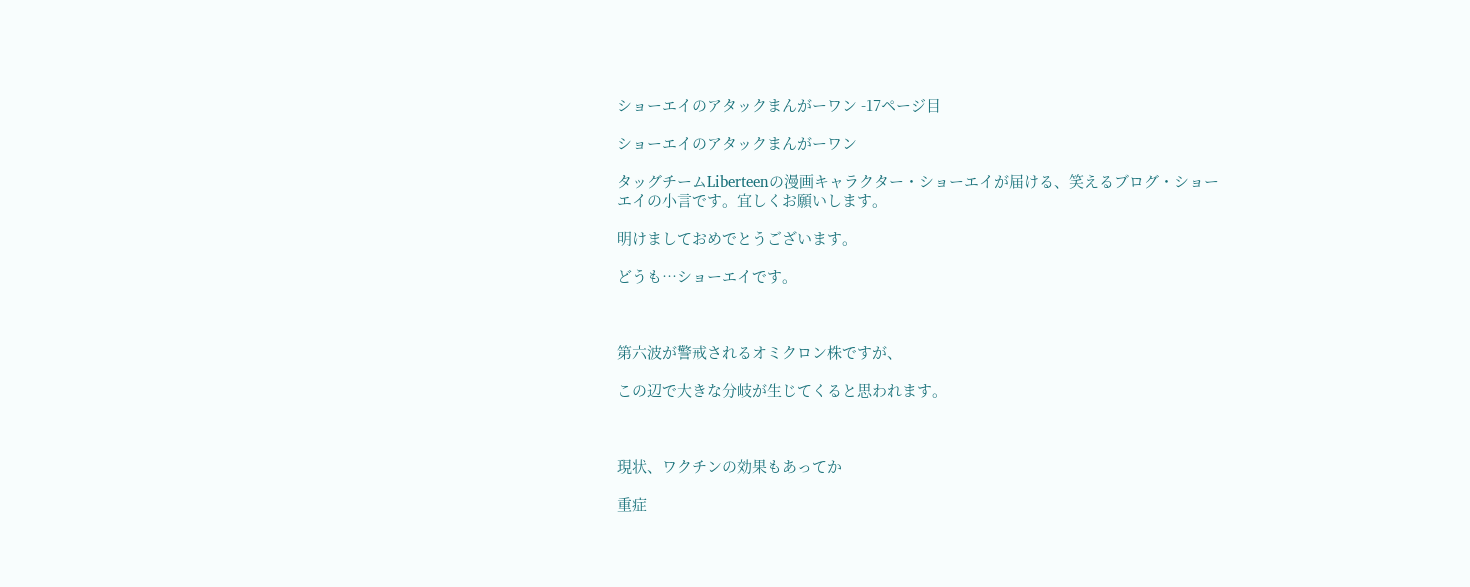ショーエイのアタックまんがーワン -17ページ目

ショーエイのアタックまんがーワン

タッグチームLiberteenの漫画キャラクター・ショーエイが届ける、笑えるブログ・ショーエイの小言です。宜しくお願いします。

明けましておめでとうございます。

どうも…ショーエイです。



第六波が警戒されるオミクロン株ですが、

この辺で大きな分岐が生じてくると思われます。



現状、ワクチンの効果もあってか

重症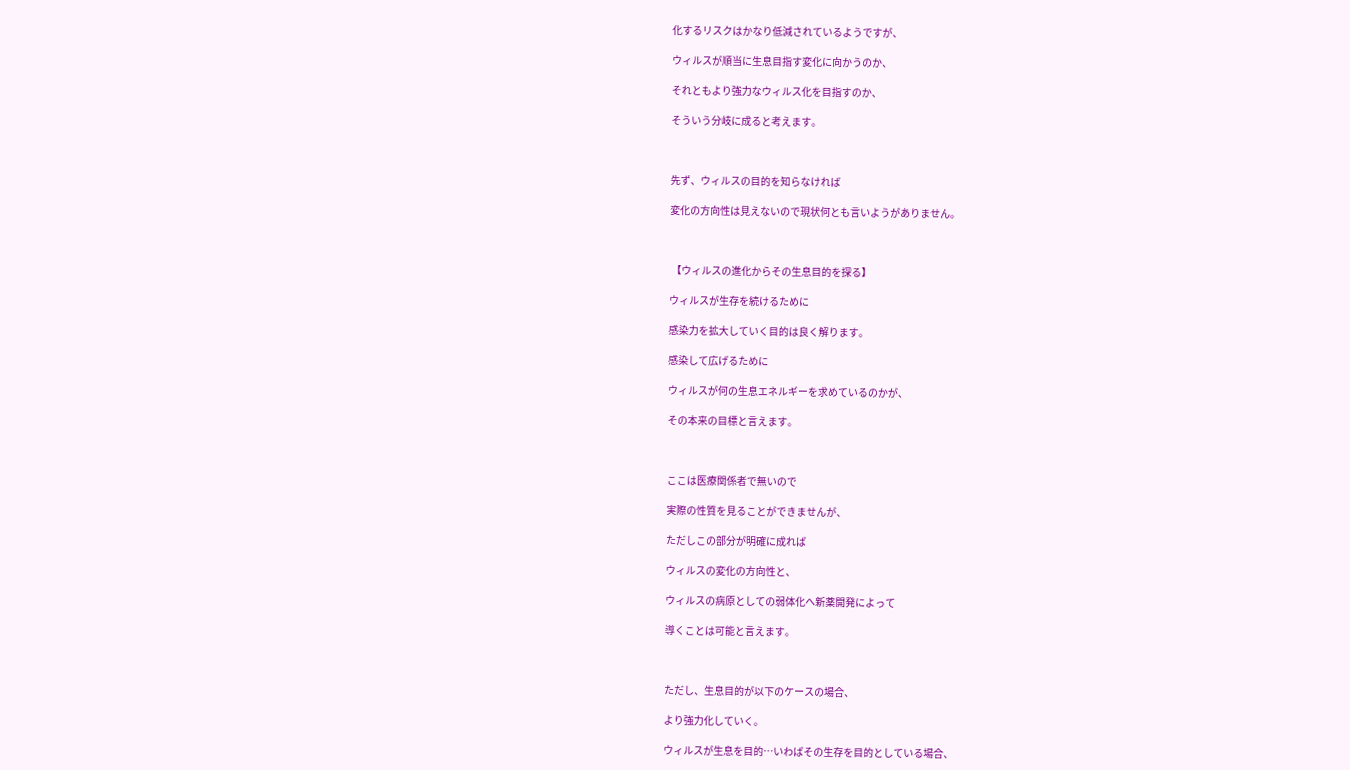化するリスクはかなり低減されているようですが、

ウィルスが順当に生息目指す変化に向かうのか、

それともより強力なウィルス化を目指すのか、

そういう分岐に成ると考えます。



先ず、ウィルスの目的を知らなければ

変化の方向性は見えないので現状何とも言いようがありません。



 【ウィルスの進化からその生息目的を探る】

ウィルスが生存を続けるために

感染力を拡大していく目的は良く解ります。

感染して広げるために

ウィルスが何の生息エネルギーを求めているのかが、

その本来の目標と言えます。



ここは医療関係者で無いので

実際の性質を見ることができませんが、

ただしこの部分が明確に成れば

ウィルスの変化の方向性と、

ウィルスの病原としての弱体化へ新薬開発によって

導くことは可能と言えます。



ただし、生息目的が以下のケースの場合、

より強力化していく。

ウィルスが生息を目的…いわばその生存を目的としている場合、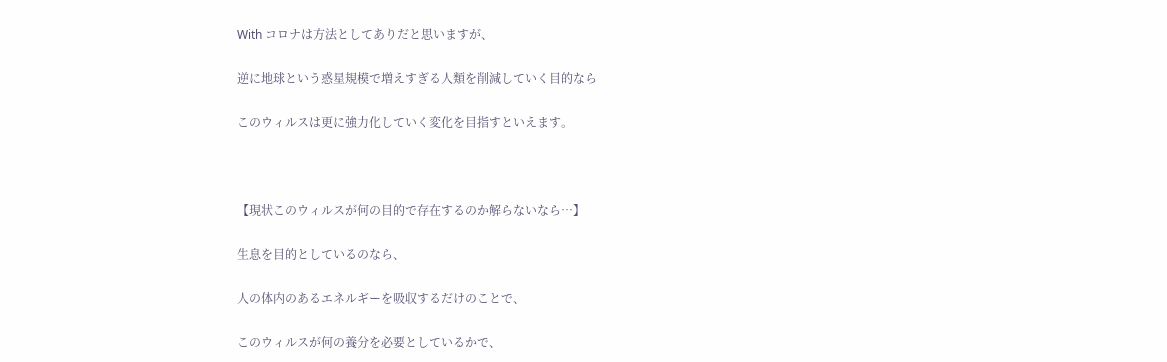With コロナは方法としてありだと思いますが、

逆に地球という惑星規模で増えすぎる人類を削減していく目的なら

このウィルスは更に強力化していく変化を目指すといえます。



【現状このウィルスが何の目的で存在するのか解らないなら…】

生息を目的としているのなら、

人の体内のあるエネルギーを吸収するだけのことで、

このウィルスが何の養分を必要としているかで、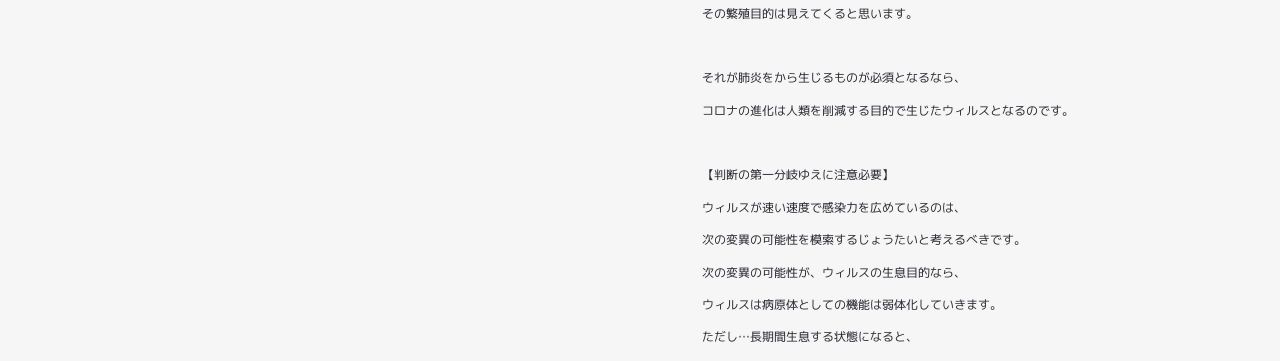その繁殖目的は見えてくると思います。



それが肺炎をから生じるものが必須となるなら、

コロナの進化は人類を削減する目的で生じたウィルスとなるのです。



【判断の第一分岐ゆえに注意必要】

ウィルスが速い速度で感染力を広めているのは、

次の変異の可能性を模索するじょうたいと考えるべきです。

次の変異の可能性が、ウィルスの生息目的なら、

ウィルスは病原体としての機能は弱体化していきます。

ただし…長期間生息する状態になると、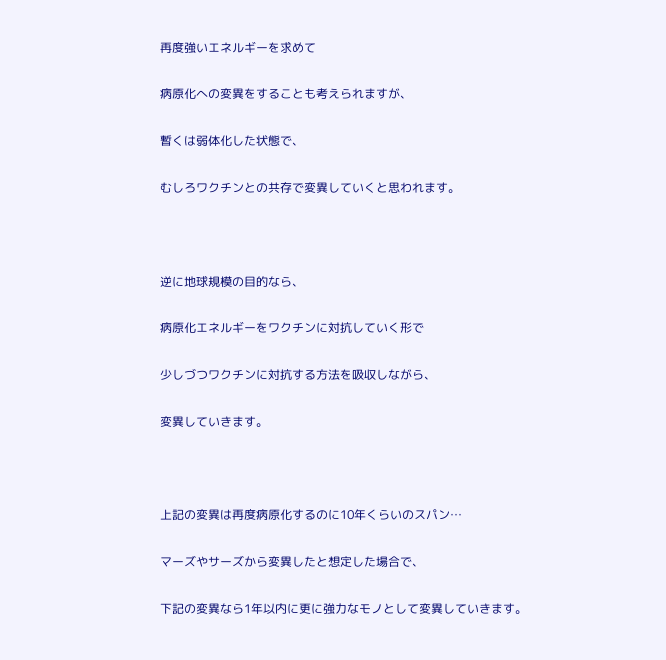再度強いエネルギーを求めて

病原化への変異をすることも考えられますが、

暫くは弱体化した状態で、

むしろワクチンとの共存で変異していくと思われます。



逆に地球規模の目的なら、

病原化エネルギーをワクチンに対抗していく形で

少しづつワクチンに対抗する方法を吸収しながら、

変異していきます。



上記の変異は再度病原化するのに10年くらいのスパン…

マーズやサーズから変異したと想定した場合で、

下記の変異なら1年以内に更に強力なモノとして変異していきます。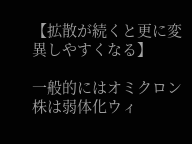【拡散が続くと更に変異しやすくなる】

一般的にはオミクロン株は弱体化ウィ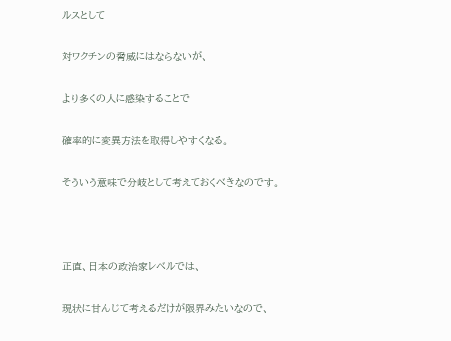ルスとして

対ワクチンの脅威にはならないが、

より多くの人に感染することで

確率的に変異方法を取得しやすくなる。

そういう意味で分岐として考えておくべきなのです。



正直、日本の政治家レベルでは、

現状に甘んじて考えるだけが限界みたいなので、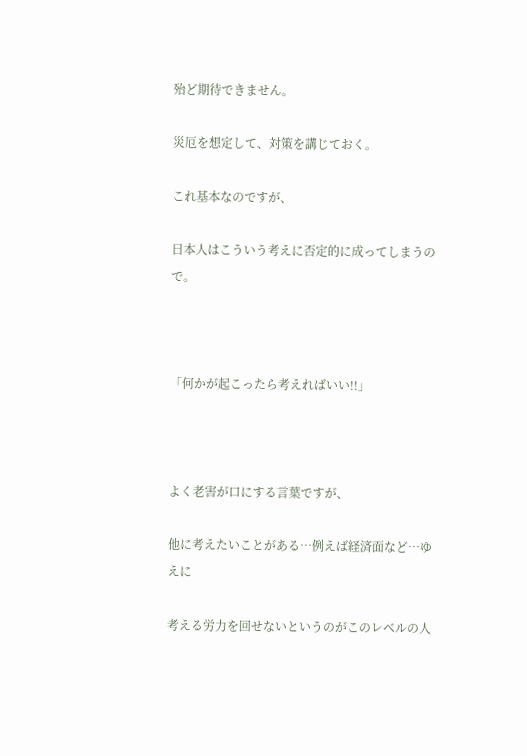殆ど期待できません。

災厄を想定して、対策を講じておく。

これ基本なのですが、

日本人はこういう考えに否定的に成ってしまうので。



「何かが起こったら考えればいい!!」



よく老害が口にする言葉ですが、

他に考えたいことがある…例えば経済面など…ゆえに

考える労力を回せないというのがこのレベルの人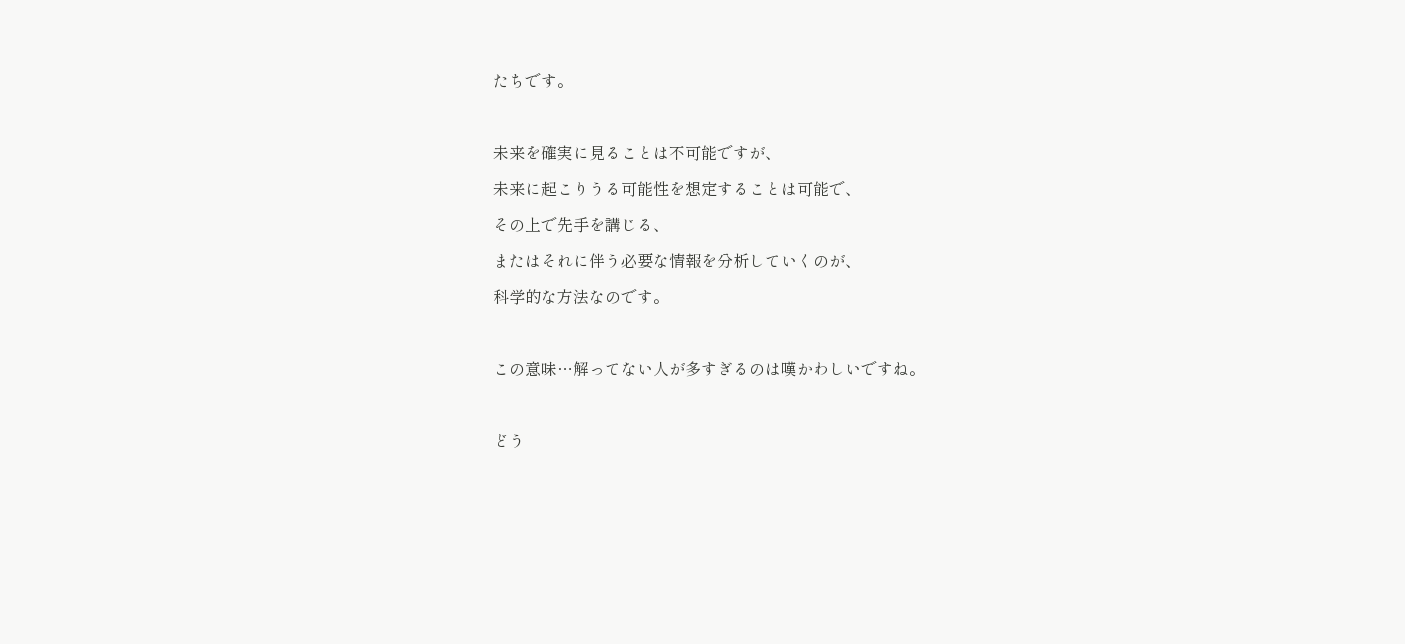たちです。



未来を確実に見ることは不可能ですが、

未来に起こりうる可能性を想定することは可能で、

その上で先手を講じる、

またはそれに伴う必要な情報を分析していくのが、

科学的な方法なのです。



この意味…解ってない人が多すぎるのは嘆かわしいですね。



どう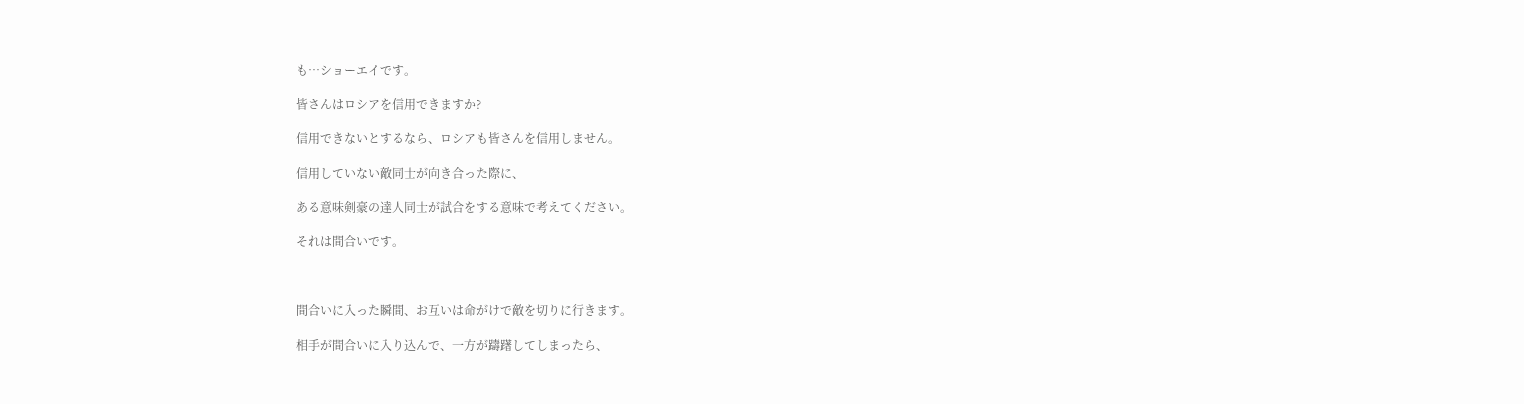も…ショーエイです。

皆さんはロシアを信用できますか?

信用できないとするなら、ロシアも皆さんを信用しません。

信用していない敵同士が向き合った際に、

ある意味剣豪の達人同士が試合をする意味で考えてください。

それは間合いです。



間合いに入った瞬間、お互いは命がけで敵を切りに行きます。

相手が間合いに入り込んで、一方が躊躇してしまったら、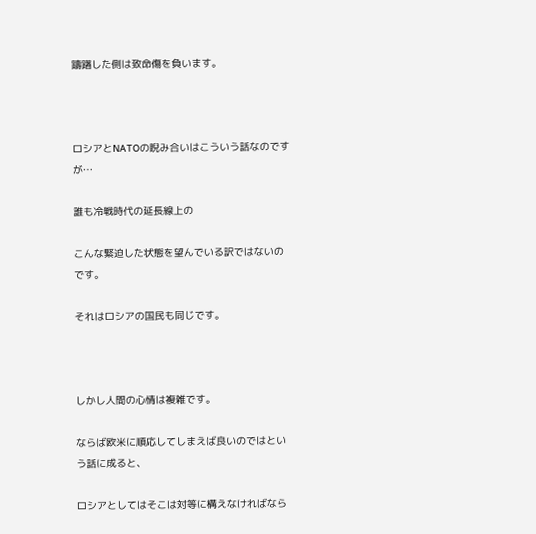躊躇した側は致命傷を負います。



ロシアとNATOの睨み合いはこういう話なのですが…

誰も冷戦時代の延長線上の

こんな緊迫した状態を望んでいる訳ではないのです。

それはロシアの国民も同じです。



しかし人間の心情は複雑です。

ならば欧米に順応してしまえば良いのではという話に成ると、

ロシアとしてはそこは対等に構えなければなら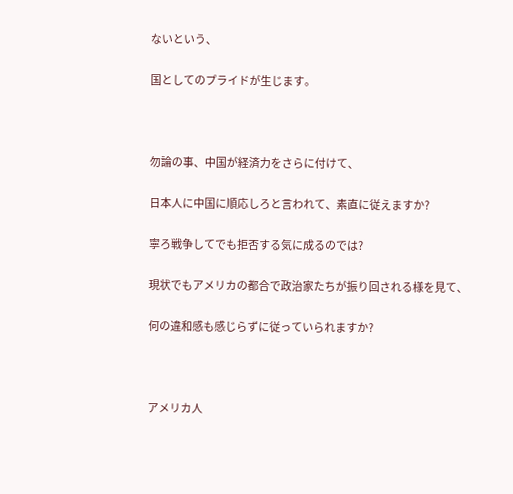ないという、

国としてのプライドが生じます。



勿論の事、中国が経済力をさらに付けて、

日本人に中国に順応しろと言われて、素直に従えますか?

寧ろ戦争してでも拒否する気に成るのでは?

現状でもアメリカの都合で政治家たちが振り回される様を見て、

何の違和感も感じらずに従っていられますか?



アメリカ人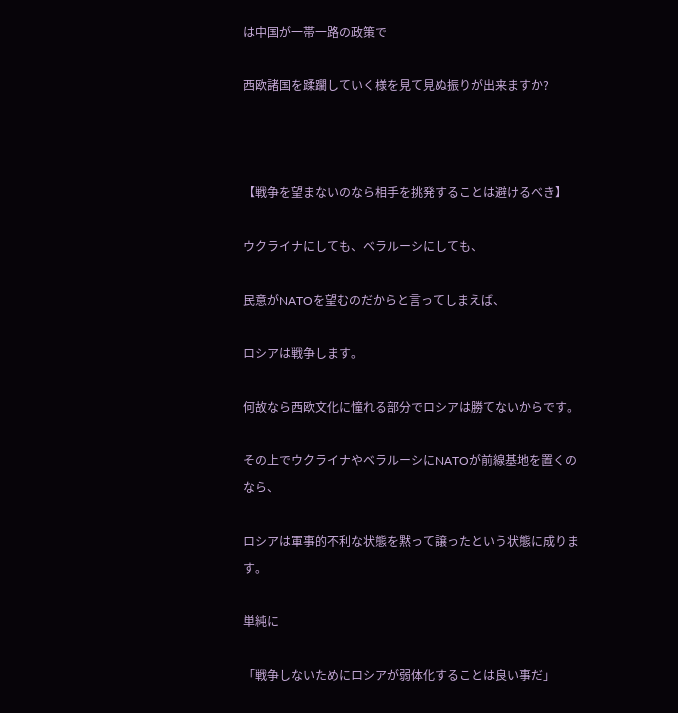は中国が一帯一路の政策で

西欧諸国を蹂躙していく様を見て見ぬ振りが出来ますか?



【戦争を望まないのなら相手を挑発することは避けるべき】

ウクライナにしても、ベラルーシにしても、

民意がNATOを望むのだからと言ってしまえば、

ロシアは戦争します。

何故なら西欧文化に憧れる部分でロシアは勝てないからです。

その上でウクライナやベラルーシにNATOが前線基地を置くのなら、

ロシアは軍事的不利な状態を黙って譲ったという状態に成ります。

単純に

「戦争しないためにロシアが弱体化することは良い事だ」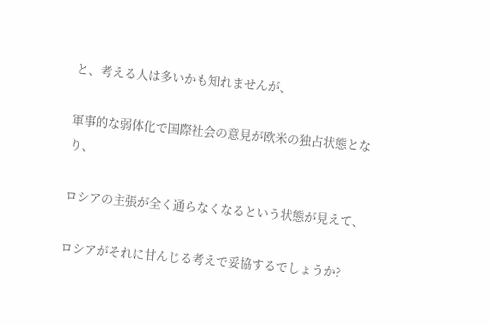と、考える人は多いかも知れませんが、

軍事的な弱体化で国際社会の意見が欧米の独占状態となり、

ロシアの主張が全く通らなくなるという状態が見えて、

ロシアがそれに甘んじる考えで妥協するでしょうか?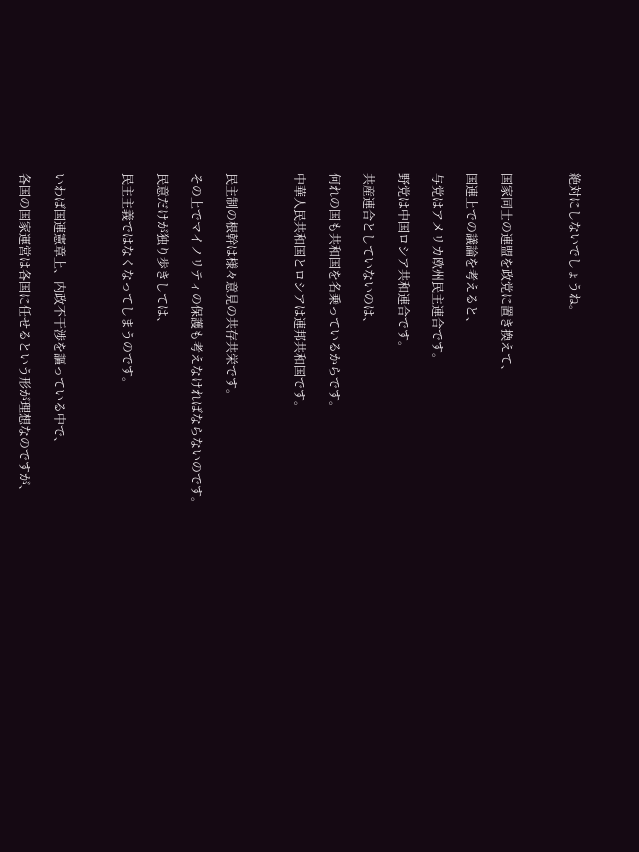絶対にしないでしょうね。



国家同士の連盟を政党に置き換えて、

国連上での議論を考えると、

与党はアメリカ欧州民主連合です。

野党は中国ロシア共和連合です。

共産連合としていないのは、

何れの国も共和国を名乗っているからです。

中華人民共和国とロシアは連邦共和国です。



民主制の根幹は様々意見の共存共栄です。

その上でマイノリティの保護も考えなければならないのです。

民意だけが独り歩きしては、

民主主義ではなくなってしまうのです。



いわば国連憲章上、内政不干渉を謳っている中で、

各国の国家運営は各国に任せるという形が理想なのですが、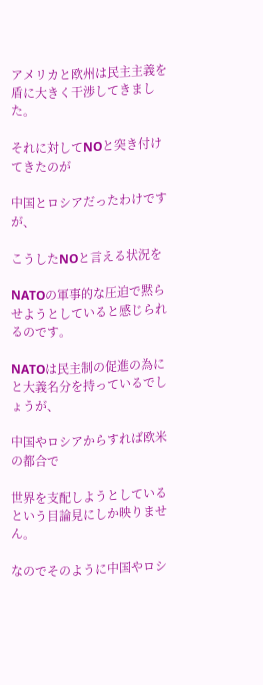アメリカと欧州は民主主義を盾に大きく干渉してきました。

それに対してNOと突き付けてきたのが

中国とロシアだったわけですが、

こうしたNOと言える状況を

NATOの軍事的な圧迫で黙らせようとしていると感じられるのです。

NATOは民主制の促進の為にと大義名分を持っているでしょうが、

中国やロシアからすれば欧米の都合で

世界を支配しようとしているという目論見にしか映りません。

なのでそのように中国やロシ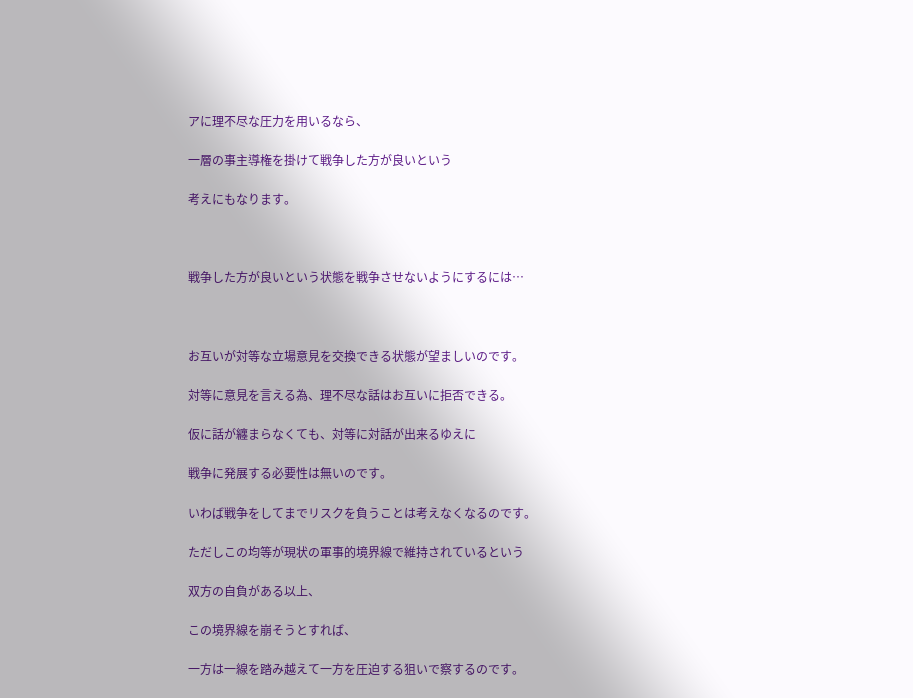アに理不尽な圧力を用いるなら、

一層の事主導権を掛けて戦争した方が良いという

考えにもなります。



戦争した方が良いという状態を戦争させないようにするには…



お互いが対等な立場意見を交換できる状態が望ましいのです。

対等に意見を言える為、理不尽な話はお互いに拒否できる。

仮に話が纏まらなくても、対等に対話が出来るゆえに

戦争に発展する必要性は無いのです。

いわば戦争をしてまでリスクを負うことは考えなくなるのです。

ただしこの均等が現状の軍事的境界線で維持されているという

双方の自負がある以上、

この境界線を崩そうとすれば、

一方は一線を踏み越えて一方を圧迫する狙いで察するのです。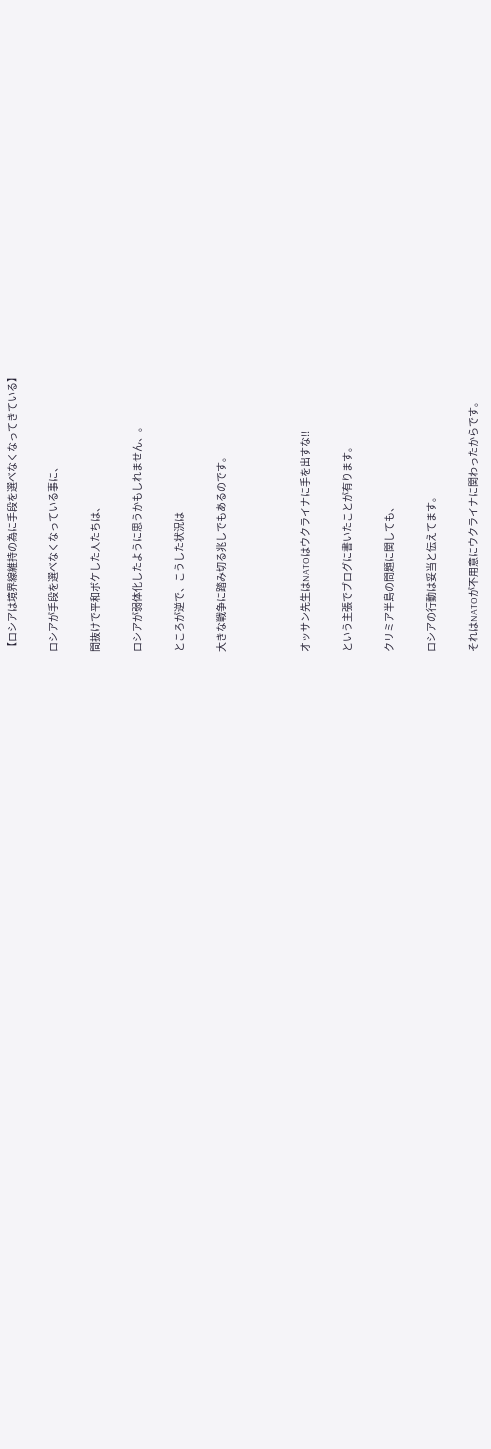【ロシアは境界線維持の為に手段を選べなくなってきている】

ロシアが手段を選べなくなっている事に、

間抜けで平和ボケした人たちは、

ロシアが弱体化したように思うかもしれません、。

ところが逆で、こうした状況は

大きな戦争に踏み切る兆しでもあるのです。



オッサン先生はNATOはウクライナに手を出すな!!

という主張でブログに書いたことが有ります。

クリミア半島の問題に関しても、

ロシアの行動は妥当と伝えてます。

それはNATOが不用意にウクライナに関わったからです。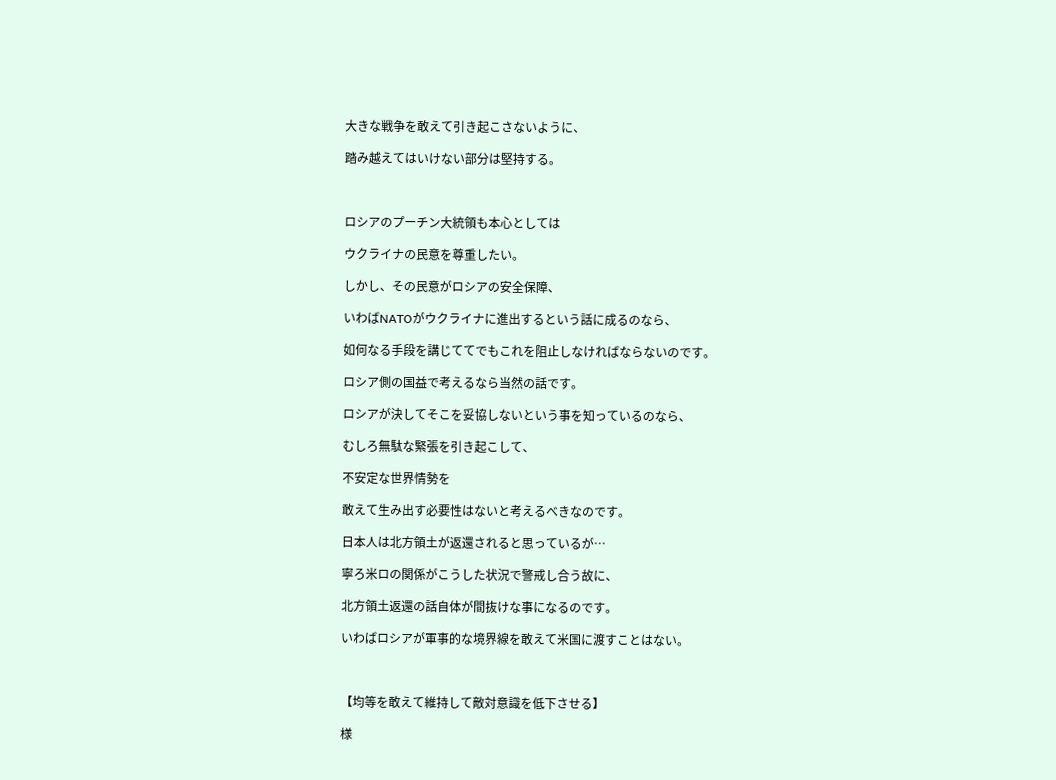大きな戦争を敢えて引き起こさないように、

踏み越えてはいけない部分は堅持する。



ロシアのプーチン大統領も本心としては

ウクライナの民意を尊重したい。

しかし、その民意がロシアの安全保障、

いわばNATOがウクライナに進出するという話に成るのなら、

如何なる手段を講じててでもこれを阻止しなければならないのです。

ロシア側の国益で考えるなら当然の話です。

ロシアが決してそこを妥協しないという事を知っているのなら、

むしろ無駄な緊張を引き起こして、

不安定な世界情勢を

敢えて生み出す必要性はないと考えるべきなのです。

日本人は北方領土が返還されると思っているが…

寧ろ米ロの関係がこうした状況で警戒し合う故に、

北方領土返還の話自体が間抜けな事になるのです。

いわばロシアが軍事的な境界線を敢えて米国に渡すことはない。



【均等を敢えて維持して敵対意識を低下させる】

様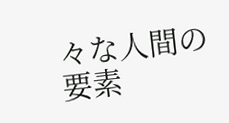々な人間の要素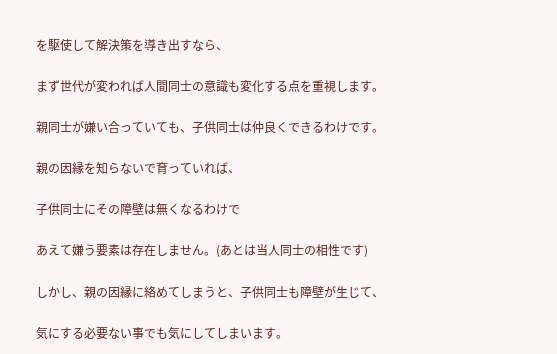を駆使して解決策を導き出すなら、

まず世代が変われば人間同士の意識も変化する点を重視します。

親同士が嫌い合っていても、子供同士は仲良くできるわけです。

親の因縁を知らないで育っていれば、

子供同士にその障壁は無くなるわけで

あえて嫌う要素は存在しません。(あとは当人同士の相性です)

しかし、親の因縁に絡めてしまうと、子供同士も障壁が生じて、

気にする必要ない事でも気にしてしまいます。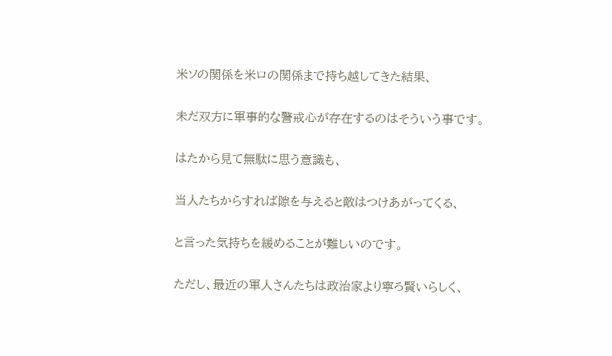米ソの関係を米ロの関係まで持ち越してきた結果、

未だ双方に軍事的な警戒心が存在するのはそういう事です。

はたから見て無駄に思う意識も、

当人たちからすれば隙を与えると敵はつけあがってくる、

と言った気持ちを緩めることが難しいのです。

ただし、最近の軍人さんたちは政治家より寧ろ賢いらしく、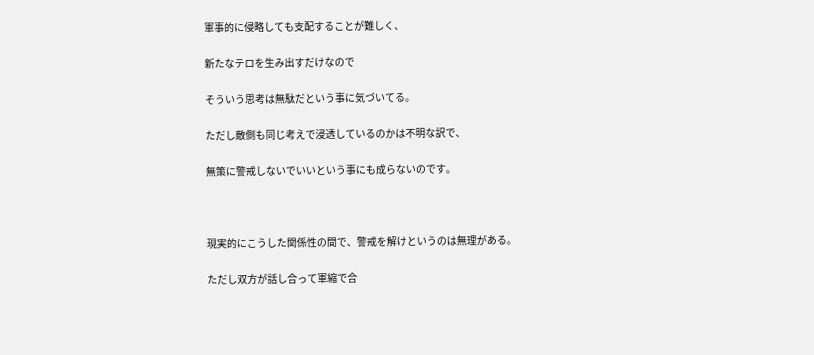軍事的に侵略しても支配することが難しく、

新たなテロを生み出すだけなので

そういう思考は無駄だという事に気づいてる。

ただし敵側も同じ考えで浸透しているのかは不明な訳で、

無策に警戒しないでいいという事にも成らないのです。



現実的にこうした関係性の間で、警戒を解けというのは無理がある。

ただし双方が話し合って軍縮で合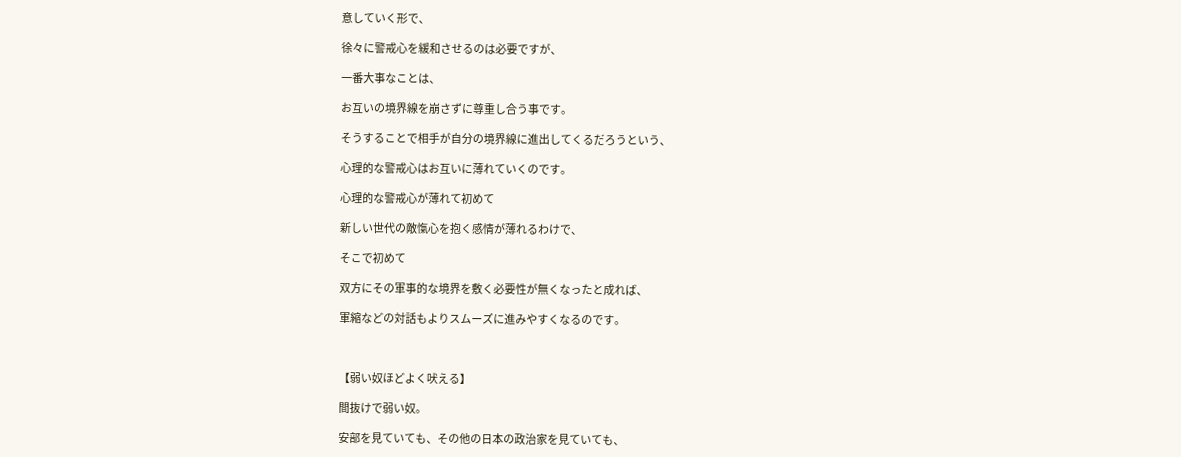意していく形で、

徐々に警戒心を緩和させるのは必要ですが、

一番大事なことは、

お互いの境界線を崩さずに尊重し合う事です。

そうすることで相手が自分の境界線に進出してくるだろうという、

心理的な警戒心はお互いに薄れていくのです。

心理的な警戒心が薄れて初めて

新しい世代の敵愾心を抱く感情が薄れるわけで、

そこで初めて

双方にその軍事的な境界を敷く必要性が無くなったと成れば、

軍縮などの対話もよりスムーズに進みやすくなるのです。



【弱い奴ほどよく吠える】

間抜けで弱い奴。

安部を見ていても、その他の日本の政治家を見ていても、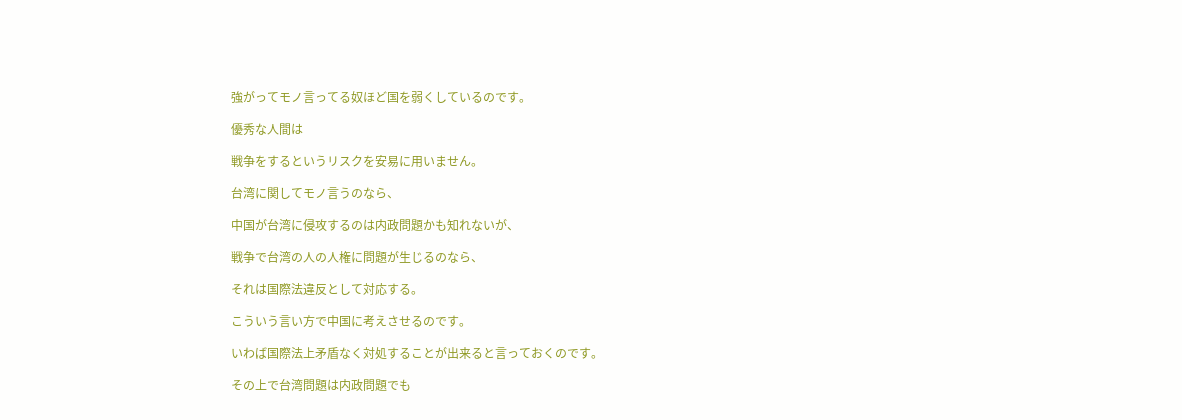強がってモノ言ってる奴ほど国を弱くしているのです。

優秀な人間は

戦争をするというリスクを安易に用いません。

台湾に関してモノ言うのなら、

中国が台湾に侵攻するのは内政問題かも知れないが、

戦争で台湾の人の人権に問題が生じるのなら、

それは国際法違反として対応する。

こういう言い方で中国に考えさせるのです。

いわば国際法上矛盾なく対処することが出来ると言っておくのです。

その上で台湾問題は内政問題でも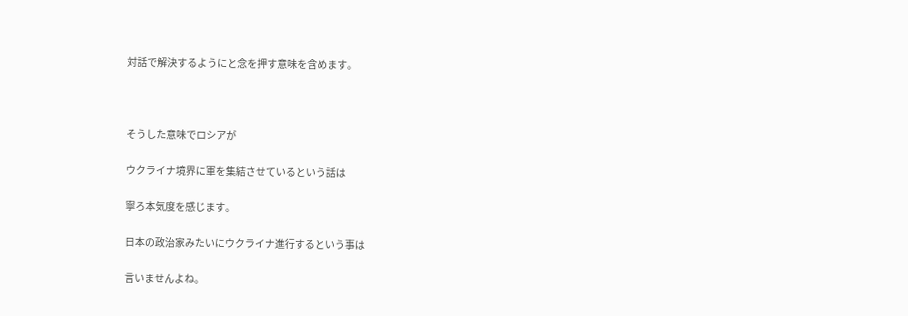対話で解決するようにと念を押す意味を含めます。



そうした意味でロシアが

ウクライナ境界に軍を集結させているという話は

寧ろ本気度を感じます。

日本の政治家みたいにウクライナ進行するという事は

言いませんよね。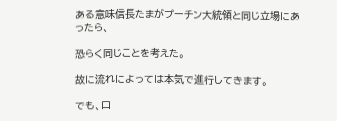ある意味信長たまがプーチン大統領と同じ立場にあったら、

恐らく同じことを考えた。

故に流れによっては本気で進行してきます。

でも、口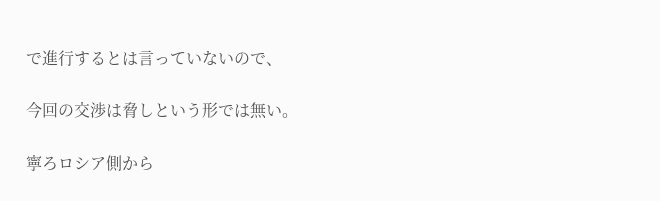で進行するとは言っていないので、

今回の交渉は脅しという形では無い。

寧ろロシア側から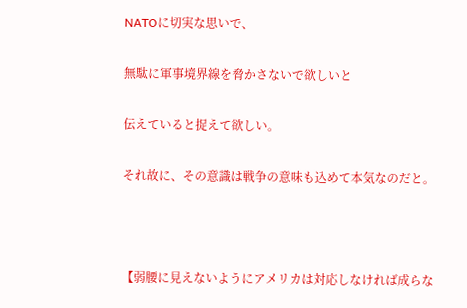NATOに切実な思いで、

無駄に軍事境界線を脅かさないで欲しいと

伝えていると捉えて欲しい。

それ故に、その意識は戦争の意味も込めて本気なのだと。



【弱腰に見えないようにアメリカは対応しなければ成らな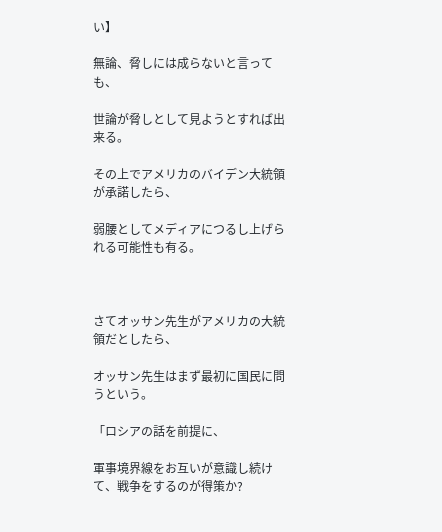い】

無論、脅しには成らないと言っても、

世論が脅しとして見ようとすれば出来る。

その上でアメリカのバイデン大統領が承諾したら、

弱腰としてメディアにつるし上げられる可能性も有る。



さてオッサン先生がアメリカの大統領だとしたら、

オッサン先生はまず最初に国民に問うという。

「ロシアの話を前提に、

軍事境界線をお互いが意識し続けて、戦争をするのが得策か?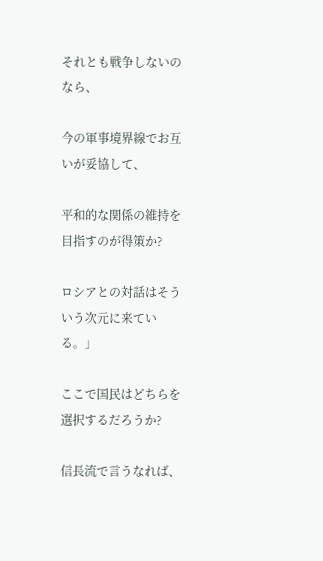それとも戦争しないのなら、

今の軍事境界線でお互いが妥協して、

平和的な関係の維持を目指すのが得策か?

ロシアとの対話はそういう次元に来ている。」

ここで国民はどちらを選択するだろうか?

信長流で言うなれば、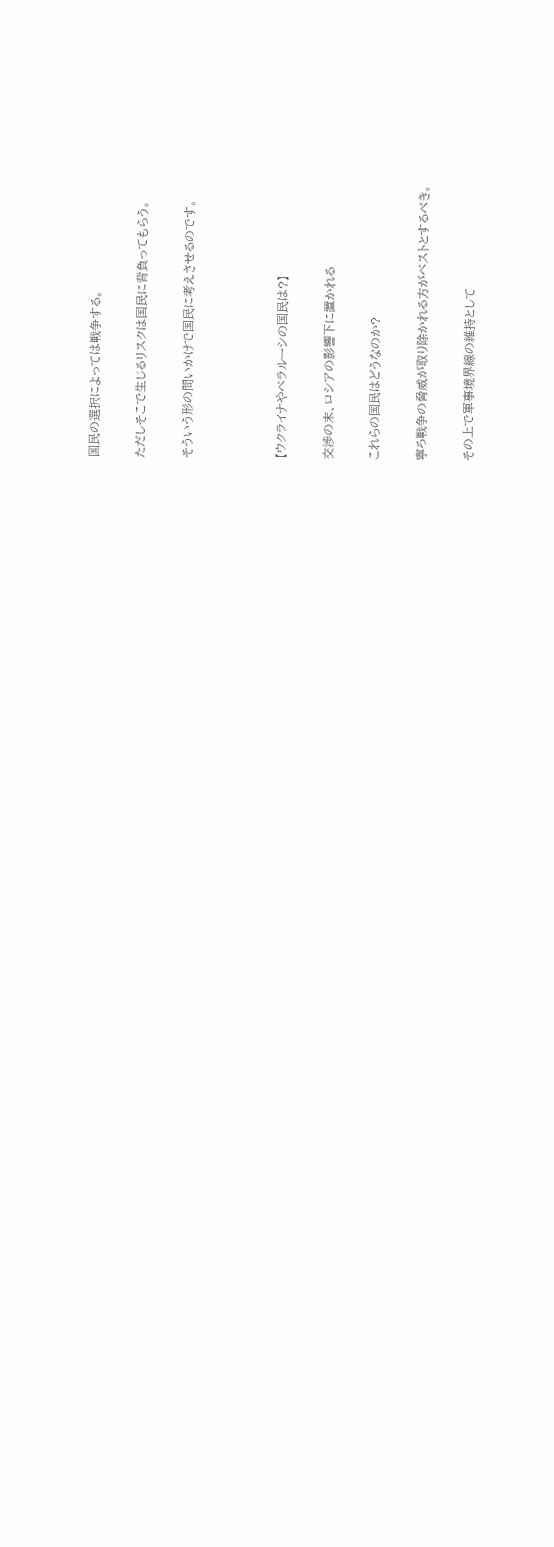国民の選択によっては戦争する。

ただしそこで生じるリスクは国民に背負ってもらう。

そういう形の問いかけで国民に考えさせるのです。



【ウクライナやベラルーシの国民は?】

交渉の末、ロシアの影響下に置かれる

これらの国民はどうなのか?

寧ろ戦争の脅威が取り除かれる方がベストとするべき。

その上で軍事境界線の維持として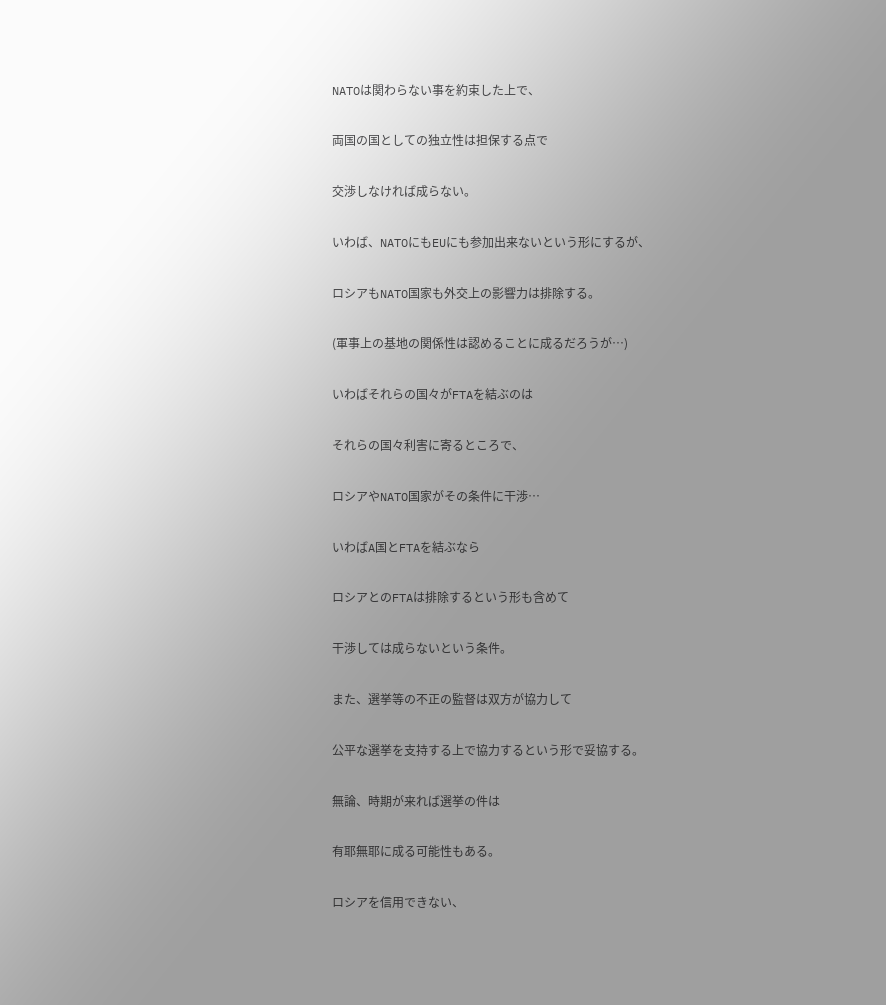NATOは関わらない事を約束した上で、

両国の国としての独立性は担保する点で

交渉しなければ成らない。

いわば、NATOにもEUにも参加出来ないという形にするが、

ロシアもNATO国家も外交上の影響力は排除する。

(軍事上の基地の関係性は認めることに成るだろうが…)

いわばそれらの国々がFTAを結ぶのは

それらの国々利害に寄るところで、

ロシアやNATO国家がその条件に干渉…

いわばA国とFTAを結ぶなら

ロシアとのFTAは排除するという形も含めて

干渉しては成らないという条件。

また、選挙等の不正の監督は双方が協力して

公平な選挙を支持する上で協力するという形で妥協する。

無論、時期が来れば選挙の件は

有耶無耶に成る可能性もある。

ロシアを信用できない、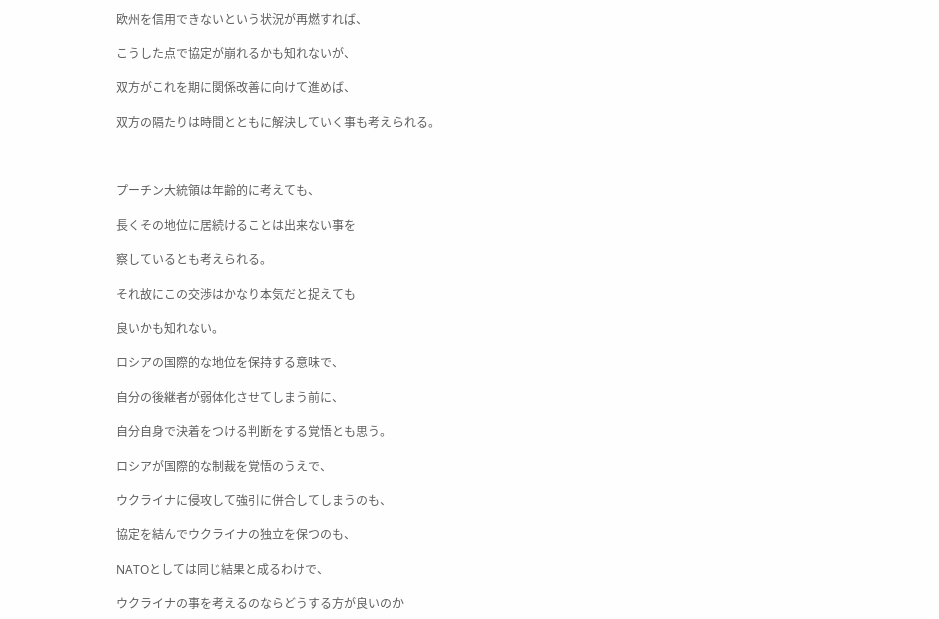欧州を信用できないという状況が再燃すれば、

こうした点で協定が崩れるかも知れないが、

双方がこれを期に関係改善に向けて進めば、

双方の隔たりは時間とともに解決していく事も考えられる。



プーチン大統領は年齢的に考えても、

長くその地位に居続けることは出来ない事を

察しているとも考えられる。

それ故にこの交渉はかなり本気だと捉えても

良いかも知れない。

ロシアの国際的な地位を保持する意味で、

自分の後継者が弱体化させてしまう前に、

自分自身で決着をつける判断をする覚悟とも思う。

ロシアが国際的な制裁を覚悟のうえで、

ウクライナに侵攻して強引に併合してしまうのも、

協定を結んでウクライナの独立を保つのも、

NATOとしては同じ結果と成るわけで、

ウクライナの事を考えるのならどうする方が良いのか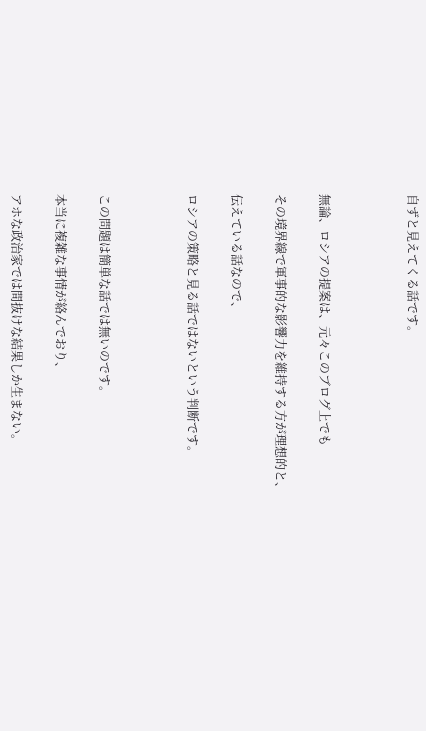自ずと見えてくる話です。



無論、ロシアの提案は、元々このブログ上でも

その境界線で軍事的な影響力を維持する方が理想的と、

伝えている話なので、

ロシアの策略と見る話ではないという判断です。



この問題は簡単な話では無いのです。

本当に複雑な事情が絡んでおり、

アホな政治家では間抜けな結果しか生まない。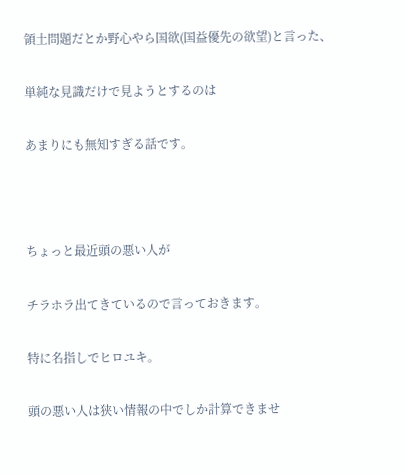領土問題だとか野心やら国欲(国益優先の欲望)と言った、

単純な見識だけで見ようとするのは

あまりにも無知すぎる話です。



ちょっと最近頭の悪い人が

チラホラ出てきているので言っておきます。

特に名指しでヒロユキ。

頭の悪い人は狭い情報の中でしか計算できませ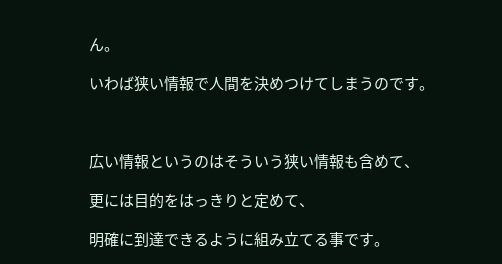ん。

いわば狭い情報で人間を決めつけてしまうのです。



広い情報というのはそういう狭い情報も含めて、

更には目的をはっきりと定めて、

明確に到達できるように組み立てる事です。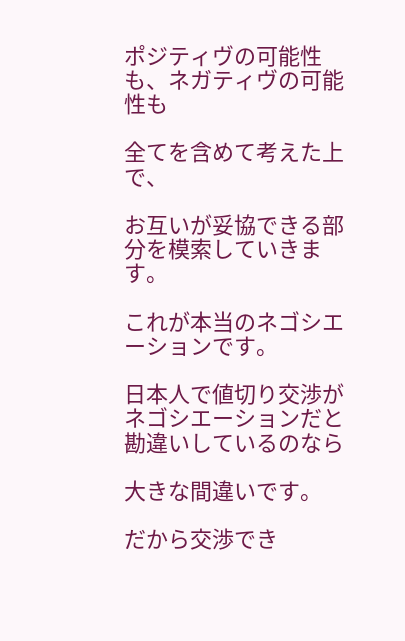ポジティヴの可能性も、ネガティヴの可能性も

全てを含めて考えた上で、

お互いが妥協できる部分を模索していきます。

これが本当のネゴシエーションです。

日本人で値切り交渉がネゴシエーションだと勘違いしているのなら

大きな間違いです。

だから交渉でき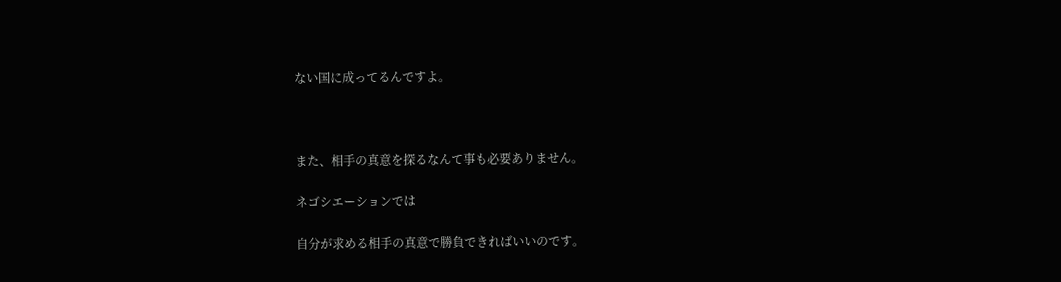ない国に成ってるんですよ。



また、相手の真意を探るなんて事も必要ありません。

ネゴシエーションでは

自分が求める相手の真意で勝負できればいいのです。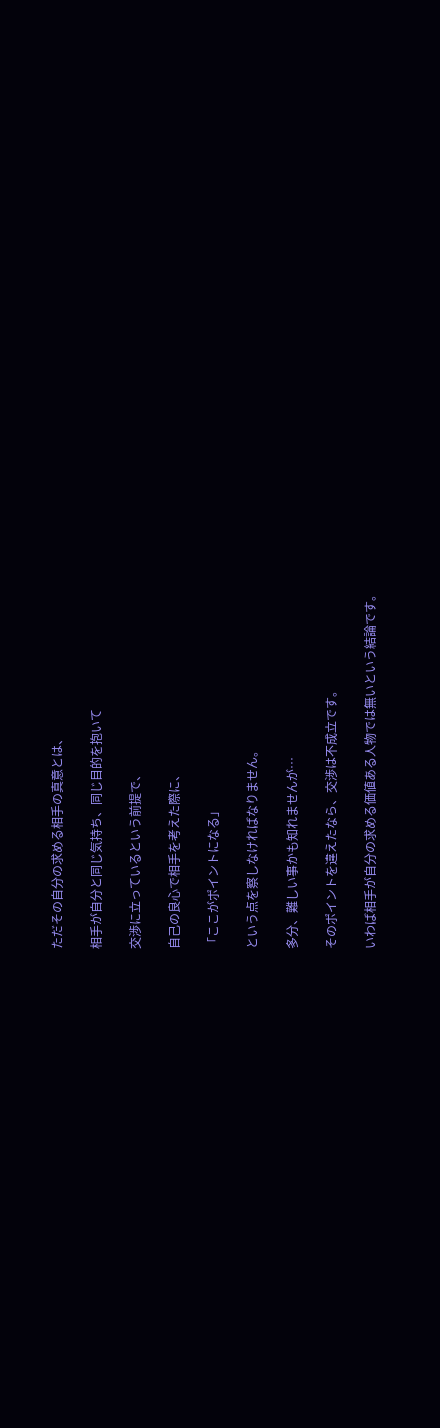ただその自分の求める相手の真意とは、

相手が自分と同じ気持ち、同じ目的を抱いて

交渉に立っているという前提で、

自己の良心で相手を考えた際に、

「ここがポイントになる」

という点を察しなければなりません。

多分、難しい事かも知れませんが…

そのポイントを違えたなら、交渉は不成立です。

いわば相手が自分の求める価値ある人物では無いという結論です。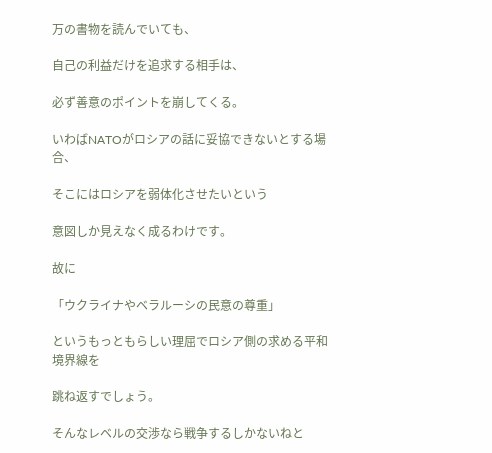万の書物を読んでいても、

自己の利益だけを追求する相手は、

必ず善意のポイントを崩してくる。

いわばNATOがロシアの話に妥協できないとする場合、

そこにはロシアを弱体化させたいという

意図しか見えなく成るわけです。

故に

「ウクライナやベラルーシの民意の尊重」

というもっともらしい理屈でロシア側の求める平和境界線を

跳ね返すでしょう。

そんなレベルの交渉なら戦争するしかないねと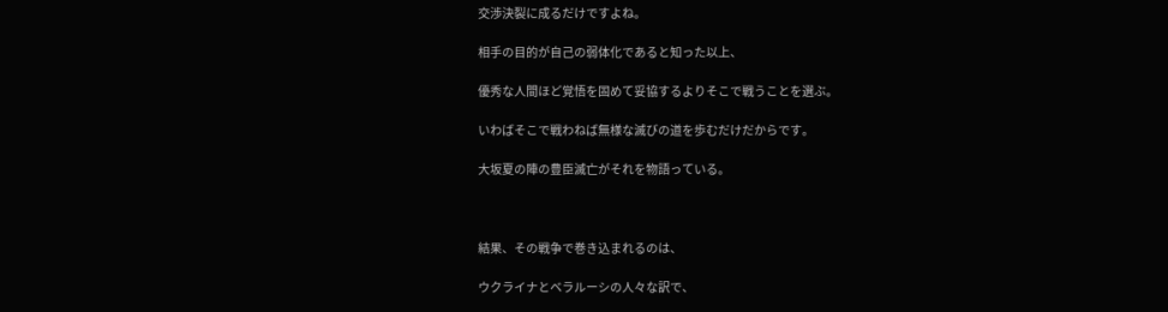交渉決裂に成るだけですよね。

相手の目的が自己の弱体化であると知った以上、

優秀な人間ほど覚悟を固めて妥協するよりそこで戦うことを選ぶ。

いわばそこで戦わねば無様な滅びの道を歩むだけだからです。

大坂夏の陣の豊臣滅亡がそれを物語っている。



結果、その戦争で巻き込まれるのは、

ウクライナとベラルーシの人々な訳で、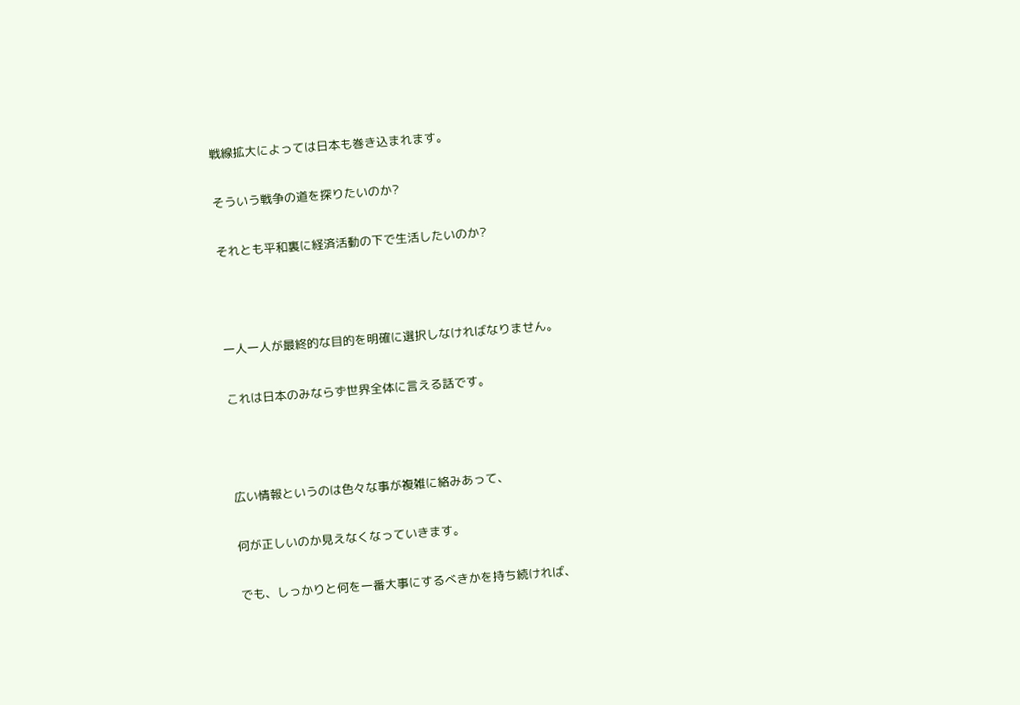戦線拡大によっては日本も巻き込まれます。

そういう戦争の道を探りたいのか?

それとも平和裏に経済活動の下で生活したいのか?



一人一人が最終的な目的を明確に選択しなければなりません。

これは日本のみならず世界全体に言える話です。



広い情報というのは色々な事が複雑に絡みあって、

何が正しいのか見えなくなっていきます。

でも、しっかりと何を一番大事にするべきかを持ち続ければ、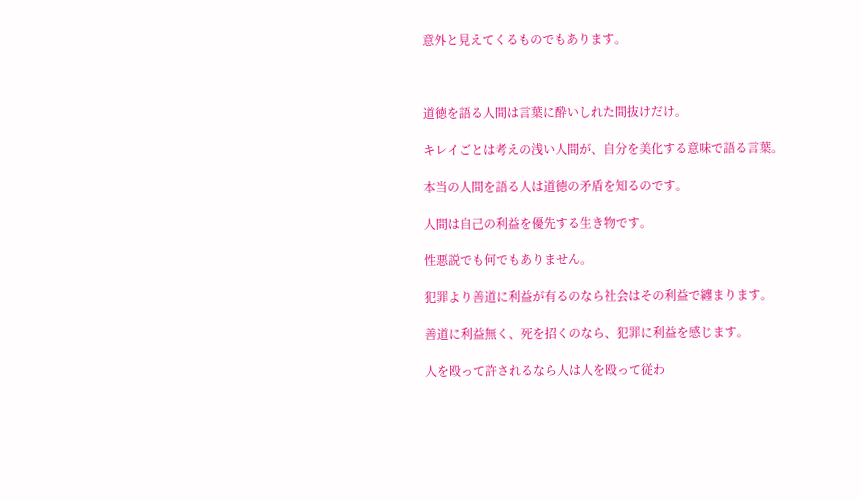意外と見えてくるものでもあります。



道徳を語る人間は言葉に酔いしれた間抜けだけ。

キレイごとは考えの浅い人間が、自分を美化する意味で語る言葉。

本当の人間を語る人は道徳の矛盾を知るのです。

人間は自己の利益を優先する生き物です。

性悪説でも何でもありません。

犯罪より善道に利益が有るのなら社会はその利益で纏まります。

善道に利益無く、死を招くのなら、犯罪に利益を感じます。

人を殴って許されるなら人は人を殴って従わ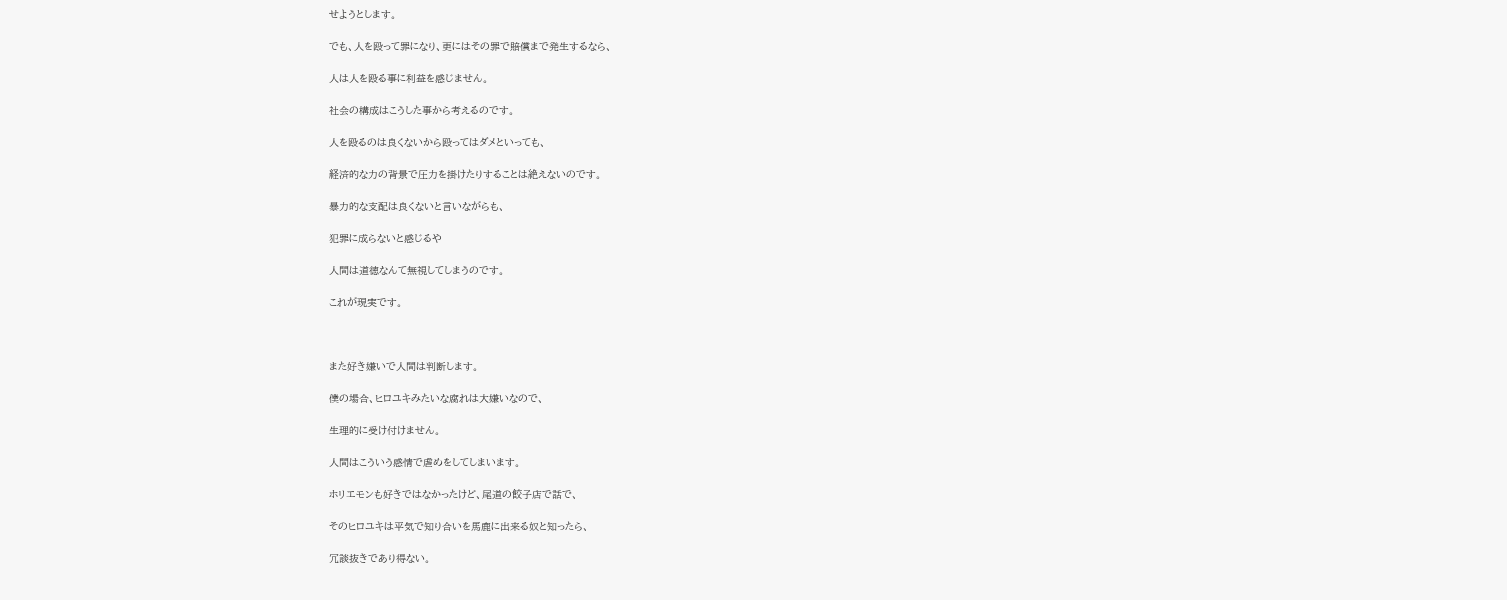せようとします。

でも、人を殴って罪になり、更にはその罪で賠償まで発生するなら、

人は人を殴る事に利益を感じません。

社会の構成はこうした事から考えるのです。

人を殴るのは良くないから殴ってはダメといっても、

経済的な力の背景で圧力を掛けたりすることは絶えないのです。

暴力的な支配は良くないと言いながらも、

犯罪に成らないと感じるや

人間は道徳なんて無視してしまうのです。

これが現実です。



また好き嫌いで人間は判断します。

僕の場合、ヒロユキみたいな腐れは大嫌いなので、

生理的に受け付けません。

人間はこういう感情で虐めをしてしまいます。

ホリエモンも好きではなかったけど、尾道の餃子店で話で、

そのヒロユキは平気で知り合いを馬鹿に出来る奴と知ったら、

冗談抜きであり得ない。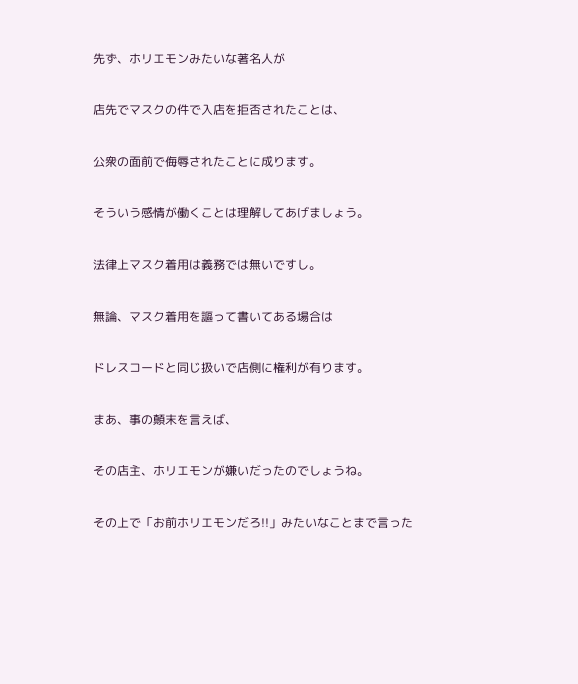先ず、ホリエモンみたいな著名人が

店先でマスクの件で入店を拒否されたことは、

公衆の面前で侮辱されたことに成ります。

そういう感情が働くことは理解してあげましょう。

法律上マスク着用は義務では無いですし。

無論、マスク着用を謳って書いてある場合は

ドレスコードと同じ扱いで店側に権利が有ります。

まあ、事の顛末を言えば、

その店主、ホリエモンが嫌いだったのでしょうね。

その上で「お前ホリエモンだろ!!」みたいなことまで言った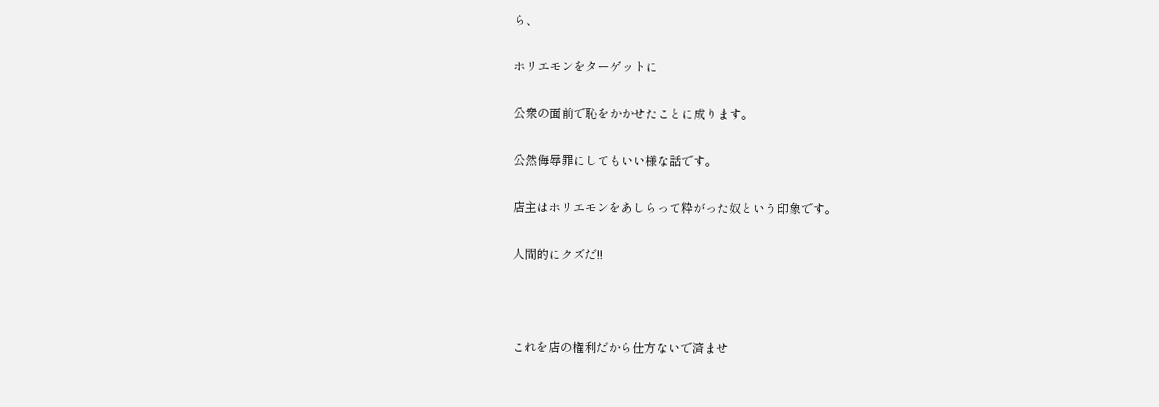ら、

ホリエモンをターゲットに

公衆の面前で恥をかかせたことに成ります。

公然侮辱罪にしてもいい様な話です。

店主はホリエモンをあしらって粋がった奴という印象です。

人間的にクズだ!!



これを店の権利だから仕方ないで済ませ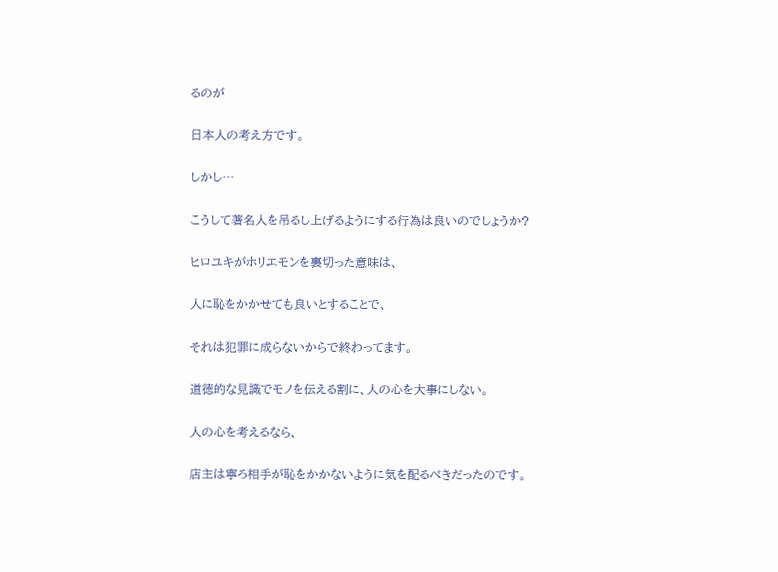るのが

日本人の考え方です。

しかし…

こうして著名人を吊るし上げるようにする行為は良いのでしょうか?

ヒロユキがホリエモンを裏切った意味は、

人に恥をかかせても良いとすることで、

それは犯罪に成らないからで終わってます。

道徳的な見識でモノを伝える割に、人の心を大事にしない。

人の心を考えるなら、

店主は寧ろ相手が恥をかかないように気を配るべきだったのです。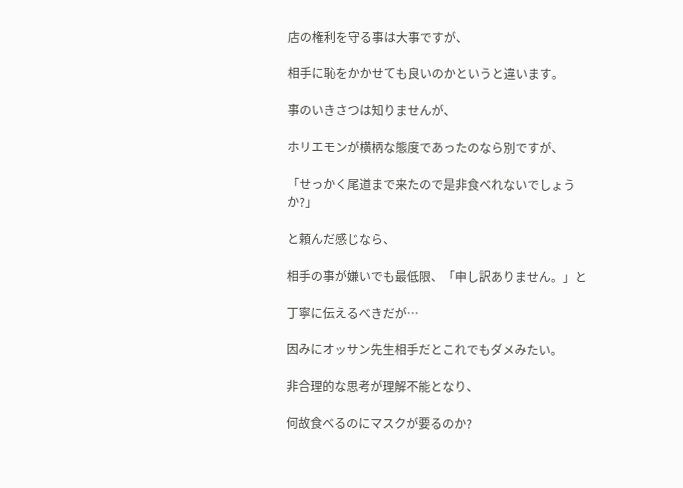店の権利を守る事は大事ですが、

相手に恥をかかせても良いのかというと違います。

事のいきさつは知りませんが、

ホリエモンが横柄な態度であったのなら別ですが、

「せっかく尾道まで来たので是非食べれないでしょうか?」

と頼んだ感じなら、

相手の事が嫌いでも最低限、「申し訳ありません。」と

丁寧に伝えるべきだが…

因みにオッサン先生相手だとこれでもダメみたい。

非合理的な思考が理解不能となり、

何故食べるのにマスクが要るのか?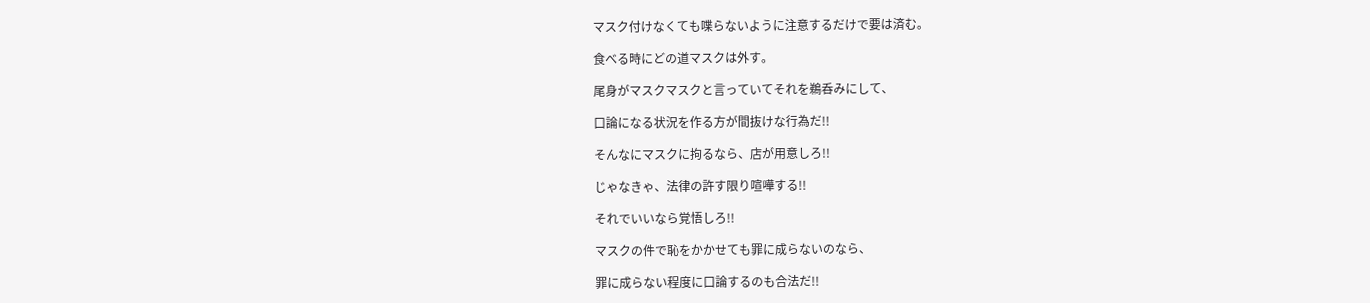マスク付けなくても喋らないように注意するだけで要は済む。

食べる時にどの道マスクは外す。

尾身がマスクマスクと言っていてそれを鵜呑みにして、

口論になる状況を作る方が間抜けな行為だ!!

そんなにマスクに拘るなら、店が用意しろ!!

じゃなきゃ、法律の許す限り喧嘩する!!

それでいいなら覚悟しろ!!

マスクの件で恥をかかせても罪に成らないのなら、

罪に成らない程度に口論するのも合法だ!!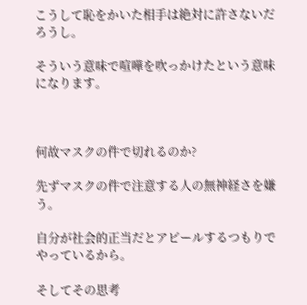こうして恥をかいた相手は絶対に許さないだろうし。

そういう意味で喧嘩を吹っかけたという意味になります。



何故マスクの件で切れるのか?

先ずマスクの件で注意する人の無神経さを嫌う。

自分が社会的正当だとアピールするつもりでやっているから。

そしてその思考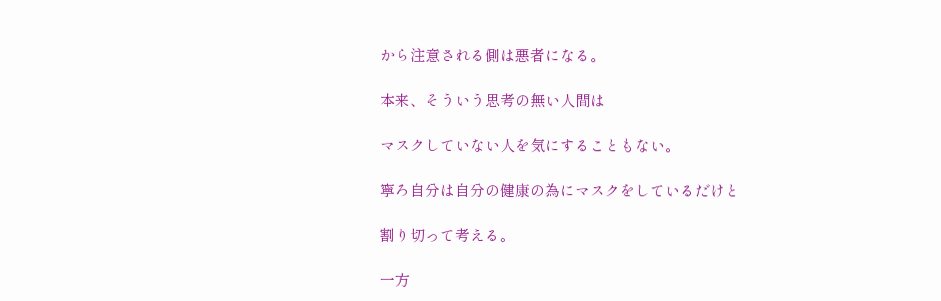から注意される側は悪者になる。

本来、そういう思考の無い人間は

マスクしていない人を気にすることもない。

寧ろ自分は自分の健康の為にマスクをしているだけと

割り切って考える。

一方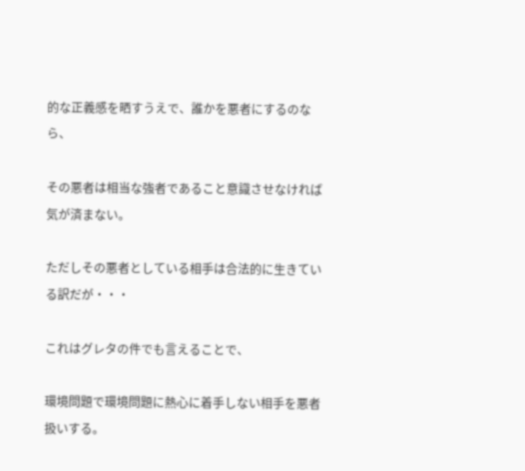的な正義感を晒すうえで、誰かを悪者にするのなら、

その悪者は相当な強者であること意識させなければ気が済まない。

ただしその悪者としている相手は合法的に生きている訳だが・・・

これはグレタの件でも言えることで、

環境問題で環境問題に熱心に着手しない相手を悪者扱いする。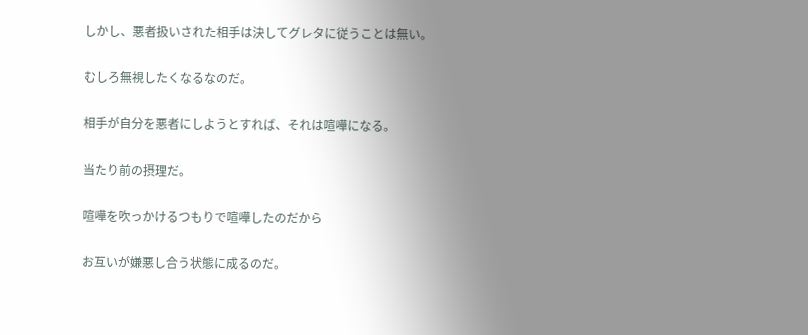しかし、悪者扱いされた相手は決してグレタに従うことは無い。

むしろ無視したくなるなのだ。

相手が自分を悪者にしようとすれば、それは喧嘩になる。

当たり前の摂理だ。

喧嘩を吹っかけるつもりで喧嘩したのだから

お互いが嫌悪し合う状態に成るのだ。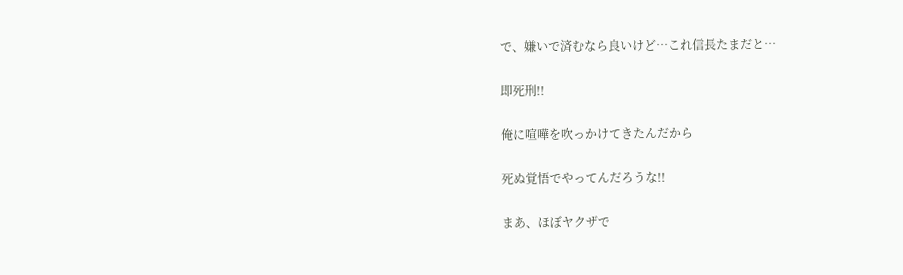で、嫌いで済むなら良いけど…これ信長たまだと…

即死刑!!

俺に喧嘩を吹っかけてきたんだから

死ぬ覚悟でやってんだろうな!!

まあ、ほぼヤクザで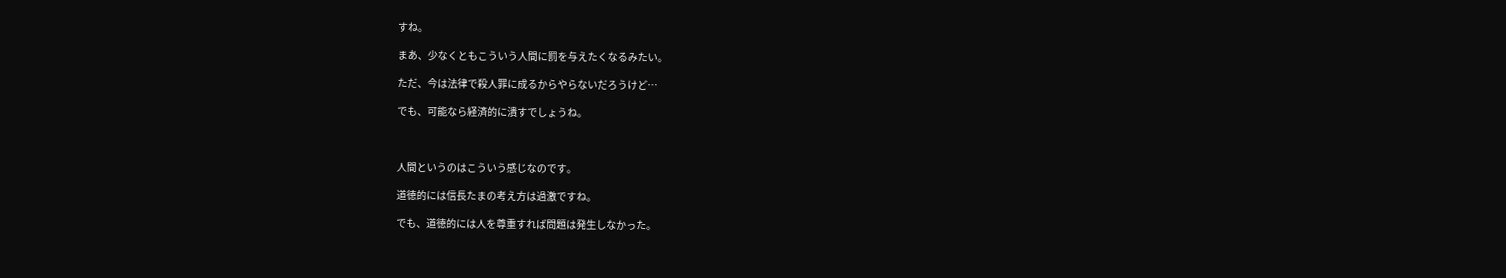すね。

まあ、少なくともこういう人間に罰を与えたくなるみたい。

ただ、今は法律で殺人罪に成るからやらないだろうけど…

でも、可能なら経済的に潰すでしょうね。



人間というのはこういう感じなのです。

道徳的には信長たまの考え方は過激ですね。

でも、道徳的には人を尊重すれば問題は発生しなかった。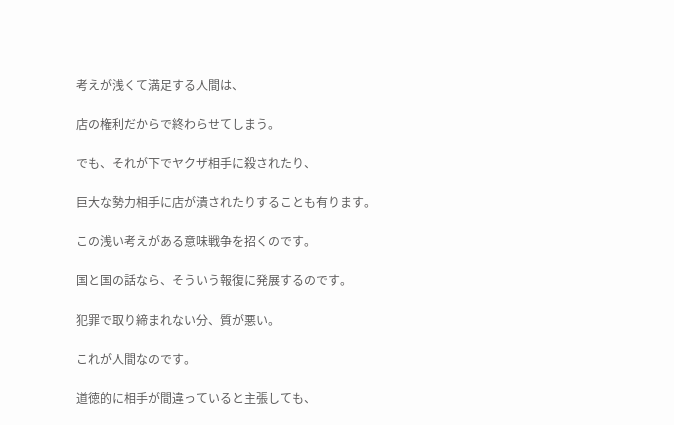考えが浅くて満足する人間は、

店の権利だからで終わらせてしまう。

でも、それが下でヤクザ相手に殺されたり、

巨大な勢力相手に店が潰されたりすることも有ります。

この浅い考えがある意味戦争を招くのです。

国と国の話なら、そういう報復に発展するのです。

犯罪で取り締まれない分、質が悪い。

これが人間なのです。

道徳的に相手が間違っていると主張しても、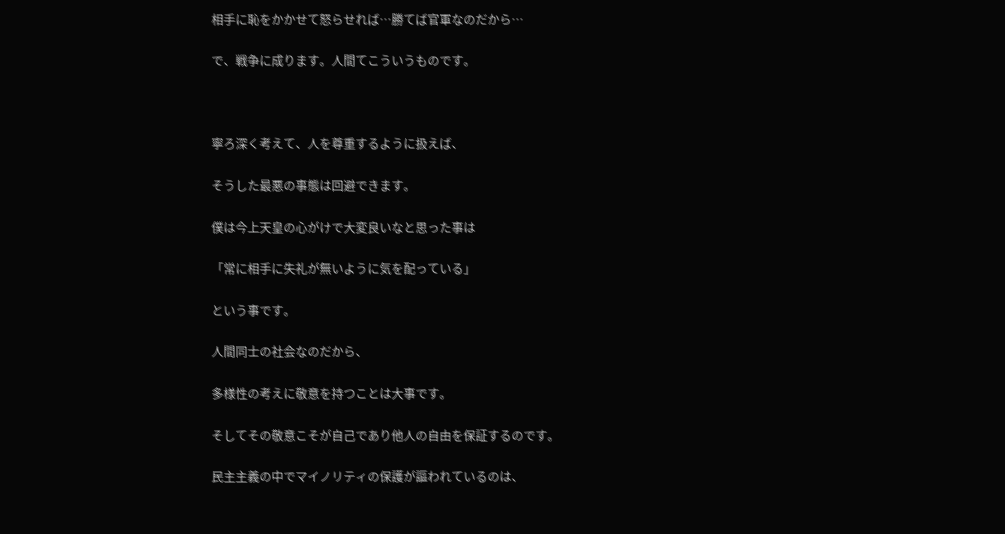相手に恥をかかせて怒らせれば…勝てば官軍なのだから…

で、戦争に成ります。人間てこういうものです。



寧ろ深く考えて、人を尊重するように扱えば、

そうした最悪の事態は回避できます。

僕は今上天皇の心がけで大変良いなと思った事は

「常に相手に失礼が無いように気を配っている」

という事です。

人間同士の社会なのだから、

多様性の考えに敬意を持つことは大事です。

そしてその敬意こそが自己であり他人の自由を保証するのです。

民主主義の中でマイノリティの保護が謳われているのは、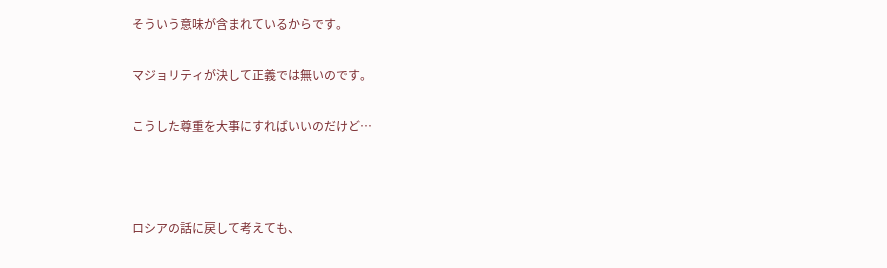そういう意味が含まれているからです。

マジョリティが決して正義では無いのです。

こうした尊重を大事にすればいいのだけど…



ロシアの話に戻して考えても、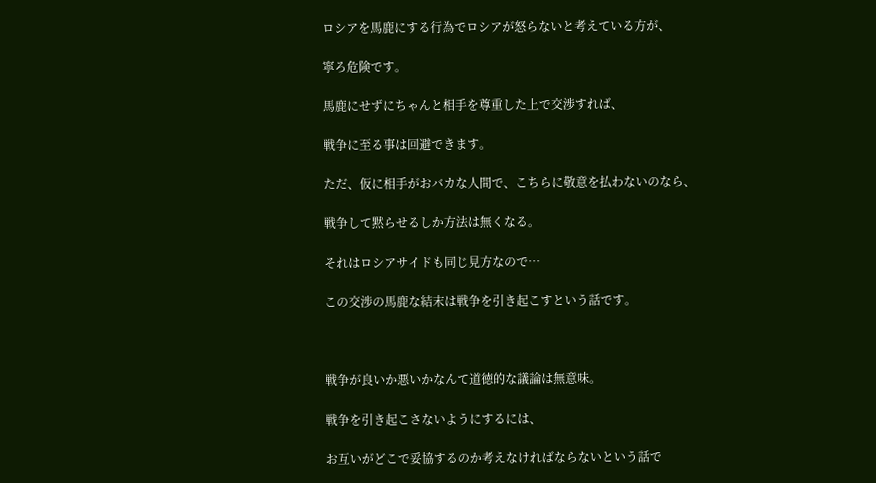ロシアを馬鹿にする行為でロシアが怒らないと考えている方が、

寧ろ危険です。

馬鹿にせずにちゃんと相手を尊重した上で交渉すれば、

戦争に至る事は回避できます。

ただ、仮に相手がおバカな人間で、こちらに敬意を払わないのなら、

戦争して黙らせるしか方法は無くなる。

それはロシアサイドも同じ見方なので…

この交渉の馬鹿な結末は戦争を引き起こすという話です。



戦争が良いか悪いかなんて道徳的な議論は無意味。

戦争を引き起こさないようにするには、

お互いがどこで妥協するのか考えなければならないという話で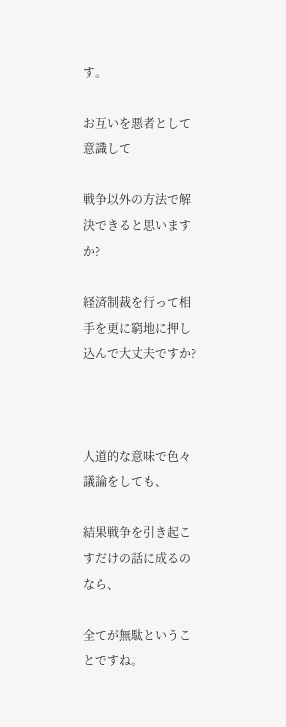す。

お互いを悪者として意識して

戦争以外の方法で解決できると思いますか?

経済制裁を行って相手を更に窮地に押し込んで大丈夫ですか?



人道的な意味で色々議論をしても、

結果戦争を引き起こすだけの話に成るのなら、

全てが無駄ということですね。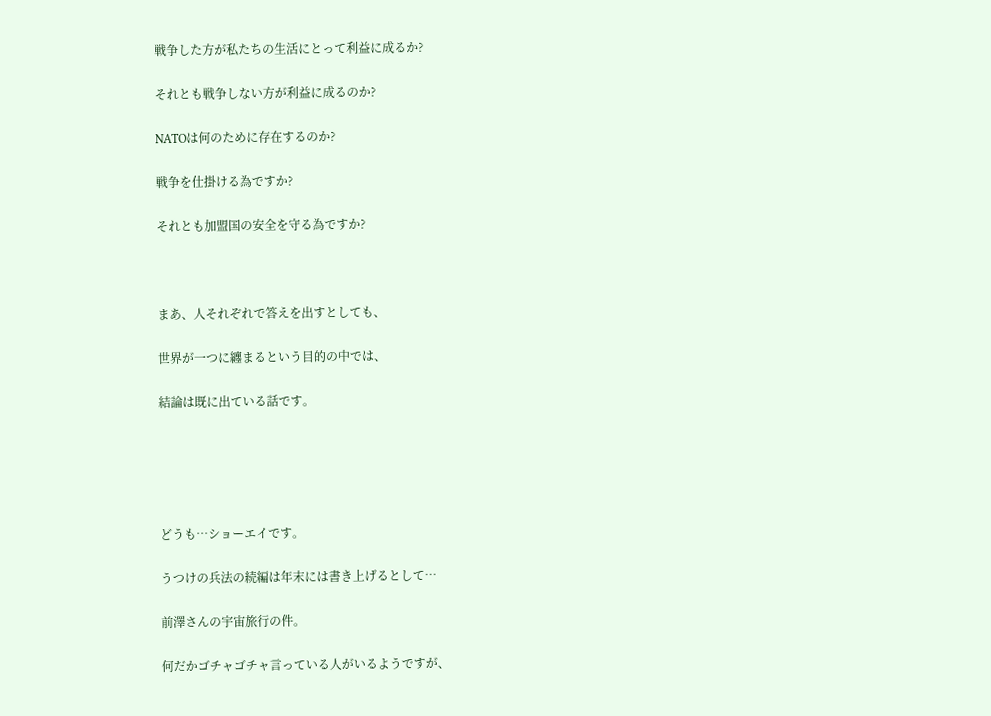戦争した方が私たちの生活にとって利益に成るか?

それとも戦争しない方が利益に成るのか?

NATOは何のために存在するのか?

戦争を仕掛ける為ですか?

それとも加盟国の安全を守る為ですか?



まあ、人それぞれで答えを出すとしても、

世界が一つに纏まるという目的の中では、

結論は既に出ている話です。





どうも…ショーエイです。

うつけの兵法の続編は年末には書き上げるとして…

前澤さんの宇宙旅行の件。

何だかゴチャゴチャ言っている人がいるようですが、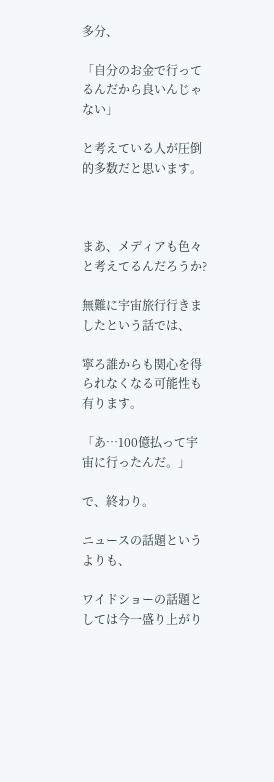多分、

「自分のお金で行ってるんだから良いんじゃない」

と考えている人が圧倒的多数だと思います。



まあ、メディアも色々と考えてるんだろうか?

無難に宇宙旅行行きましたという話では、

寧ろ誰からも関心を得られなくなる可能性も有ります。

「あ…100億払って宇宙に行ったんだ。」

で、終わり。

ニュースの話題というよりも、

ワイドショーの話題としては今一盛り上がり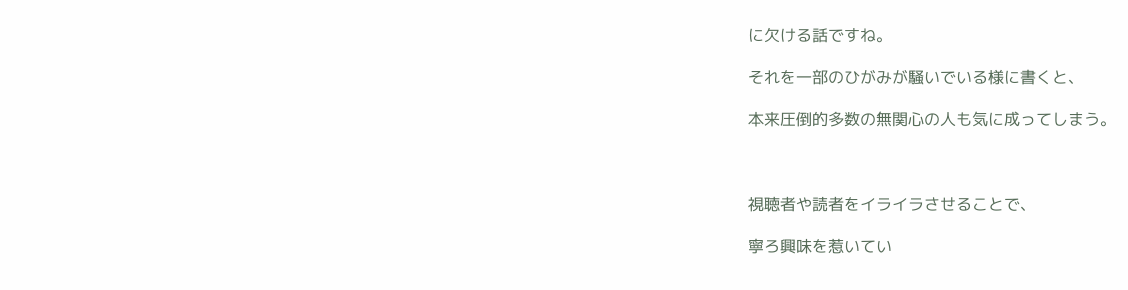に欠ける話ですね。

それを一部のひがみが騒いでいる様に書くと、

本来圧倒的多数の無関心の人も気に成ってしまう。



視聴者や読者をイライラさせることで、

寧ろ興味を惹いてい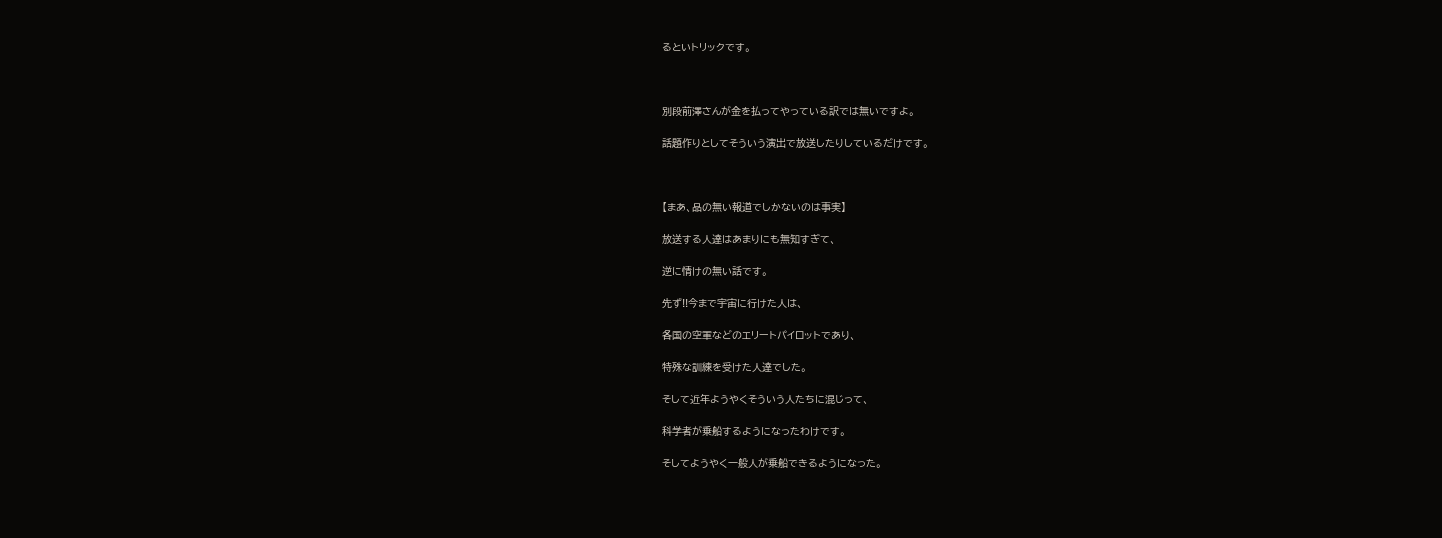るといトリックです。



別段前澤さんが金を払ってやっている訳では無いですよ。

話題作りとしてそういう演出で放送したりしているだけです。



【まあ、品の無い報道でしかないのは事実】

放送する人達はあまりにも無知すぎて、

逆に情けの無い話です。

先ず!!今まで宇宙に行けた人は、

各国の空軍などのエリートパイロットであり、

特殊な訓練を受けた人達でした。

そして近年ようやくそういう人たちに混じって、

科学者が乗船するようになったわけです。

そしてようやく一般人が乗船できるようになった。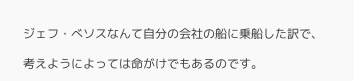ジェフ・べソスなんて自分の会社の船に乗船した訳で、

考えようによっては命がけでもあるのです。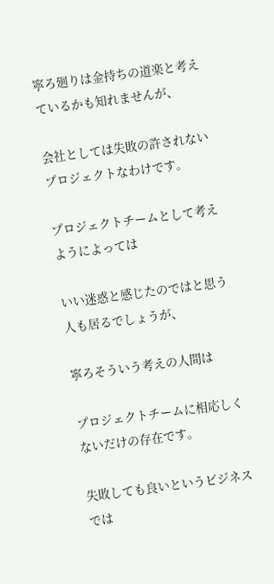寧ろ廻りは金持ちの道楽と考えているかも知れませんが、

会社としては失敗の許されないプロジェクトなわけです。

プロジェクトチームとして考えようによっては

いい迷惑と感じたのではと思う人も居るでしょうが、

寧ろそういう考えの人間は

プロジェクトチームに相応しくないだけの存在です。

失敗しても良いというビジネスでは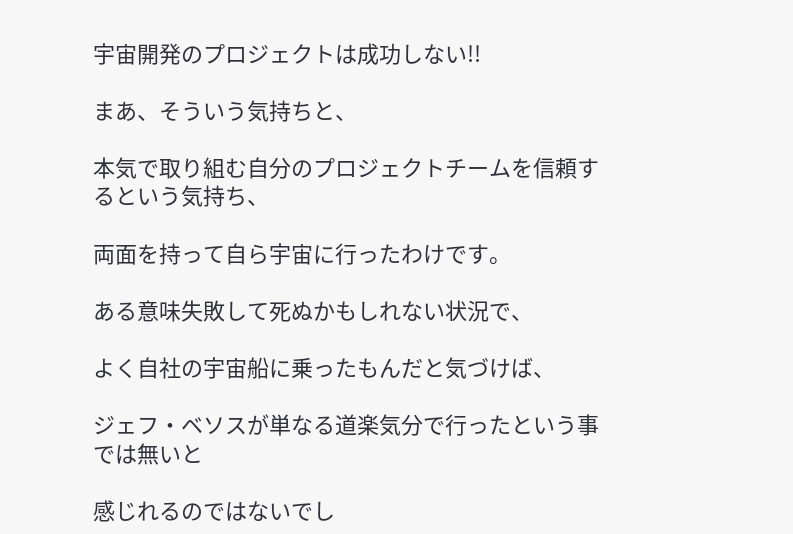宇宙開発のプロジェクトは成功しない!!

まあ、そういう気持ちと、

本気で取り組む自分のプロジェクトチームを信頼するという気持ち、

両面を持って自ら宇宙に行ったわけです。

ある意味失敗して死ぬかもしれない状況で、

よく自社の宇宙船に乗ったもんだと気づけば、

ジェフ・ベソスが単なる道楽気分で行ったという事では無いと

感じれるのではないでし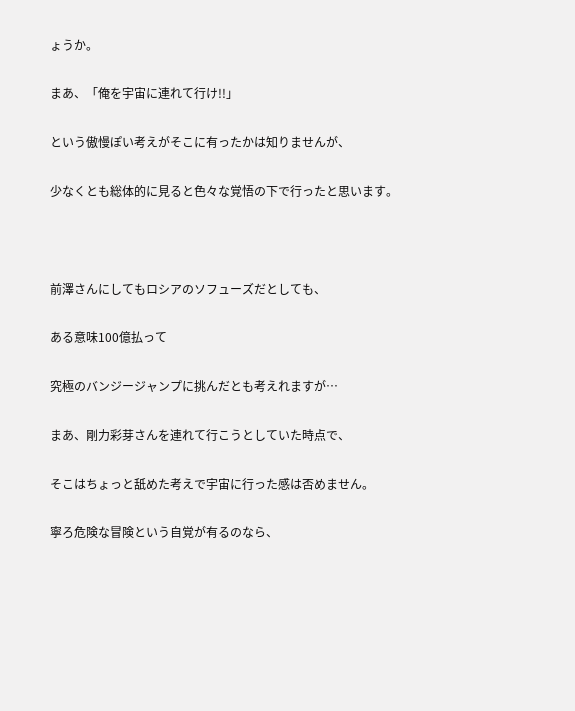ょうか。

まあ、「俺を宇宙に連れて行け!!」

という傲慢ぽい考えがそこに有ったかは知りませんが、

少なくとも総体的に見ると色々な覚悟の下で行ったと思います。



前澤さんにしてもロシアのソフューズだとしても、

ある意味100億払って

究極のバンジージャンプに挑んだとも考えれますが…

まあ、剛力彩芽さんを連れて行こうとしていた時点で、

そこはちょっと舐めた考えで宇宙に行った感は否めません。

寧ろ危険な冒険という自覚が有るのなら、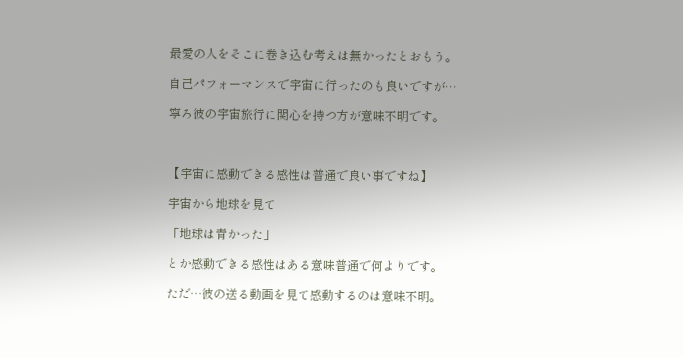最愛の人をそこに巻き込む考えは無かったとおもう。

自己パフォーマンスで宇宙に行ったのも良いですが…

寧ろ彼の宇宙旅行に関心を持つ方が意味不明です。



【宇宙に感動できる感性は普通で良い事ですね】

宇宙から地球を見て

「地球は青かった」

とか感動できる感性はある意味普通で何よりです。

ただ…彼の送る動画を見て感動するのは意味不明。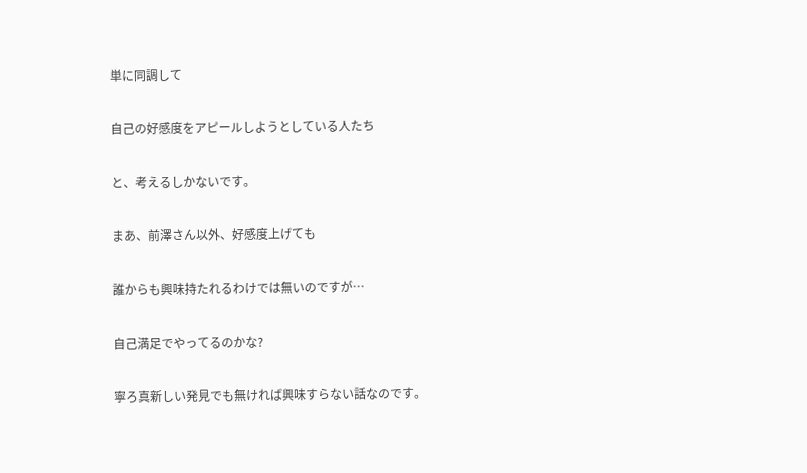単に同調して

自己の好感度をアピールしようとしている人たち

と、考えるしかないです。

まあ、前澤さん以外、好感度上げても

誰からも興味持たれるわけでは無いのですが…

自己満足でやってるのかな?

寧ろ真新しい発見でも無ければ興味すらない話なのです。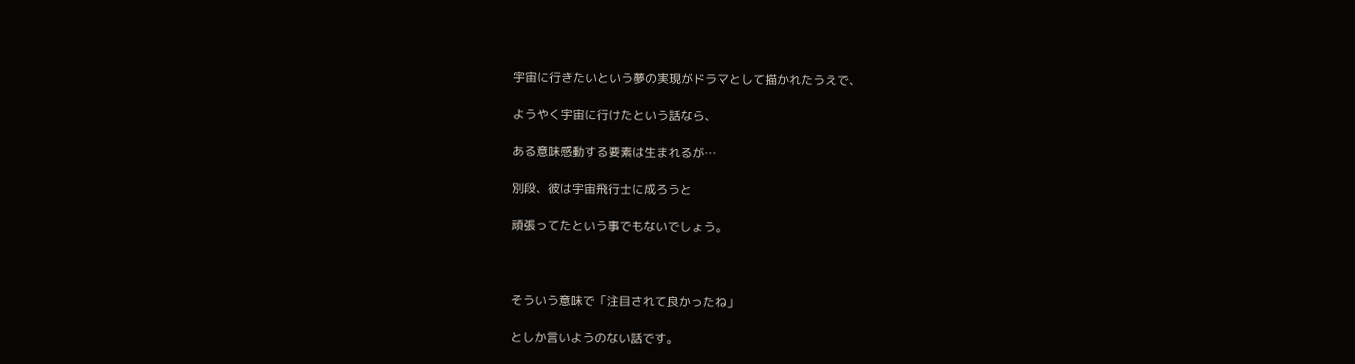宇宙に行きたいという夢の実現がドラマとして描かれたうえで、

ようやく宇宙に行けたという話なら、

ある意味感動する要素は生まれるが…

別段、彼は宇宙飛行士に成ろうと

頑張ってたという事でもないでしょう。



そういう意味で「注目されて良かったね」

としか言いようのない話です。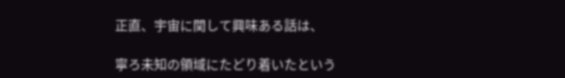正直、宇宙に関して興味ある話は、

寧ろ未知の領域にたどり着いたという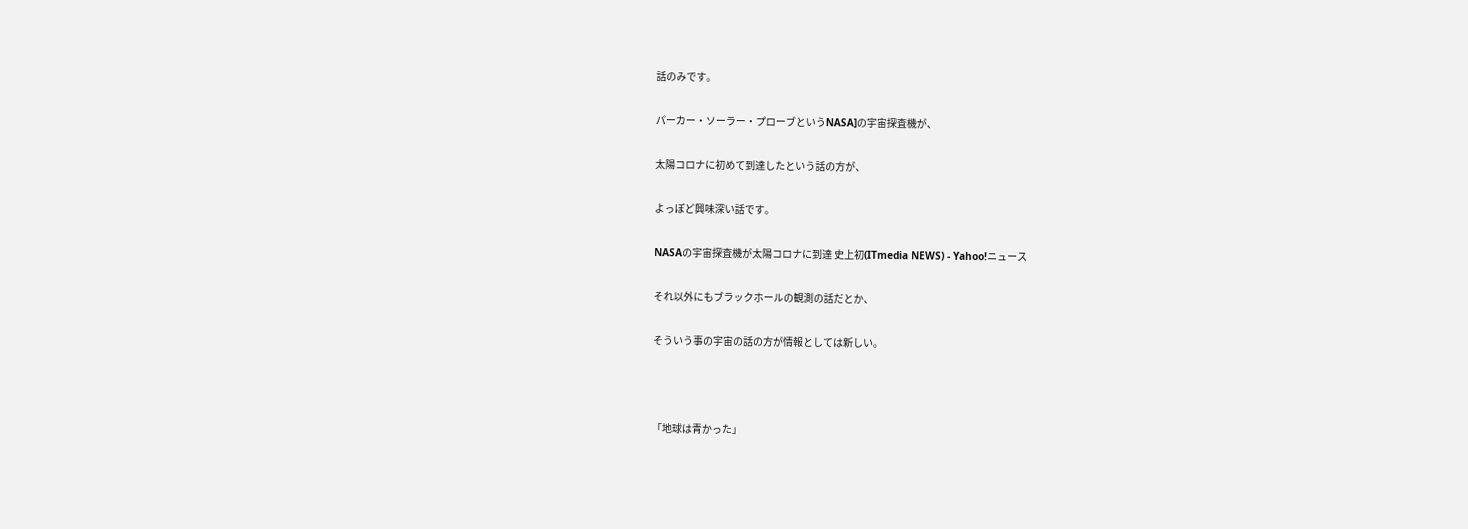話のみです。

パーカー・ソーラー・プローブというNASA]の宇宙探査機が、

太陽コロナに初めて到達したという話の方が、

よっぽど興味深い話です。

NASAの宇宙探査機が太陽コロナに到達 史上初(ITmedia NEWS) - Yahoo!ニュース

それ以外にもブラックホールの観測の話だとか、

そういう事の宇宙の話の方が情報としては新しい。



「地球は青かった」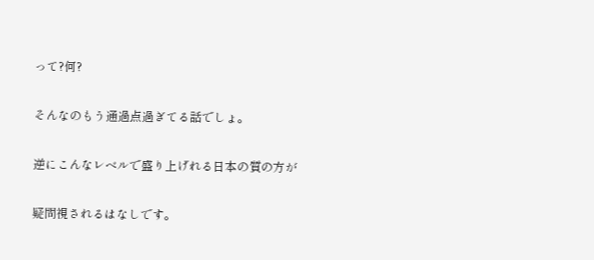って?何?

そんなのもう通過点過ぎてる話でしょ。

逆にこんなレベルで盛り上げれる日本の質の方が

疑問視されるはなしです。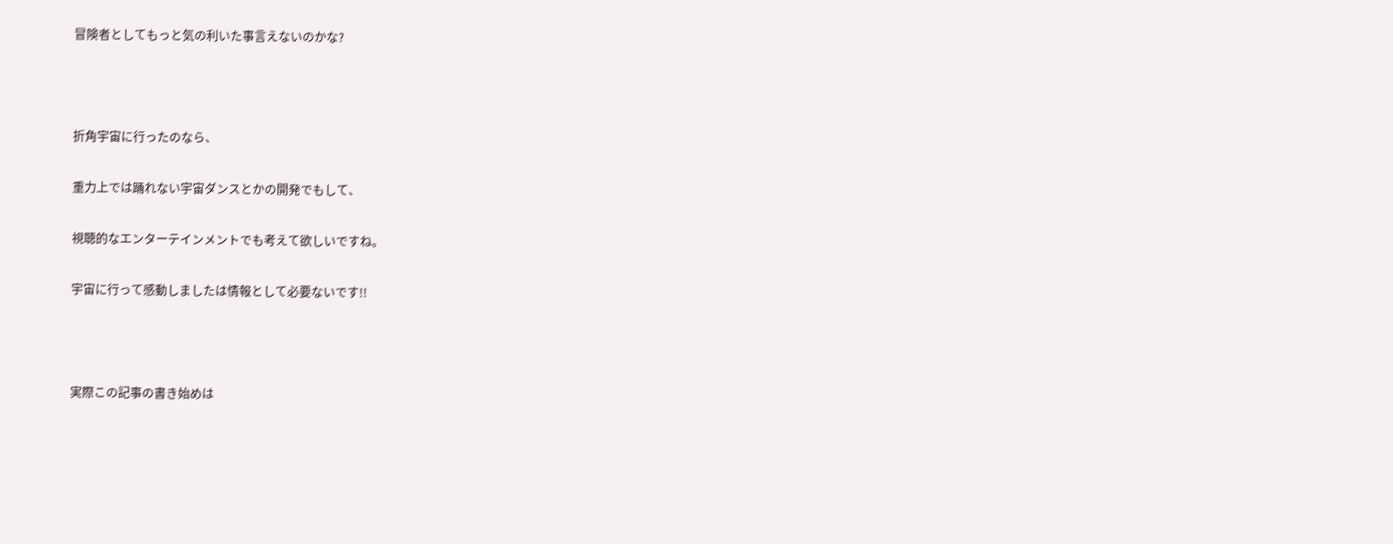冒険者としてもっと気の利いた事言えないのかな?



折角宇宙に行ったのなら、

重力上では踊れない宇宙ダンスとかの開発でもして、

視聴的なエンターテインメントでも考えて欲しいですね。

宇宙に行って感動しましたは情報として必要ないです!!



実際この記事の書き始めは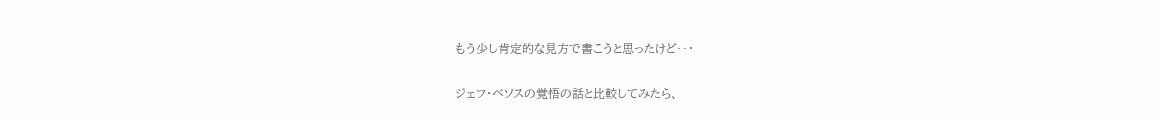もう少し肯定的な見方で書こうと思ったけど‥・

ジェフ・ベソスの覚悟の話と比較してみたら、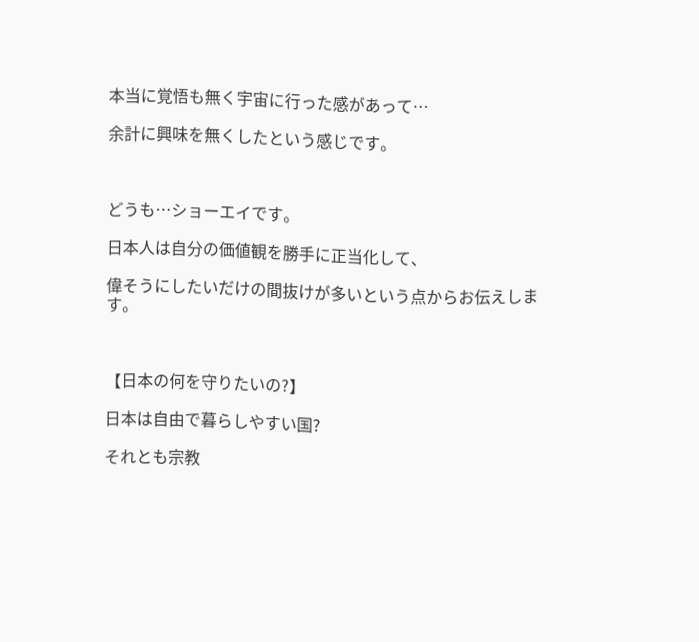本当に覚悟も無く宇宙に行った感があって…

余計に興味を無くしたという感じです。



どうも…ショーエイです。

日本人は自分の価値観を勝手に正当化して、

偉そうにしたいだけの間抜けが多いという点からお伝えします。



【日本の何を守りたいの?】

日本は自由で暮らしやすい国?

それとも宗教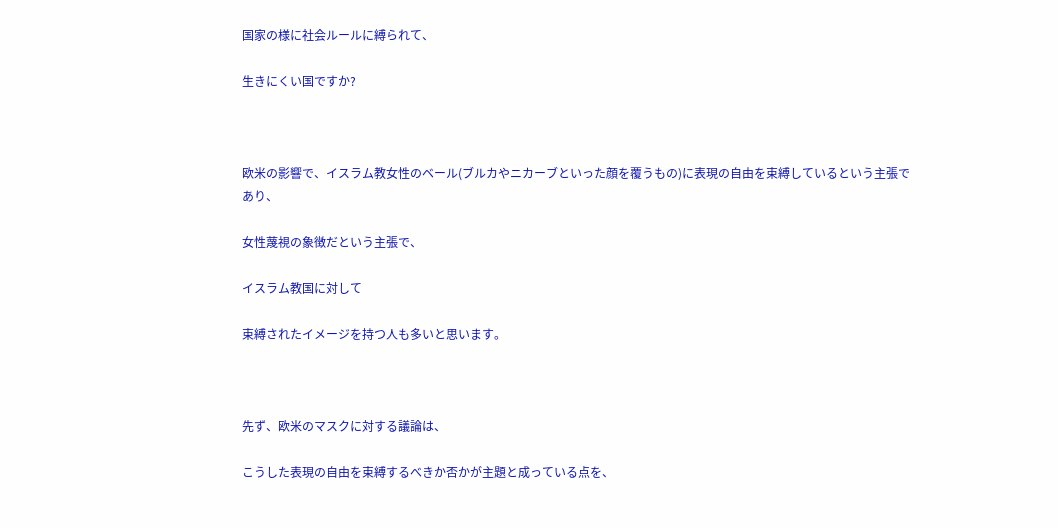国家の様に社会ルールに縛られて、

生きにくい国ですか?



欧米の影響で、イスラム教女性のベール(ブルカやニカーブといった顔を覆うもの)に表現の自由を束縛しているという主張であり、

女性蔑視の象徴だという主張で、

イスラム教国に対して

束縛されたイメージを持つ人も多いと思います。



先ず、欧米のマスクに対する議論は、

こうした表現の自由を束縛するべきか否かが主題と成っている点を、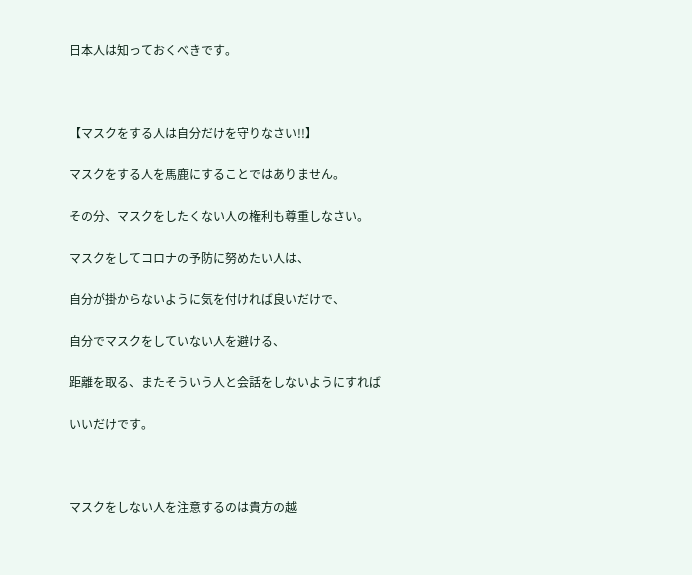日本人は知っておくべきです。



【マスクをする人は自分だけを守りなさい!!】

マスクをする人を馬鹿にすることではありません。

その分、マスクをしたくない人の権利も尊重しなさい。

マスクをしてコロナの予防に努めたい人は、

自分が掛からないように気を付ければ良いだけで、

自分でマスクをしていない人を避ける、

距離を取る、またそういう人と会話をしないようにすれば

いいだけです。



マスクをしない人を注意するのは貴方の越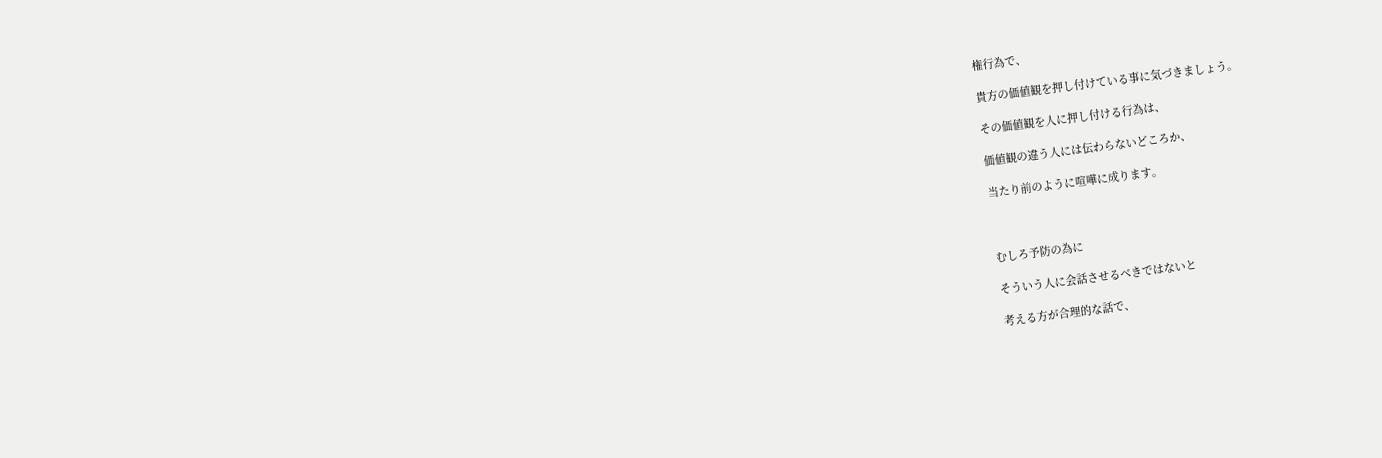権行為で、

貴方の価値観を押し付けている事に気づきましょう。

その価値観を人に押し付ける行為は、

価値観の違う人には伝わらないどころか、

当たり前のように喧嘩に成ります。



むしろ予防の為に

そういう人に会話させるべきではないと

考える方が合理的な話で、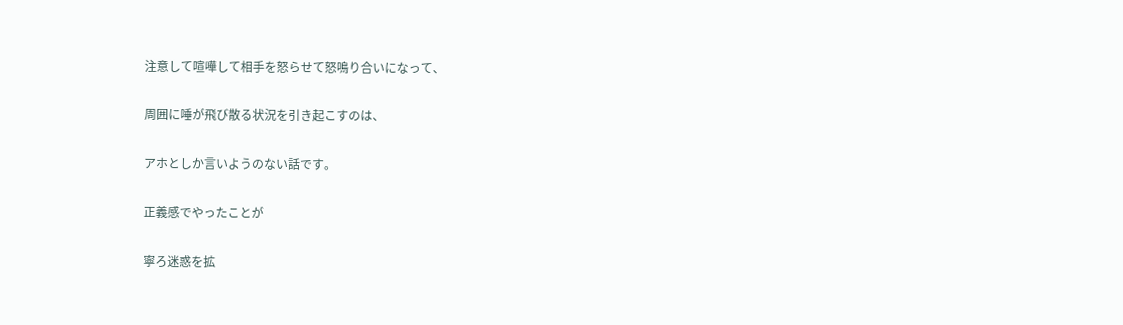注意して喧嘩して相手を怒らせて怒鳴り合いになって、

周囲に唾が飛び散る状況を引き起こすのは、

アホとしか言いようのない話です。

正義感でやったことが

寧ろ迷惑を拡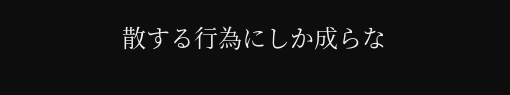散する行為にしか成らな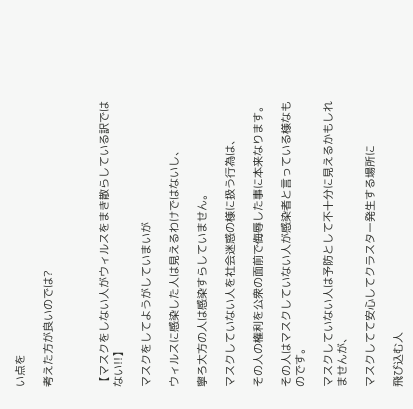い点を

考えた方が良いのでは?



【マスクをしない人がウィルスをまき散らしている訳ではない!!】

マスクをしてようがしていまいが

ウィルスに感染した人は見えるわけではないし、

寧ろ大方の人は感染すらしていません。

マスクしていない人を社会迷惑の様に扱う行為は、

その人の権利を公衆の面前で侮辱した事に本来なります。

その人はマスクしていない人が感染者と言っている様なものです。

マスクしていない人は予防として不十分に見えるかもしれませんが、

マスクしてて安心してクラスター発生する場所に

飛び込む人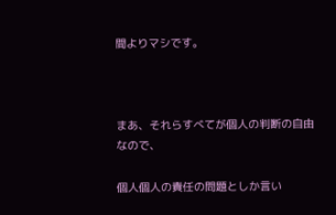間よりマシです。



まあ、それらすべてが個人の判断の自由なので、

個人個人の責任の問題としか言い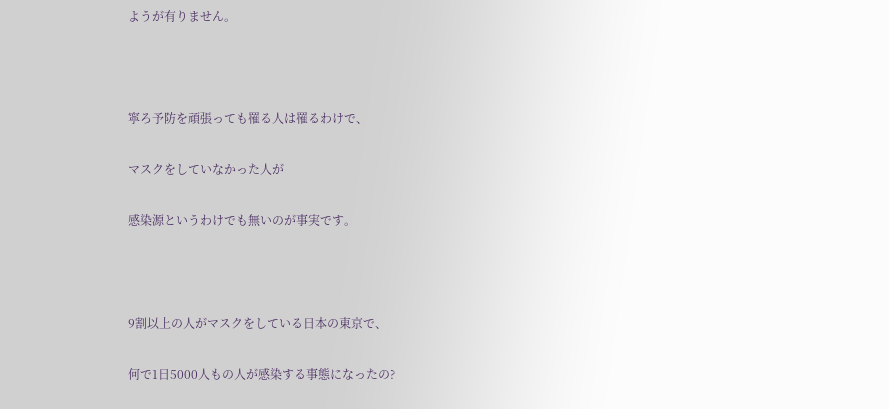ようが有りません。



寧ろ予防を頑張っても罹る人は罹るわけで、

マスクをしていなかった人が

感染源というわけでも無いのが事実です。



9割以上の人がマスクをしている日本の東京で、

何で1日5000人もの人が感染する事態になったの?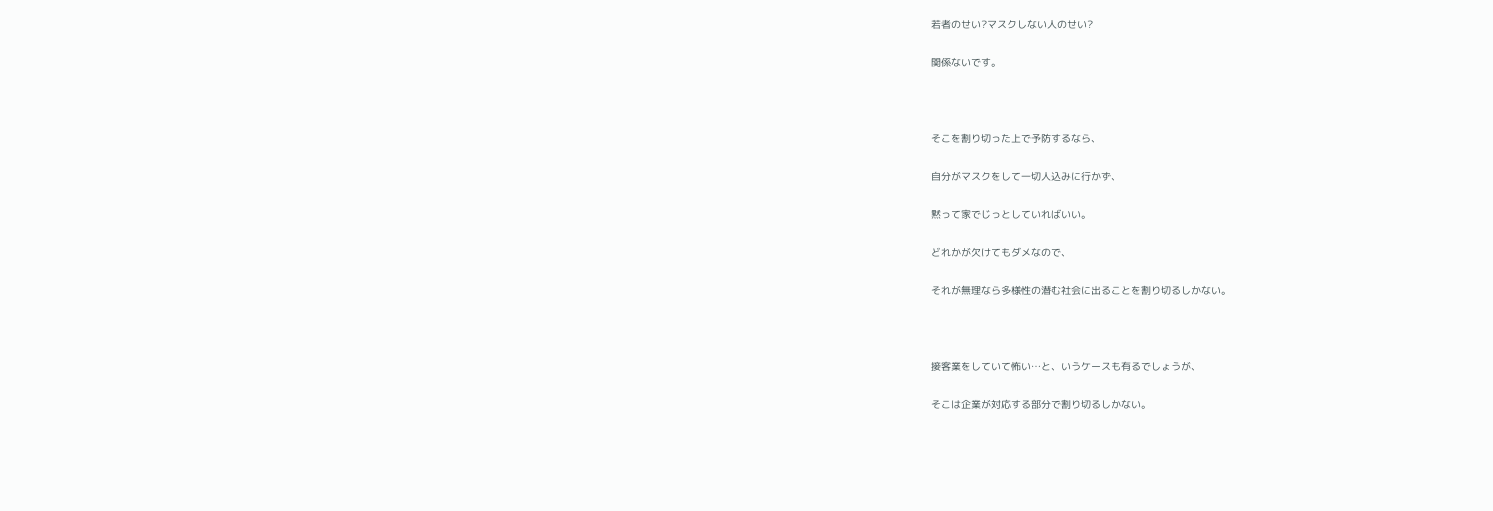若者のせい?マスクしない人のせい?

関係ないです。



そこを割り切った上で予防するなら、

自分がマスクをして一切人込みに行かず、

黙って家でじっとしていればいい。

どれかが欠けてもダメなので、

それが無理なら多様性の潜む社会に出ることを割り切るしかない。



接客業をしていて怖い…と、いうケースも有るでしょうが、

そこは企業が対応する部分で割り切るしかない。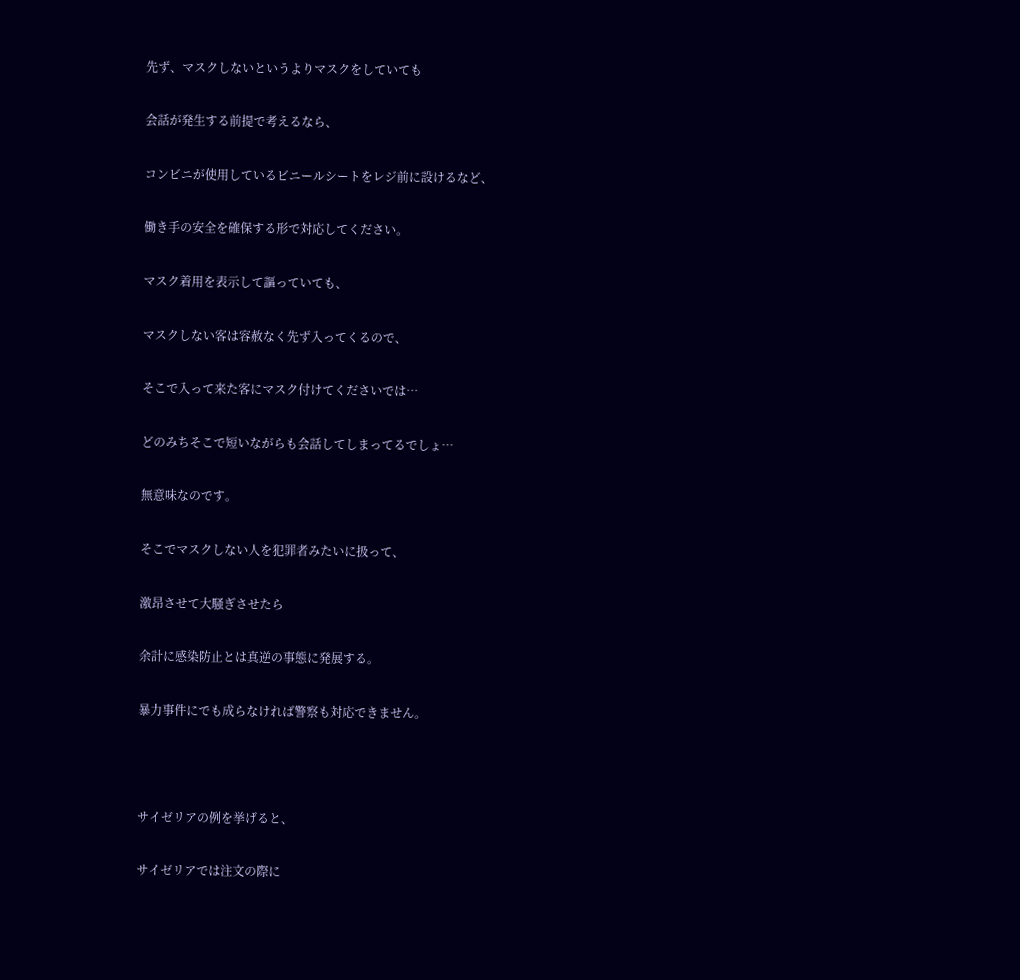先ず、マスクしないというよりマスクをしていても

会話が発生する前提で考えるなら、

コンビニが使用しているビニールシートをレジ前に設けるなど、

働き手の安全を確保する形で対応してください。

マスク着用を表示して謳っていても、

マスクしない客は容赦なく先ず入ってくるので、

そこで入って来た客にマスク付けてくださいでは…

どのみちそこで短いながらも会話してしまってるでしょ…

無意味なのです。

そこでマスクしない人を犯罪者みたいに扱って、

激昂させて大騒ぎさせたら

余計に感染防止とは真逆の事態に発展する。

暴力事件にでも成らなければ警察も対応できません。



サイゼリアの例を挙げると、

サイゼリアでは注文の際に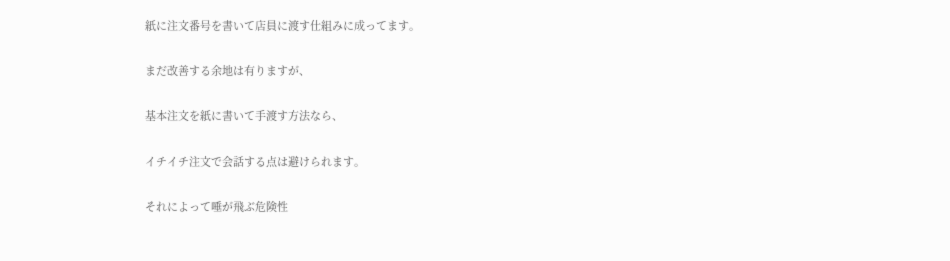紙に注文番号を書いて店員に渡す仕組みに成ってます。

まだ改善する余地は有りますが、

基本注文を紙に書いて手渡す方法なら、

イチイチ注文で会話する点は避けられます。

それによって唾が飛ぶ危険性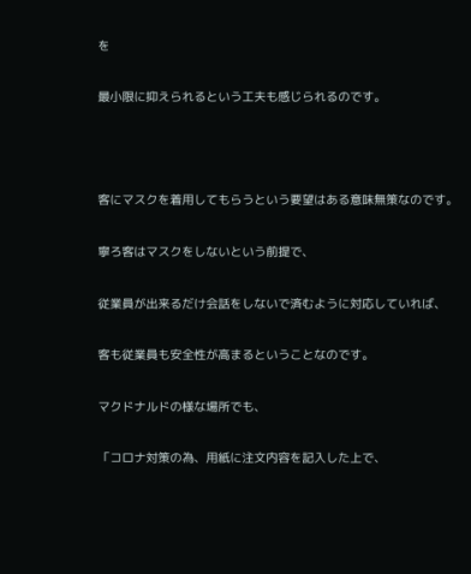を

最小限に抑えられるという工夫も感じられるのです。



客にマスクを着用してもらうという要望はある意味無策なのです。

寧ろ客はマスクをしないという前提で、

従業員が出来るだけ会話をしないで済むように対応していれば、

客も従業員も安全性が高まるということなのです。

マクドナルドの様な場所でも、

「コロナ対策の為、用紙に注文内容を記入した上で、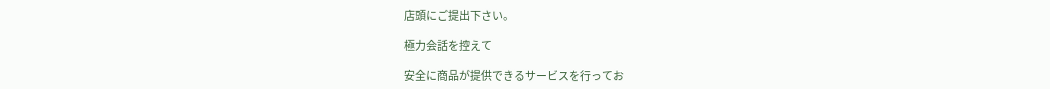店頭にご提出下さい。

極力会話を控えて

安全に商品が提供できるサービスを行ってお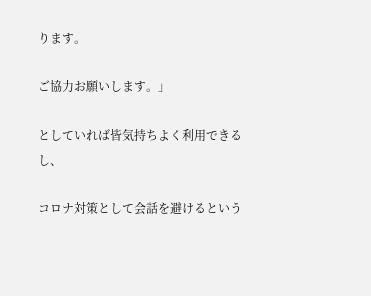ります。

ご協力お願いします。」

としていれば皆気持ちよく利用できるし、

コロナ対策として会話を避けるという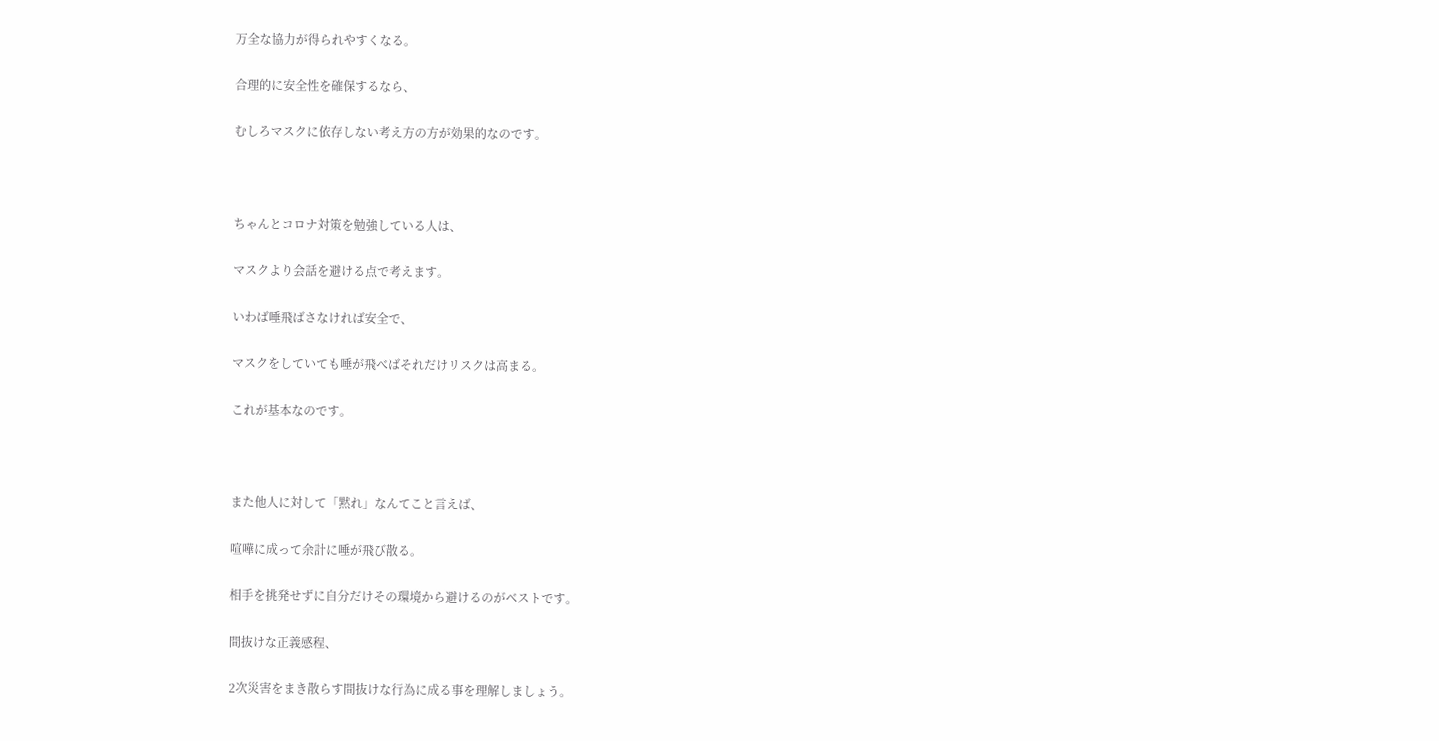万全な協力が得られやすくなる。

合理的に安全性を確保するなら、

むしろマスクに依存しない考え方の方が効果的なのです。



ちゃんとコロナ対策を勉強している人は、

マスクより会話を避ける点で考えます。

いわば唾飛ばさなければ安全で、

マスクをしていても唾が飛べばそれだけリスクは高まる。

これが基本なのです。



また他人に対して「黙れ」なんてこと言えば、

喧嘩に成って余計に唾が飛び散る。

相手を挑発せずに自分だけその環境から避けるのがベストです。

間抜けな正義感程、

2次災害をまき散らす間抜けな行為に成る事を理解しましょう。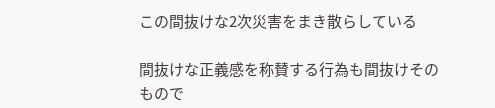この間抜けな2次災害をまき散らしている

間抜けな正義感を称賛する行為も間抜けそのもので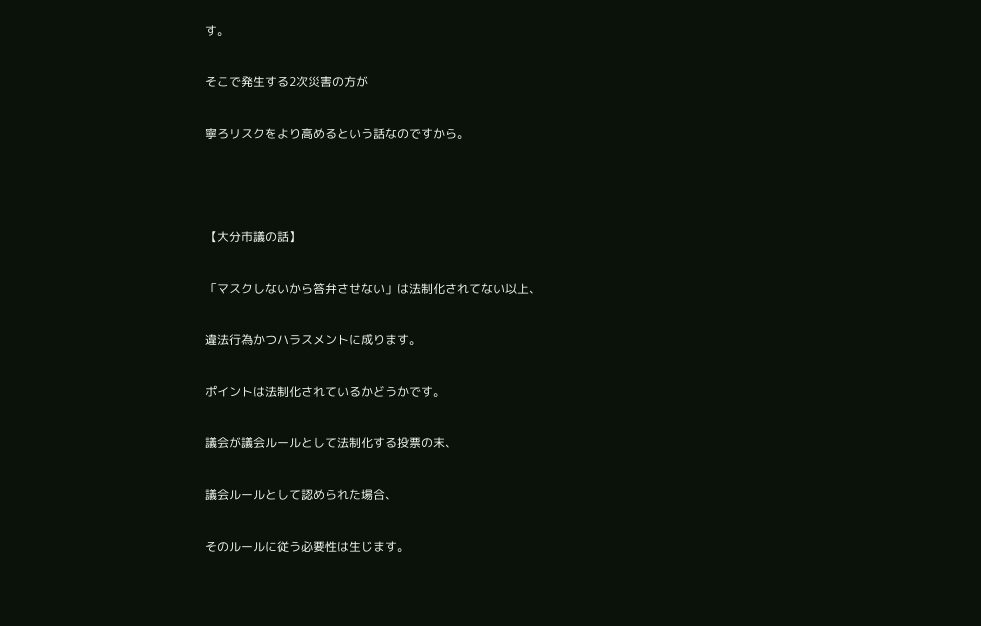す。

そこで発生する2次災害の方が

寧ろリスクをより高めるという話なのですから。



【大分市議の話】

「マスクしないから答弁させない」は法制化されてない以上、

違法行為かつハラスメントに成ります。

ポイントは法制化されているかどうかです。

議会が議会ルールとして法制化する投票の末、

議会ルールとして認められた場合、

そのルールに従う必要性は生じます。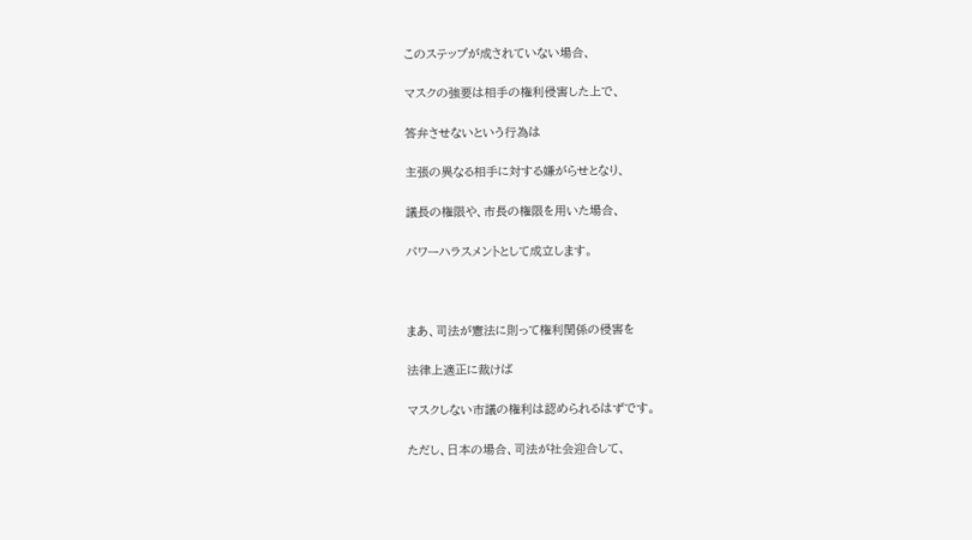このステップが成されていない場合、

マスクの強要は相手の権利侵害した上で、

答弁させないという行為は

主張の異なる相手に対する嫌がらせとなり、

議長の権限や、市長の権限を用いた場合、

パワーハラスメントとして成立します。



まあ、司法が憲法に則って権利関係の侵害を

法律上適正に裁けば

マスクしない市議の権利は認められるはずです。

ただし、日本の場合、司法が社会迎合して、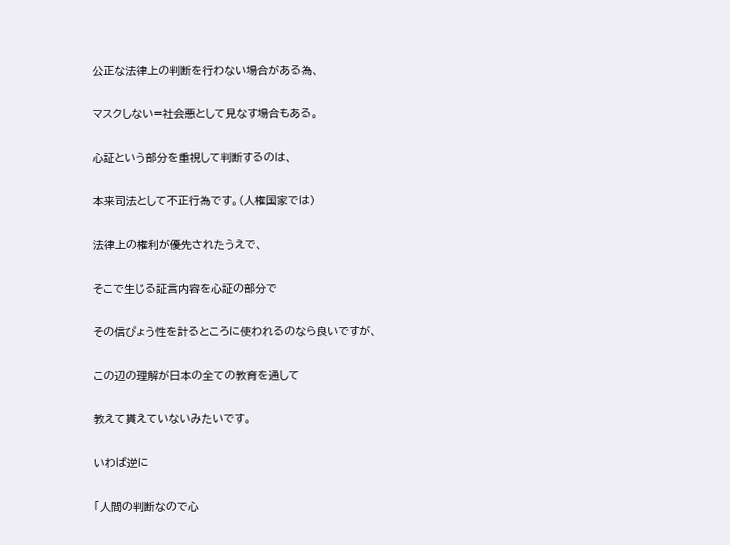公正な法律上の判断を行わない場合がある為、

マスクしない=社会悪として見なす場合もある。

心証という部分を重視して判断するのは、

本来司法として不正行為です。(人権国家では)

法律上の権利が優先されたうえで、

そこで生じる証言内容を心証の部分で

その信ぴょう性を計るところに使われるのなら良いですが、

この辺の理解が日本の全ての教育を通して

教えて貰えていないみたいです。

いわば逆に

「人間の判断なので心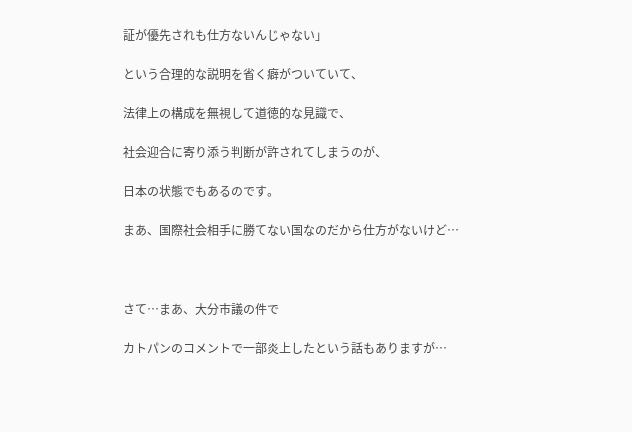証が優先されも仕方ないんじゃない」

という合理的な説明を省く癖がついていて、

法律上の構成を無視して道徳的な見識で、

社会迎合に寄り添う判断が許されてしまうのが、

日本の状態でもあるのです。

まあ、国際社会相手に勝てない国なのだから仕方がないけど…



さて…まあ、大分市議の件で

カトパンのコメントで一部炎上したという話もありますが…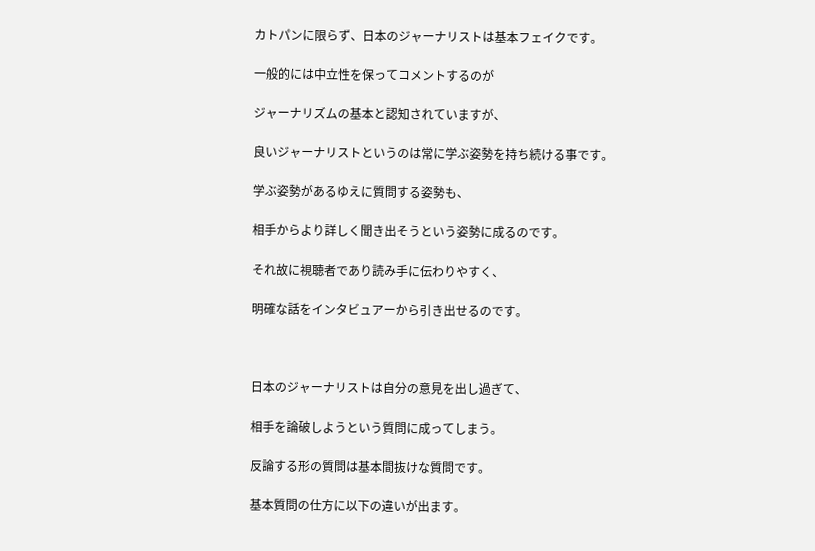カトパンに限らず、日本のジャーナリストは基本フェイクです。

一般的には中立性を保ってコメントするのが

ジャーナリズムの基本と認知されていますが、

良いジャーナリストというのは常に学ぶ姿勢を持ち続ける事です。

学ぶ姿勢があるゆえに質問する姿勢も、

相手からより詳しく聞き出そうという姿勢に成るのです。

それ故に視聴者であり読み手に伝わりやすく、

明確な話をインタビュアーから引き出せるのです。



日本のジャーナリストは自分の意見を出し過ぎて、

相手を論破しようという質問に成ってしまう。

反論する形の質問は基本間抜けな質問です。

基本質問の仕方に以下の違いが出ます。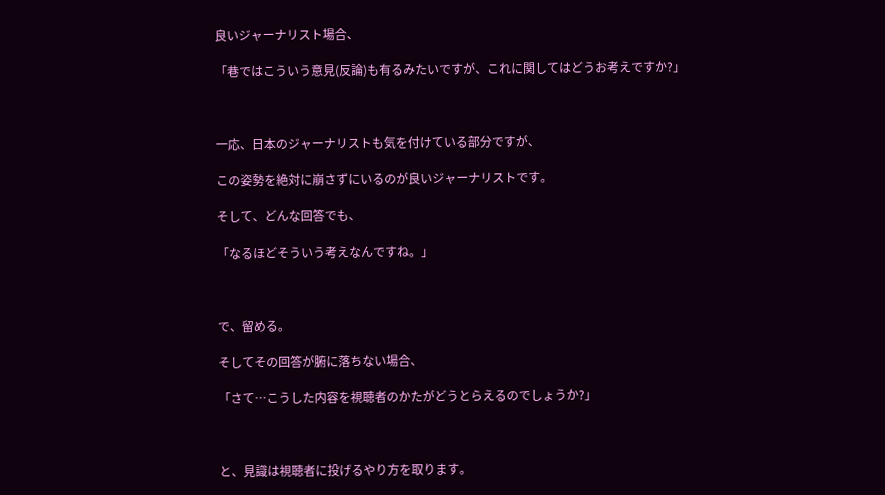良いジャーナリスト場合、

「巷ではこういう意見(反論)も有るみたいですが、これに関してはどうお考えですか?」



一応、日本のジャーナリストも気を付けている部分ですが、

この姿勢を絶対に崩さずにいるのが良いジャーナリストです。

そして、どんな回答でも、

「なるほどそういう考えなんですね。」



で、留める。

そしてその回答が腑に落ちない場合、

「さて…こうした内容を視聴者のかたがどうとらえるのでしょうか?」



と、見識は視聴者に投げるやり方を取ります。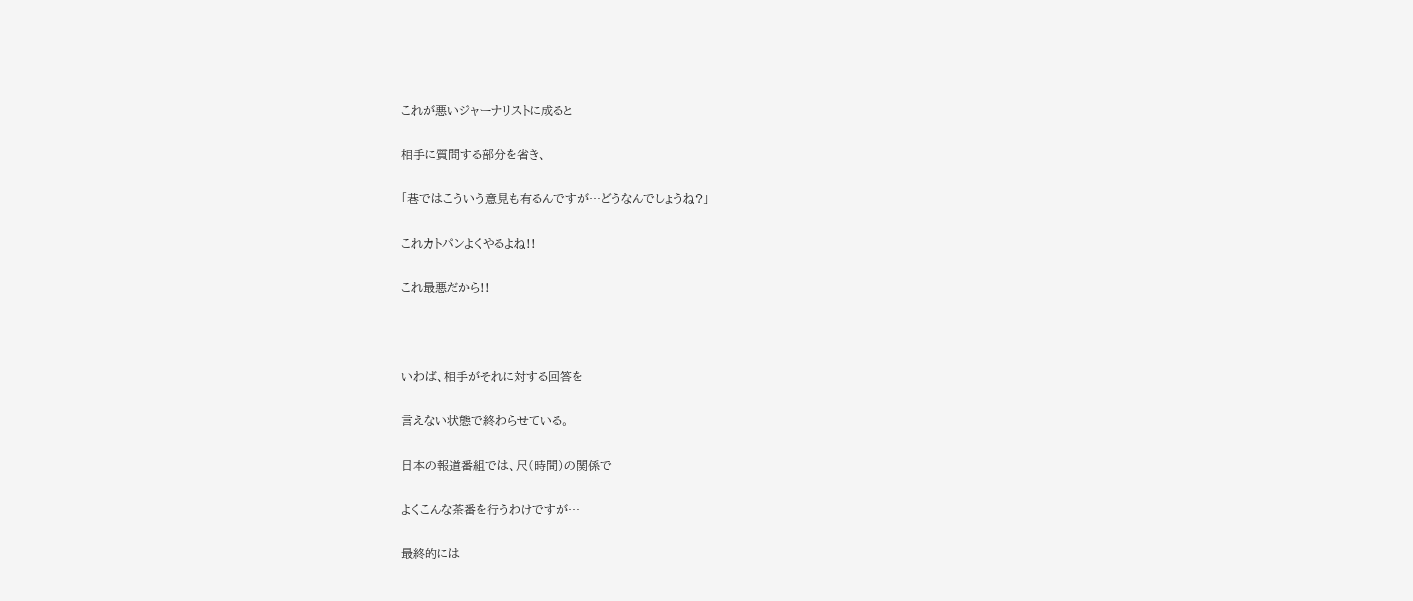これが悪いジャーナリストに成ると

相手に質問する部分を省き、

「巷ではこういう意見も有るんですが…どうなんでしょうね?」

これカトパンよくやるよね!!

これ最悪だから!!



いわば、相手がそれに対する回答を

言えない状態で終わらせている。

日本の報道番組では、尺(時間)の関係で

よくこんな茶番を行うわけですが…

最終的には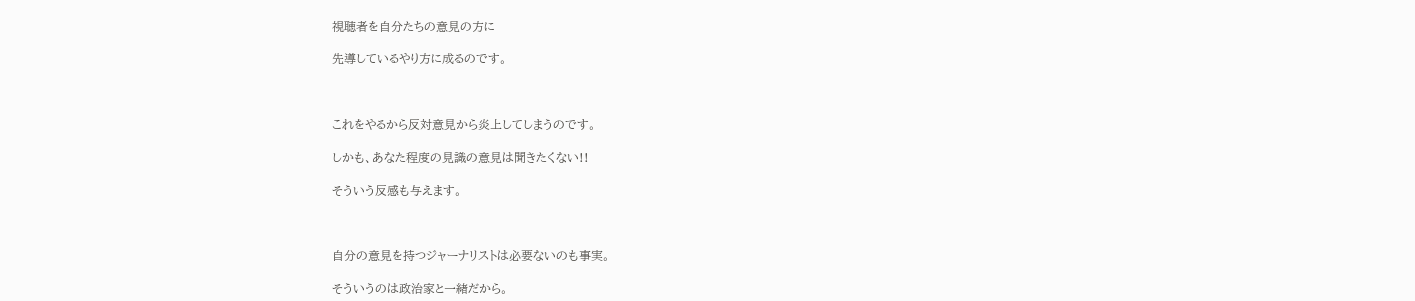視聴者を自分たちの意見の方に

先導しているやり方に成るのです。



これをやるから反対意見から炎上してしまうのです。

しかも、あなた程度の見識の意見は聞きたくない!!

そういう反感も与えます。



自分の意見を持つジャーナリストは必要ないのも事実。

そういうのは政治家と一緒だから。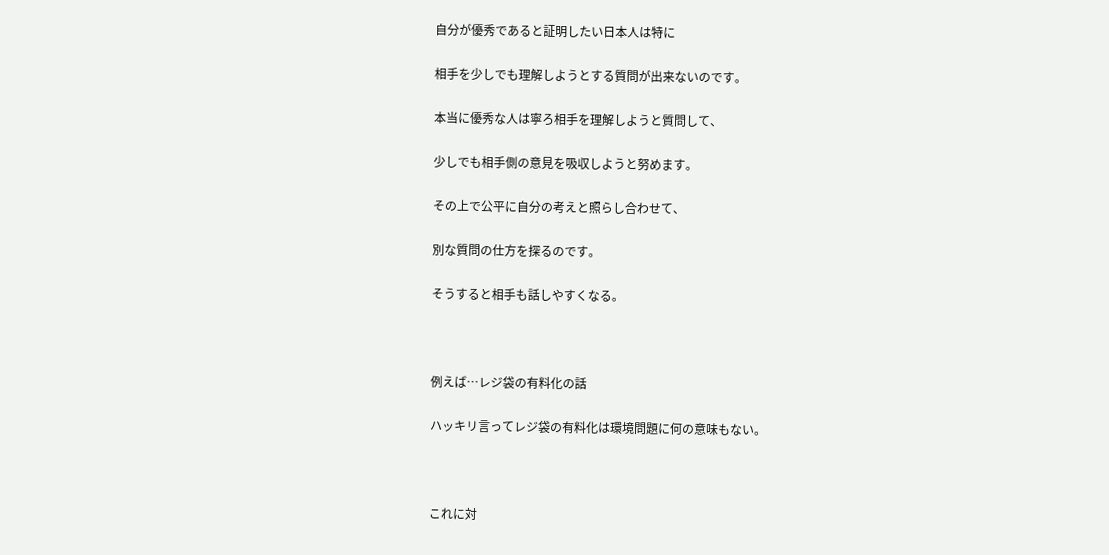自分が優秀であると証明したい日本人は特に

相手を少しでも理解しようとする質問が出来ないのです。

本当に優秀な人は寧ろ相手を理解しようと質問して、

少しでも相手側の意見を吸収しようと努めます。

その上で公平に自分の考えと照らし合わせて、

別な質問の仕方を探るのです。

そうすると相手も話しやすくなる。



例えば…レジ袋の有料化の話

ハッキリ言ってレジ袋の有料化は環境問題に何の意味もない。



これに対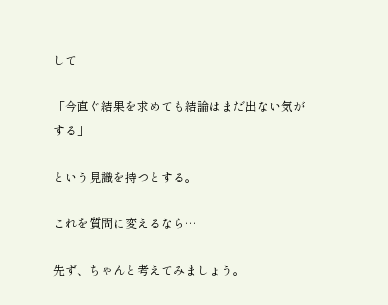して

「今直ぐ結果を求めても結論はまだ出ない気がする」

という見識を持つとする。

これを質問に変えるなら…

先ず、ちゃんと考えてみましょう。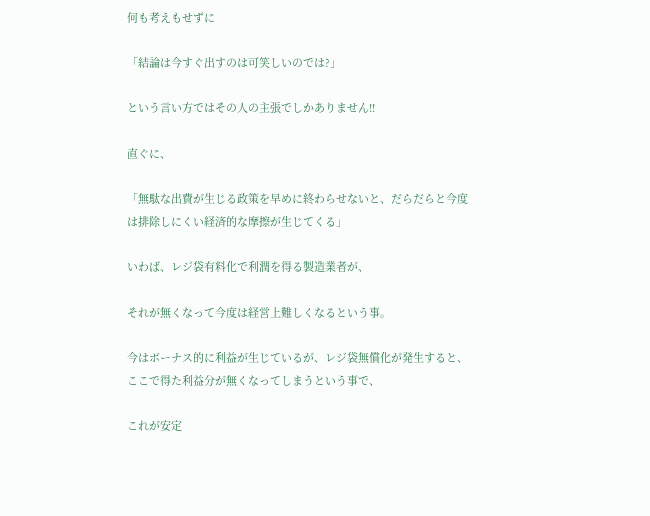何も考えもせずに

「結論は今すぐ出すのは可笑しいのでは?」

という言い方ではその人の主張でしかありません!!

直ぐに、

「無駄な出費が生じる政策を早めに終わらせないと、だらだらと今度は排除しにくい経済的な摩擦が生じてくる」

いわば、レジ袋有料化で利潤を得る製造業者が、

それが無くなって今度は経営上難しくなるという事。

今はボーナス的に利益が生じているが、レジ袋無償化が発生すると、ここで得た利益分が無くなってしまうという事で、

これが安定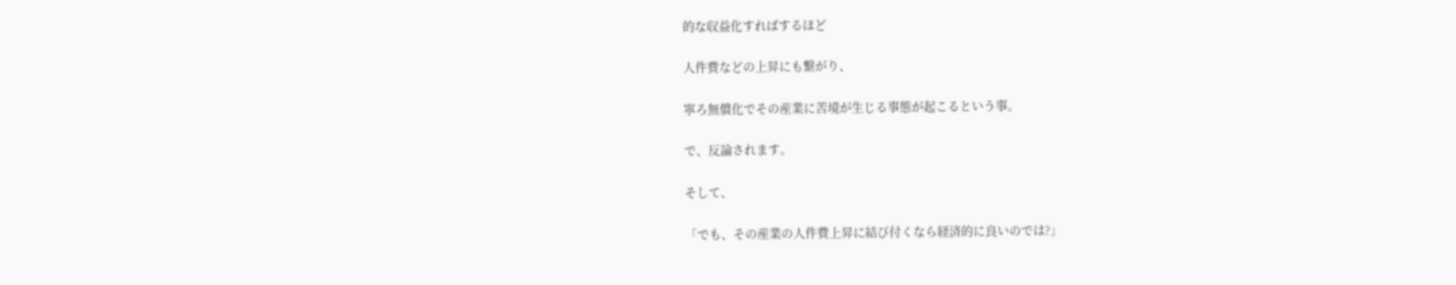的な収益化すればするほど

人件費などの上昇にも繋がり、

寧ろ無償化でその産業に苦境が生じる事態が起こるという事。

で、反論されます。

そして、

「でも、その産業の人件費上昇に結び付くなら経済的に良いのでは?」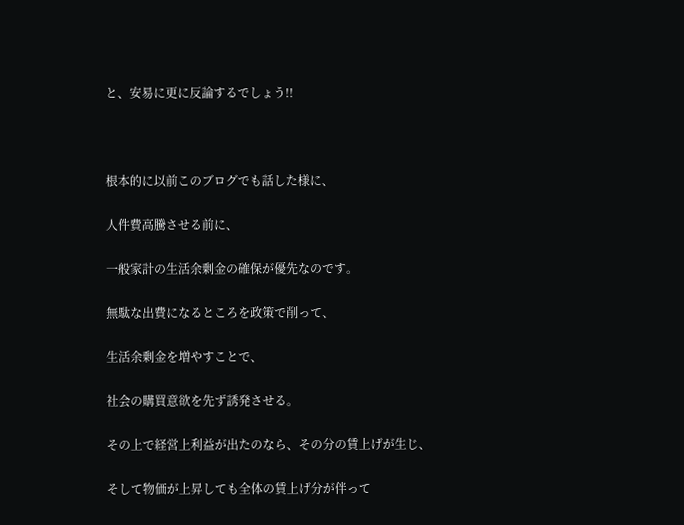と、安易に更に反論するでしょう!!



根本的に以前このブログでも話した様に、

人件費高騰させる前に、

一般家計の生活余剰金の確保が優先なのです。

無駄な出費になるところを政策で削って、

生活余剰金を増やすことで、

社会の購買意欲を先ず誘発させる。

その上で経営上利益が出たのなら、その分の賃上げが生じ、

そして物価が上昇しても全体の賃上げ分が伴って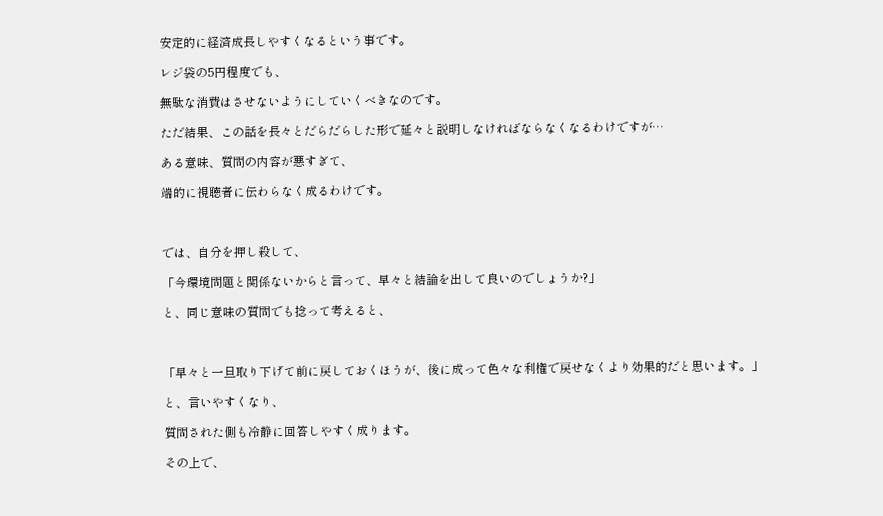安定的に経済成長しやすくなるという事です。

レジ袋の5円程度でも、

無駄な消費はさせないようにしていくべきなのです。

ただ結果、この話を長々とだらだらした形で延々と説明しなければならなくなるわけですが…

ある意味、質問の内容が悪すぎて、

端的に視聴者に伝わらなく成るわけです。



では、自分を押し殺して、

「今環境問題と関係ないからと言って、早々と結論を出して良いのでしょうか?」

と、同じ意味の質問でも捻って考えると、



「早々と一旦取り下げて前に戻しておくほうが、後に成って色々な利権で戻せなくより効果的だと思います。」

と、言いやすくなり、

質問された側も冷静に回答しやすく成ります。

その上で、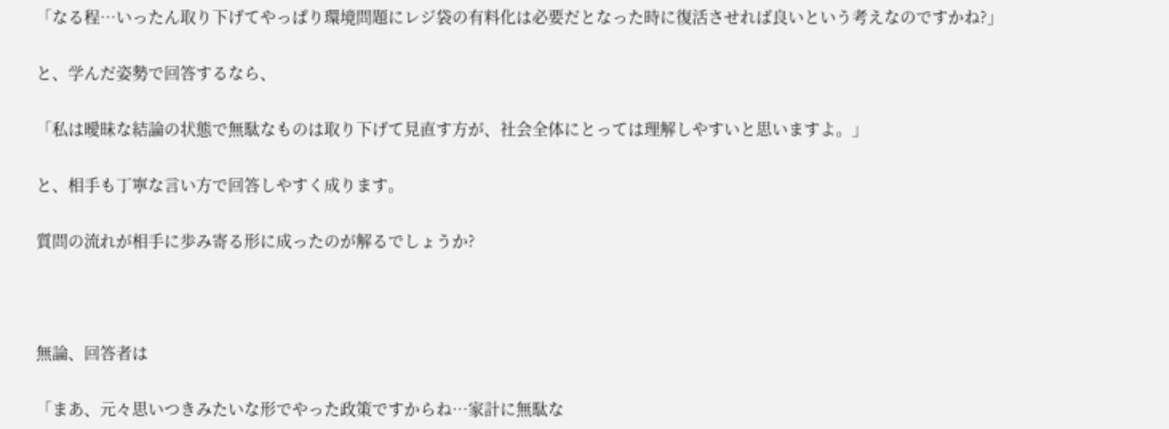「なる程…いったん取り下げてやっぱり環境問題にレジ袋の有料化は必要だとなった時に復活させれば良いという考えなのですかね?」

と、学んだ姿勢で回答するなら、

「私は曖昧な結論の状態で無駄なものは取り下げて見直す方が、社会全体にとっては理解しやすいと思いますよ。」

と、相手も丁寧な言い方で回答しやすく成ります。

質問の流れが相手に歩み寄る形に成ったのが解るでしょうか?



無論、回答者は

「まあ、元々思いつきみたいな形でやった政策ですからね…家計に無駄な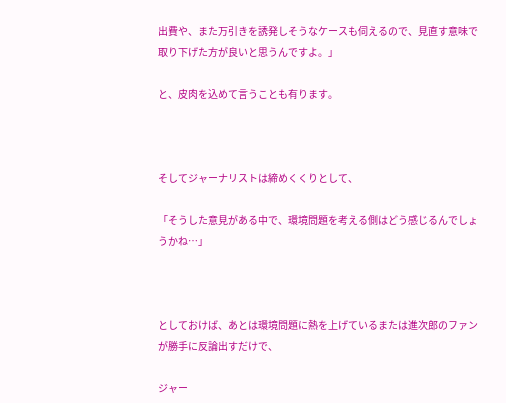出費や、また万引きを誘発しそうなケースも伺えるので、見直す意味で取り下げた方が良いと思うんですよ。」

と、皮肉を込めて言うことも有ります。



そしてジャーナリストは締めくくりとして、

「そうした意見がある中で、環境問題を考える側はどう感じるんでしょうかね…」



としておけば、あとは環境問題に熱を上げているまたは進次郎のファンが勝手に反論出すだけで、

ジャー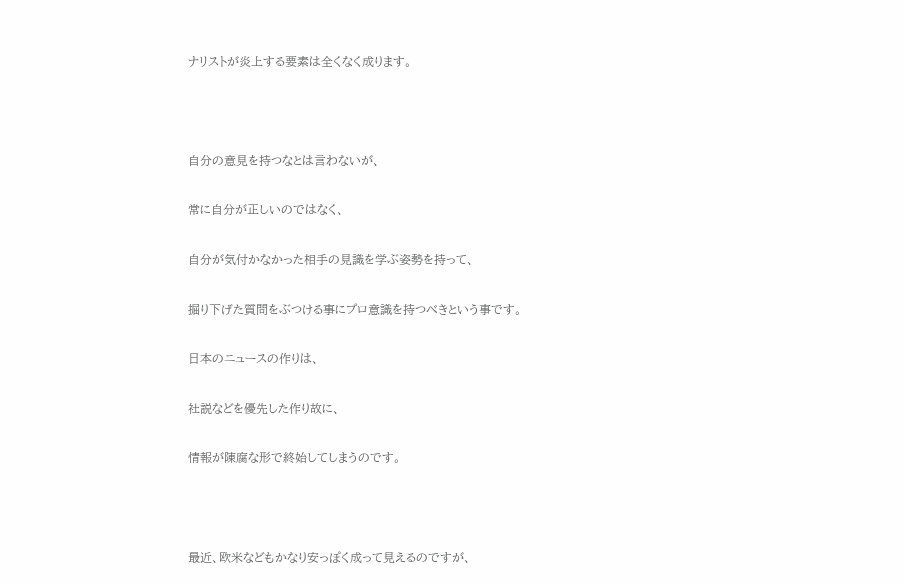ナリストが炎上する要素は全くなく成ります。



自分の意見を持つなとは言わないが、

常に自分が正しいのではなく、

自分が気付かなかった相手の見識を学ぶ姿勢を持って、

掘り下げた質問をぶつける事にプロ意識を持つべきという事です。

日本のニュースの作りは、

社説などを優先した作り故に、

情報が陳腐な形で終始してしまうのです。



最近、欧米などもかなり安っぽく成って見えるのですが、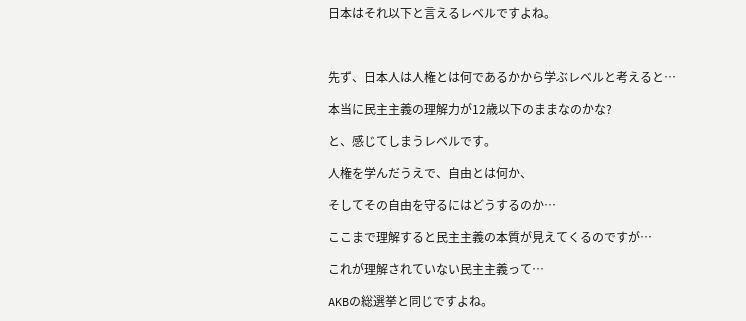日本はそれ以下と言えるレベルですよね。



先ず、日本人は人権とは何であるかから学ぶレベルと考えると…

本当に民主主義の理解力が12歳以下のままなのかな?

と、感じてしまうレベルです。

人権を学んだうえで、自由とは何か、

そしてその自由を守るにはどうするのか…

ここまで理解すると民主主義の本質が見えてくるのですが…

これが理解されていない民主主義って…

AKBの総選挙と同じですよね。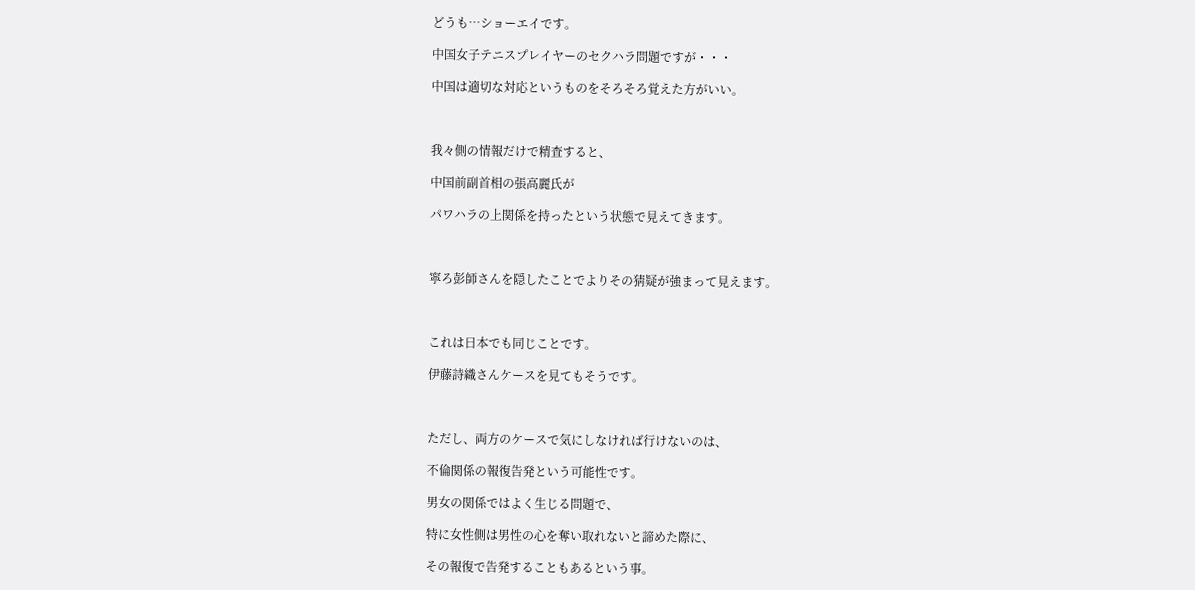どうも…ショーエイです。

中国女子テニスプレイヤーのセクハラ問題ですが・・・

中国は適切な対応というものをそろそろ覚えた方がいい。



我々側の情報だけで精査すると、

中国前副首相の張高麗氏が

パワハラの上関係を持ったという状態で見えてきます。



寧ろ彭師さんを隠したことでよりその猜疑が強まって見えます。



これは日本でも同じことです。

伊藤詩織さんケースを見てもそうです。



ただし、両方のケースで気にしなければ行けないのは、

不倫関係の報復告発という可能性です。

男女の関係ではよく生じる問題で、

特に女性側は男性の心を奪い取れないと諦めた際に、

その報復で告発することもあるという事。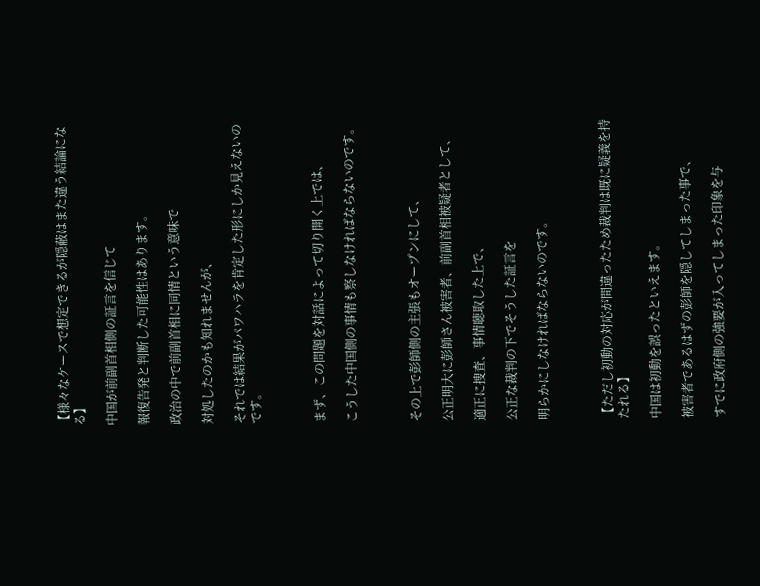【様々なケースで想定できるが隠蔽はまた違う結論になる】

中国が前副首相側の証言を信じて

報復告発と判断した可能性はあります。

政治の中で前副首相に同情という意味で

対処したのかも知れませんが、

それでは結果がパワハラを肯定した形にしか見えないのです。



まず、この問題を対話によって切り開く上では、

こうした中国側の事情も察しなければならないのです。



その上で彭師側の主張もオープンにして、

公正明大に彭師さん被害者、前副首相被疑者として、

適正に捜査、事情聴取した上で、

公正な裁判の下でそうした証言を

明らかにしなければならないのです。



【ただし初動の対応が間違ったため裁判は既に疑義を持たれる】

中国は初動を誤ったといえます。

被害者であるはずの彭師を隠してしまった事で、

すでに政府側の強要が入ってしまった印象を与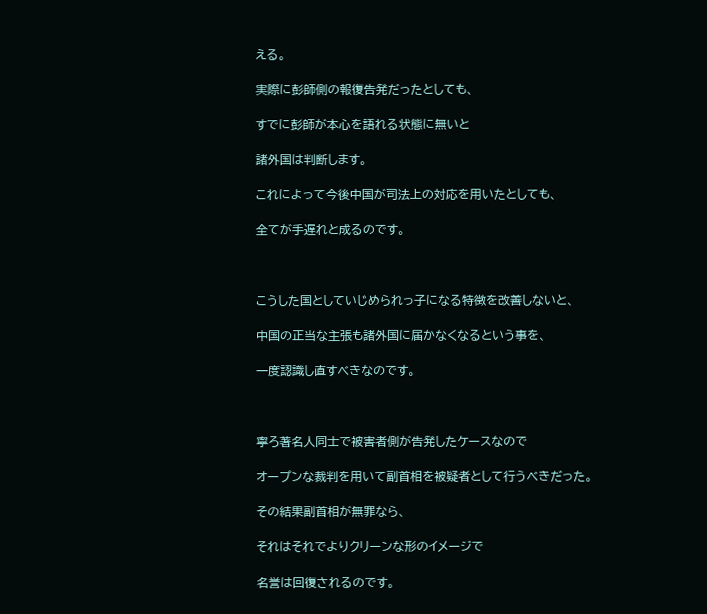える。

実際に彭師側の報復告発だったとしても、

すでに彭師が本心を語れる状態に無いと

諸外国は判断します。

これによって今後中国が司法上の対応を用いたとしても、

全てが手遅れと成るのです。



こうした国としていじめられっ子になる特徴を改善しないと、

中国の正当な主張も諸外国に届かなくなるという事を、

一度認識し直すべきなのです。



寧ろ著名人同士で被害者側が告発したケースなので

オープンな裁判を用いて副首相を被疑者として行うべきだった。

その結果副首相が無罪なら、

それはそれでよりクリーンな形のイメージで

名誉は回復されるのです。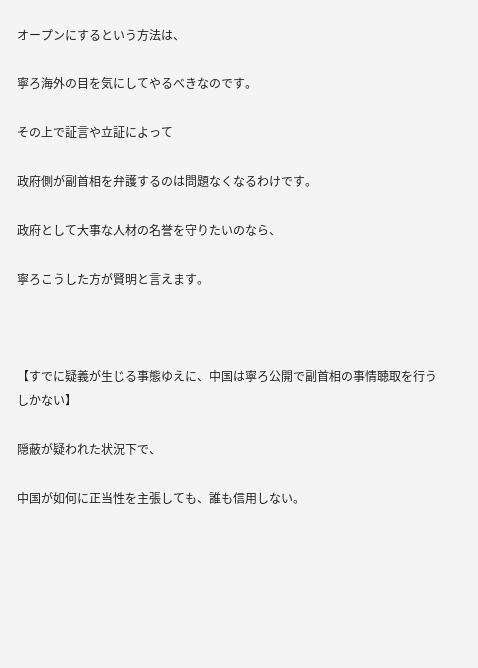オープンにするという方法は、

寧ろ海外の目を気にしてやるべきなのです。

その上で証言や立証によって

政府側が副首相を弁護するのは問題なくなるわけです。

政府として大事な人材の名誉を守りたいのなら、

寧ろこうした方が賢明と言えます。



【すでに疑義が生じる事態ゆえに、中国は寧ろ公開で副首相の事情聴取を行うしかない】

隠蔽が疑われた状況下で、

中国が如何に正当性を主張しても、誰も信用しない。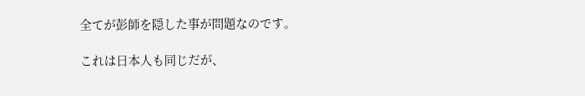全てが彭師を隠した事が問題なのです。

これは日本人も同じだが、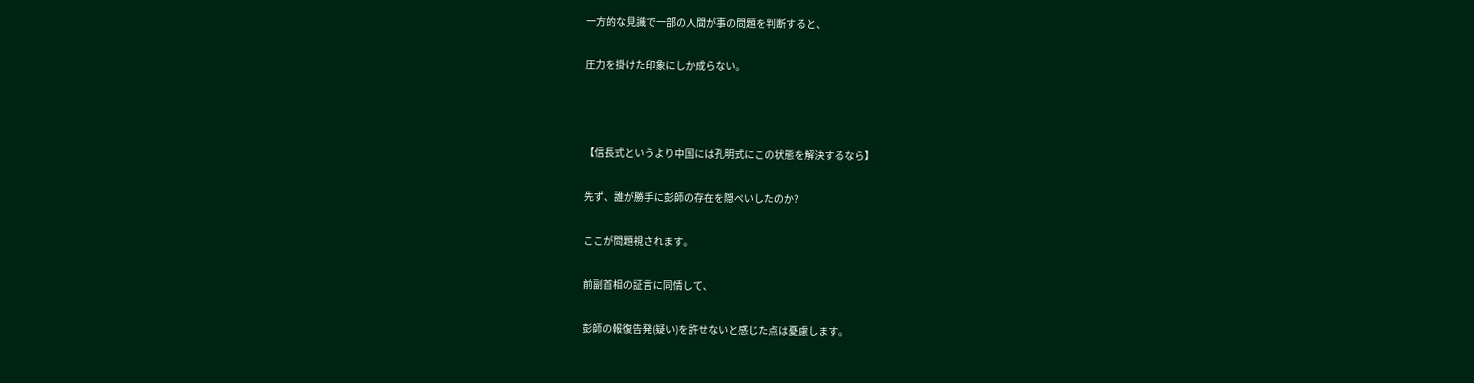一方的な見識で一部の人間が事の問題を判断すると、

圧力を掛けた印象にしか成らない。



【信長式というより中国には孔明式にこの状態を解決するなら】

先ず、誰が勝手に彭師の存在を隠ぺいしたのか?

ここが問題視されます。

前副首相の証言に同情して、

彭師の報復告発(疑い)を許せないと感じた点は憂慮します。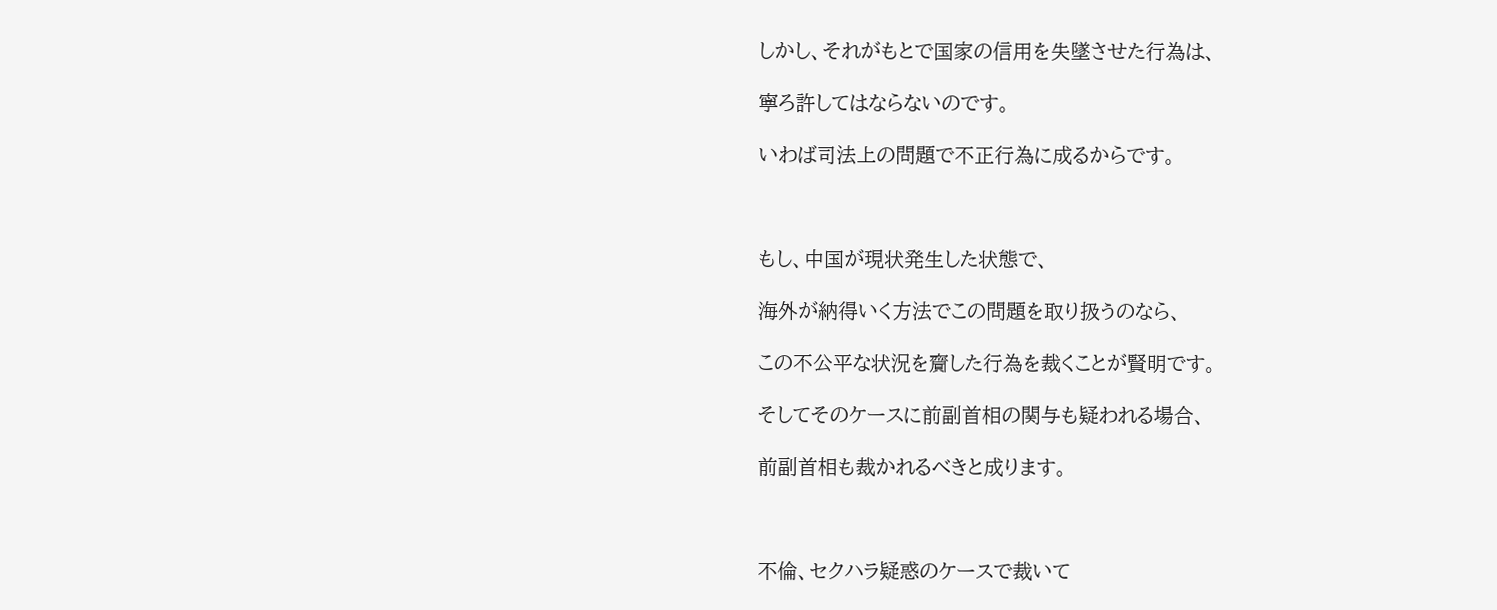しかし、それがもとで国家の信用を失墜させた行為は、

寧ろ許してはならないのです。

いわば司法上の問題で不正行為に成るからです。



もし、中国が現状発生した状態で、

海外が納得いく方法でこの問題を取り扱うのなら、

この不公平な状況を齎した行為を裁くことが賢明です。

そしてそのケースに前副首相の関与も疑われる場合、

前副首相も裁かれるべきと成ります。



不倫、セクハラ疑惑のケースで裁いて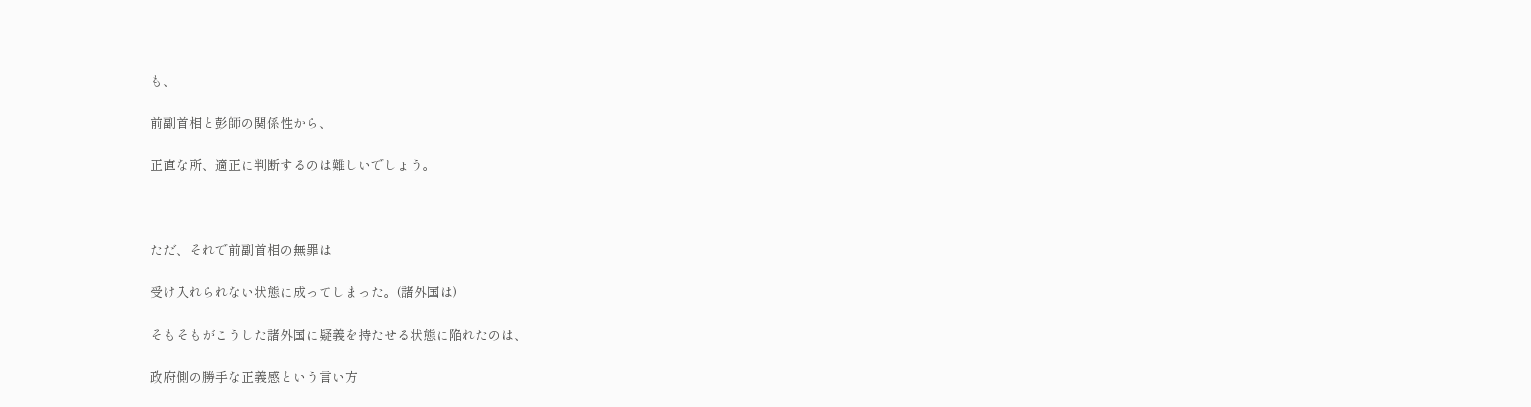も、

前副首相と彭師の関係性から、

正直な所、適正に判断するのは難しいでしょう。



ただ、それで前副首相の無罪は

受け入れられない状態に成ってしまった。(諸外国は)

そもそもがこうした諸外国に疑義を持たせる状態に陥れたのは、

政府側の勝手な正義感という言い方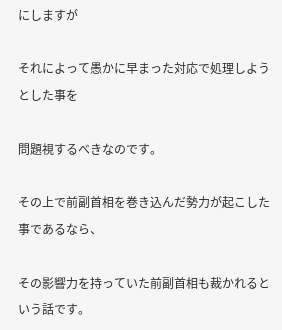にしますが

それによって愚かに早まった対応で処理しようとした事を

問題視するべきなのです。

その上で前副首相を巻き込んだ勢力が起こした事であるなら、

その影響力を持っていた前副首相も裁かれるという話です。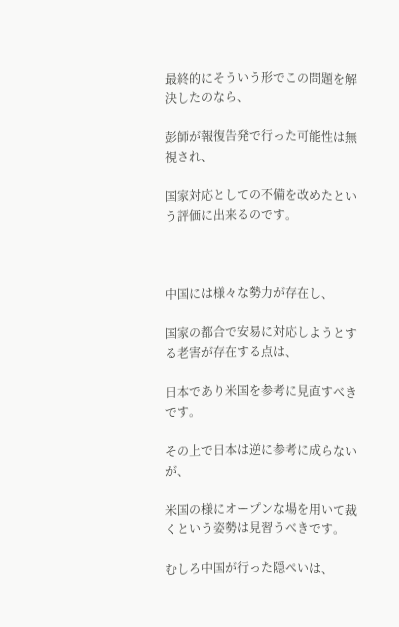最終的にそういう形でこの問題を解決したのなら、

彭師が報復告発で行った可能性は無視され、

国家対応としての不備を改めたという評価に出来るのです。



中国には様々な勢力が存在し、

国家の都合で安易に対応しようとする老害が存在する点は、

日本であり米国を参考に見直すべきです。

その上で日本は逆に参考に成らないが、

米国の様にオープンな場を用いて裁くという姿勢は見習うべきです。

むしろ中国が行った隠ぺいは、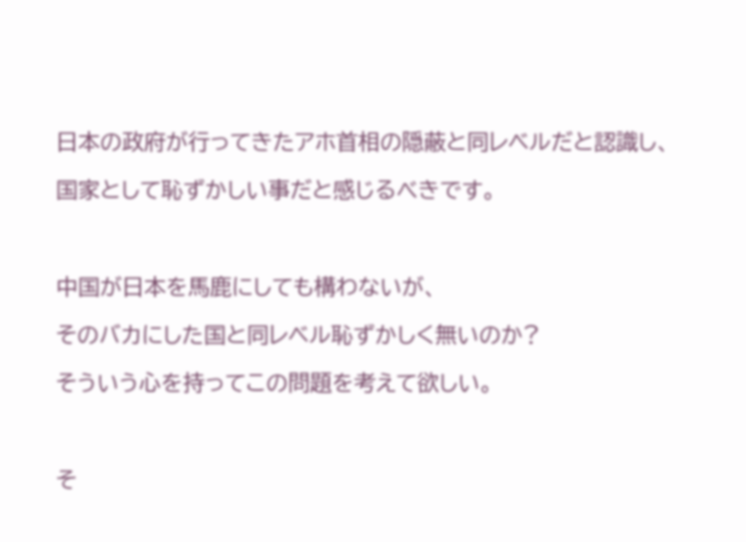日本の政府が行ってきたアホ首相の隠蔽と同レベルだと認識し、

国家として恥ずかしい事だと感じるべきです。



中国が日本を馬鹿にしても構わないが、

そのバカにした国と同レベル恥ずかしく無いのか?

そういう心を持ってこの問題を考えて欲しい。



そ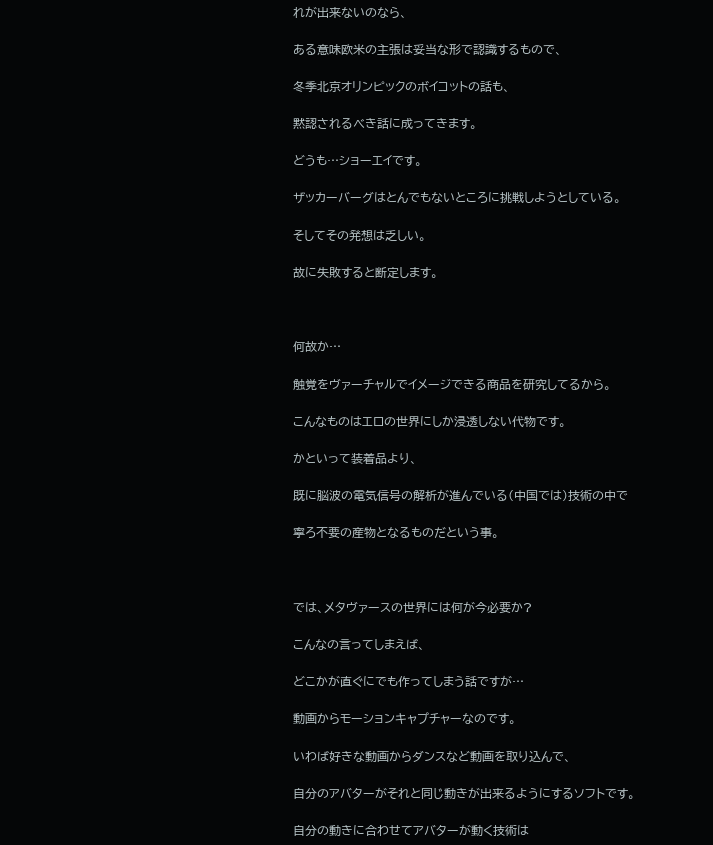れが出来ないのなら、

ある意味欧米の主張は妥当な形で認識するもので、

冬季北京オリンピックのボイコットの話も、

黙認されるべき話に成ってきます。

どうも…ショーエイです。

ザッカーバーグはとんでもないところに挑戦しようとしている。

そしてその発想は乏しい。

故に失敗すると断定します。



何故か…

触覚をヴァーチャルでイメージできる商品を研究してるから。

こんなものはエロの世界にしか浸透しない代物です。

かといって装着品より、

既に脳波の電気信号の解析が進んでいる(中国では)技術の中で

寧ろ不要の産物となるものだという事。



では、メタヴァースの世界には何が今必要か?

こんなの言ってしまえば、

どこかが直ぐにでも作ってしまう話ですが…

動画からモーションキャプチャーなのです。

いわば好きな動画からダンスなど動画を取り込んで、

自分のアバターがそれと同じ動きが出来るようにするソフトです。

自分の動きに合わせてアバターが動く技術は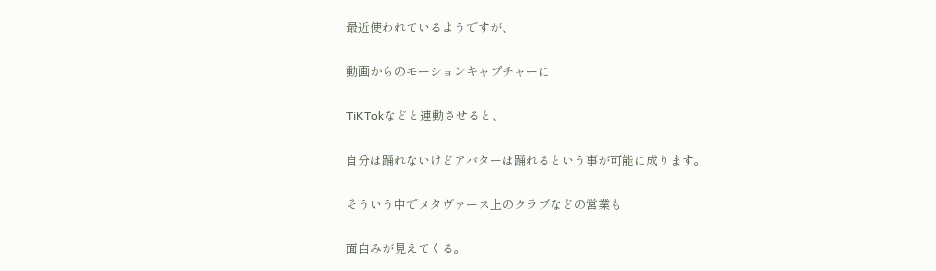最近使われているようですが、

動画からのモーションキャプチャーに

TiKTokなどと連動させると、

自分は踊れないけどアバターは踊れるという事が可能に成ります。

そういう中でメタヴァース上のクラブなどの営業も

面白みが見えてくる。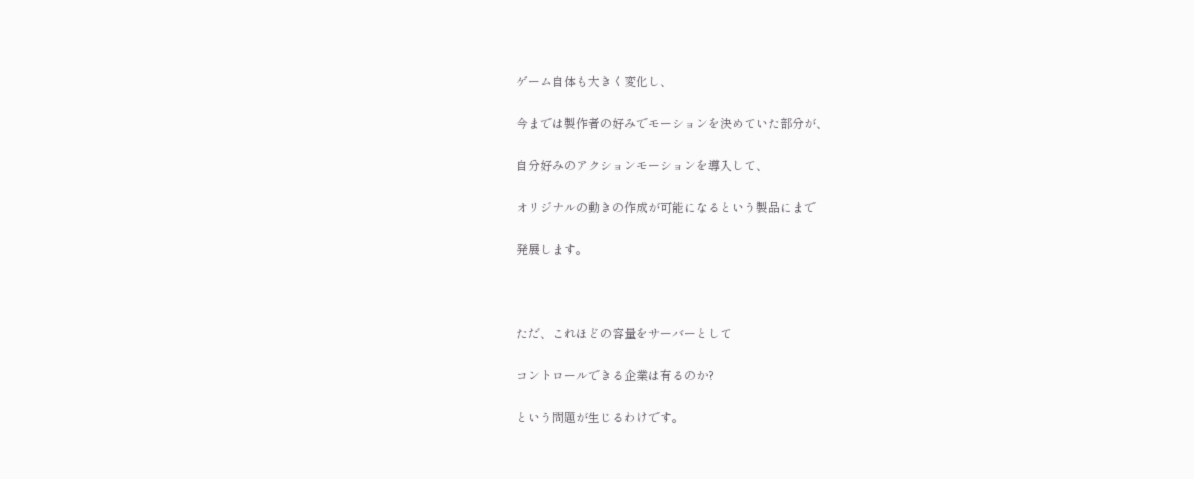ゲーム自体も大きく変化し、

今までは製作者の好みでモーションを決めていた部分が、

自分好みのアクションモーションを導入して、

オリジナルの動きの作成が可能になるという製品にまで

発展します。



ただ、これほどの容量をサーバーとして

コントロールできる企業は有るのか?

という問題が生じるわけです。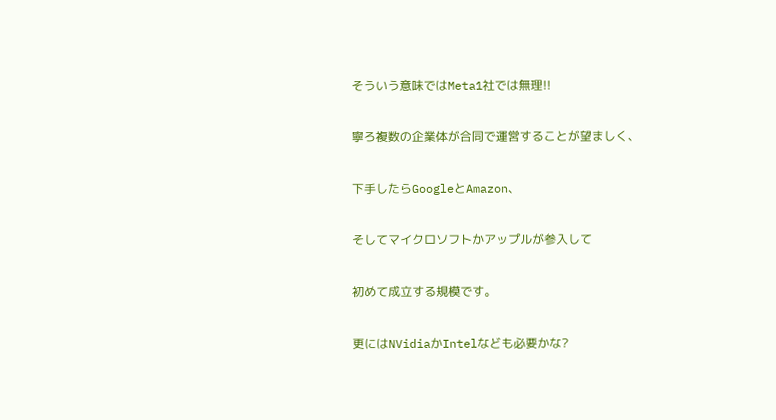そういう意味ではMeta1社では無理!!

寧ろ複数の企業体が合同で運営することが望ましく、

下手したらGoogleとAmazon、

そしてマイクロソフトかアップルが参入して

初めて成立する規模です。

更にはNVidiaかIntelなども必要かな?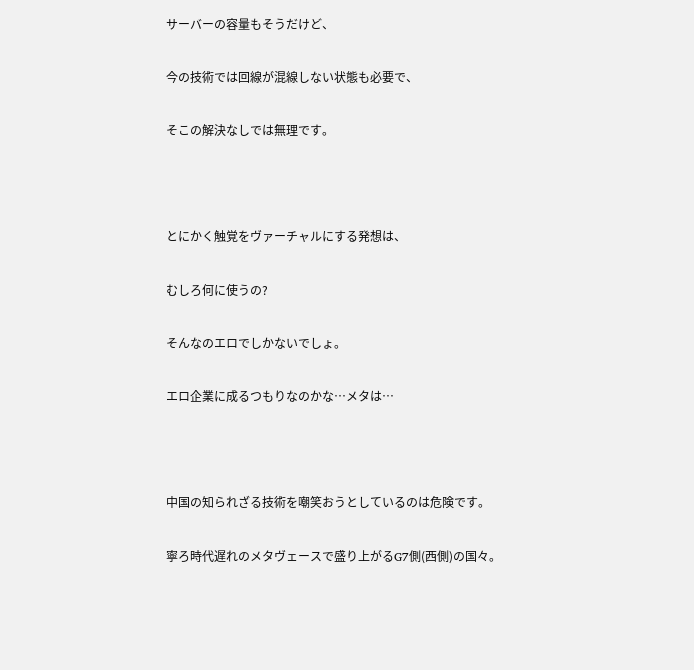サーバーの容量もそうだけど、

今の技術では回線が混線しない状態も必要で、

そこの解決なしでは無理です。



とにかく触覚をヴァーチャルにする発想は、

むしろ何に使うの?

そんなのエロでしかないでしょ。

エロ企業に成るつもりなのかな…メタは…



中国の知られざる技術を嘲笑おうとしているのは危険です。

寧ろ時代遅れのメタヴェースで盛り上がるG7側(西側)の国々。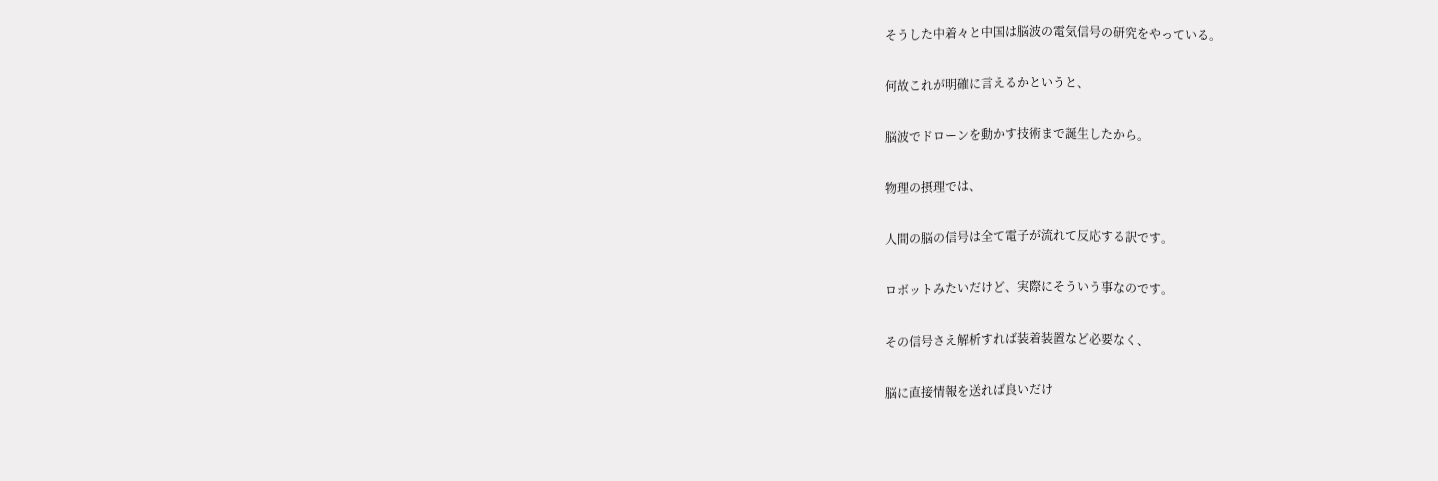そうした中着々と中国は脳波の電気信号の研究をやっている。

何故これが明確に言えるかというと、

脳波でドローンを動かす技術まで誕生したから。

物理の摂理では、

人間の脳の信号は全て電子が流れて反応する訳です。

ロボットみたいだけど、実際にそういう事なのです。

その信号さえ解析すれば装着装置など必要なく、

脳に直接情報を送れば良いだけ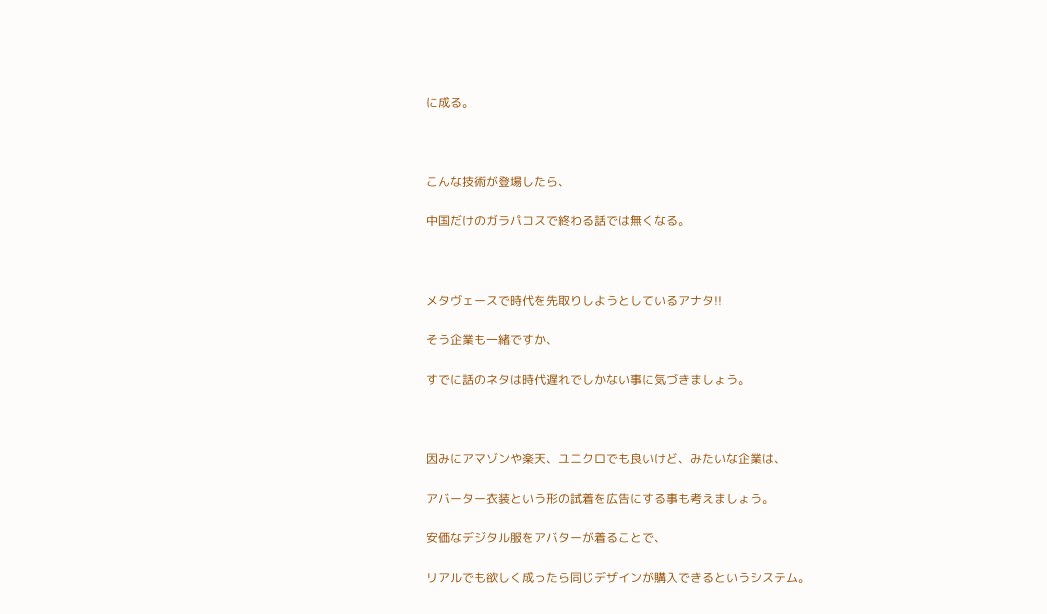に成る。



こんな技術が登場したら、

中国だけのガラパコスで終わる話では無くなる。



メタヴェースで時代を先取りしようとしているアナタ!!

そう企業も一緒ですか、

すでに話のネタは時代遅れでしかない事に気づきましょう。



因みにアマゾンや楽天、ユニクロでも良いけど、みたいな企業は、

アバーター衣装という形の試着を広告にする事も考えましょう。

安価なデジタル服をアバターが着ることで、

リアルでも欲しく成ったら同じデザインが購入できるというシステム。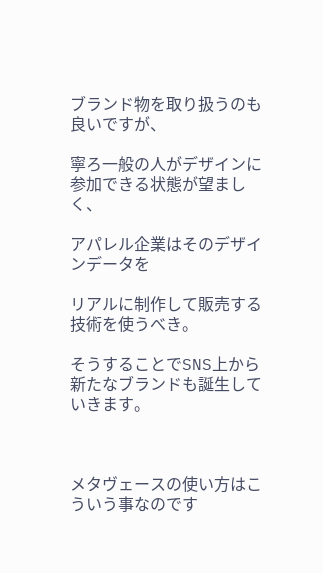ブランド物を取り扱うのも良いですが、

寧ろ一般の人がデザインに参加できる状態が望ましく、

アパレル企業はそのデザインデータを

リアルに制作して販売する技術を使うべき。

そうすることでSNS上から新たなブランドも誕生していきます。



メタヴェースの使い方はこういう事なのです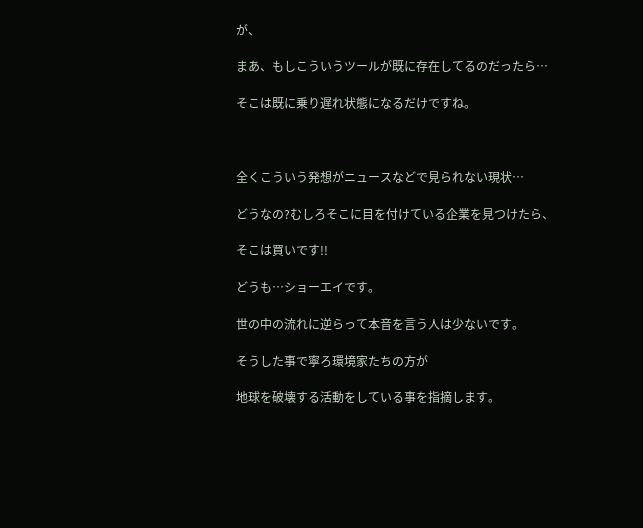が、

まあ、もしこういうツールが既に存在してるのだったら…

そこは既に乗り遅れ状態になるだけですね。



全くこういう発想がニュースなどで見られない現状…

どうなの?むしろそこに目を付けている企業を見つけたら、

そこは買いです!!

どうも…ショーエイです。

世の中の流れに逆らって本音を言う人は少ないです。

そうした事で寧ろ環境家たちの方が

地球を破壊する活動をしている事を指摘します。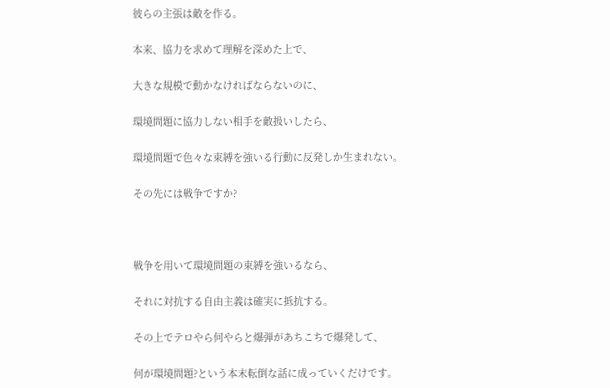彼らの主張は敵を作る。

本来、協力を求めて理解を深めた上で、

大きな規模で動かなければならないのに、

環境問題に協力しない相手を敵扱いしたら、

環境問題で色々な束縛を強いる行動に反発しか生まれない。

その先には戦争ですか?



戦争を用いて環境問題の束縛を強いるなら、

それに対抗する自由主義は確実に抵抗する。

その上でテロやら何やらと爆弾があちこちで爆発して、

何が環境問題?という本末転倒な話に成っていくだけです。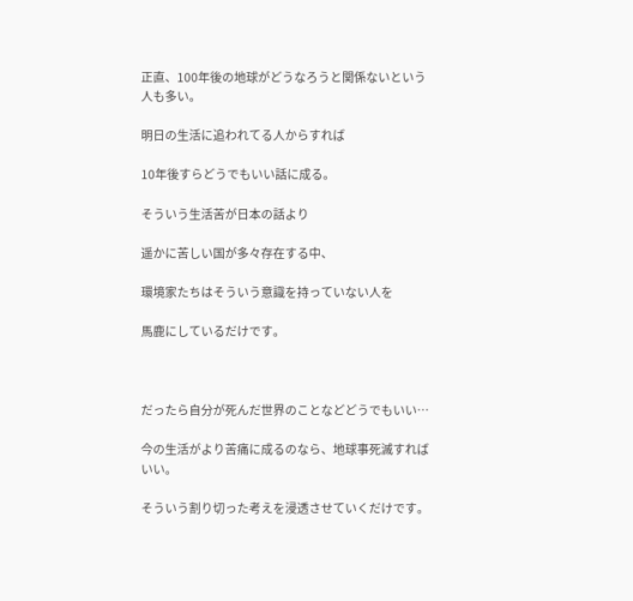正直、100年後の地球がどうなろうと関係ないという人も多い。

明日の生活に追われてる人からすれば

10年後すらどうでもいい話に成る。

そういう生活苦が日本の話より

遥かに苦しい国が多々存在する中、

環境家たちはそういう意識を持っていない人を

馬鹿にしているだけです。



だったら自分が死んだ世界のことなどどうでもいい…

今の生活がより苦痛に成るのなら、地球事死滅すればいい。

そういう割り切った考えを浸透させていくだけです。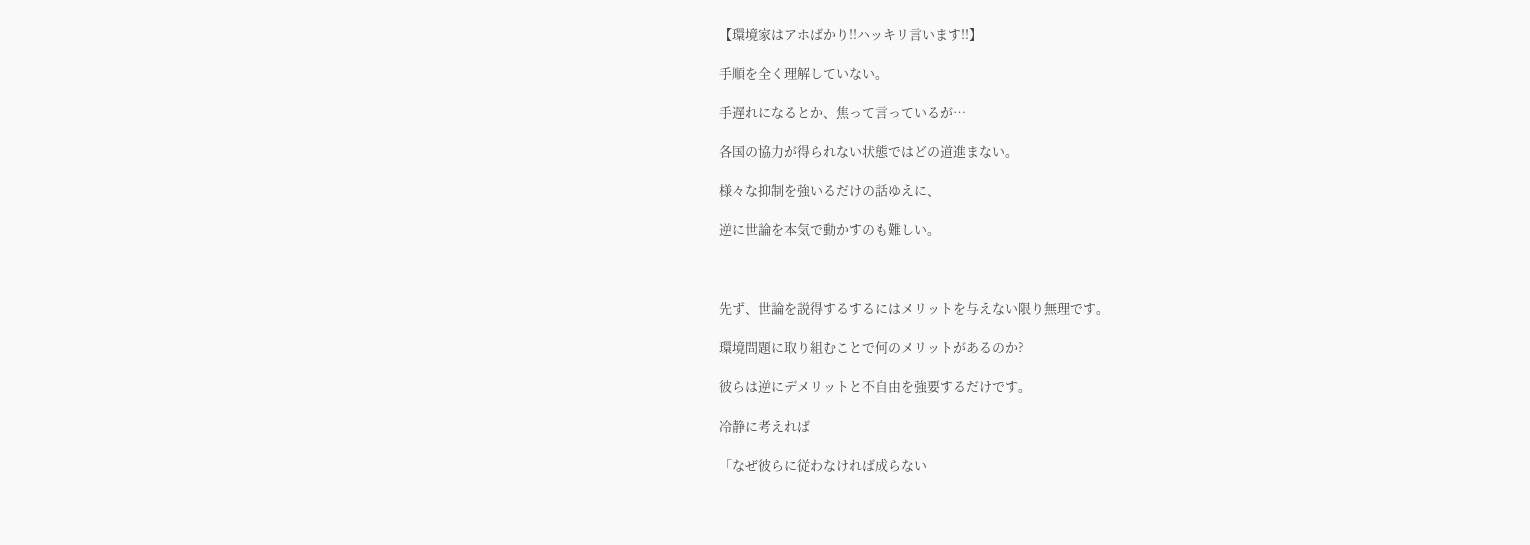【環境家はアホばかり!!ハッキリ言います!!】

手順を全く理解していない。

手遅れになるとか、焦って言っているが…

各国の協力が得られない状態ではどの道進まない。

様々な抑制を強いるだけの話ゆえに、

逆に世論を本気で動かすのも難しい。



先ず、世論を説得するするにはメリットを与えない限り無理です。

環境問題に取り組むことで何のメリットがあるのか?

彼らは逆にデメリットと不自由を強要するだけです。

冷静に考えれば

「なぜ彼らに従わなければ成らない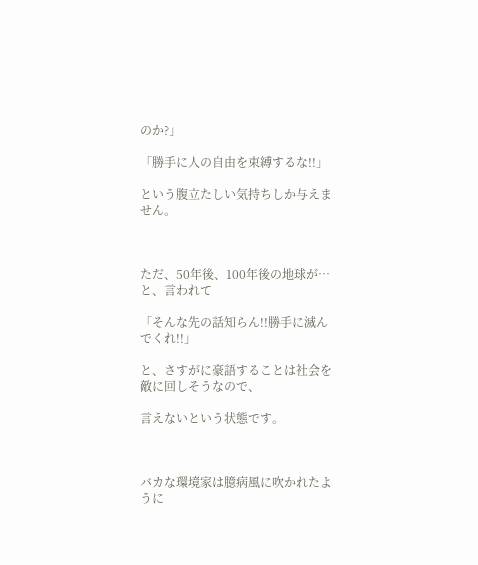のか?」

「勝手に人の自由を束縛するな!!」

という腹立たしい気持ちしか与えません。



ただ、50年後、100年後の地球が…と、言われて

「そんな先の話知らん!!勝手に滅んでくれ!!」

と、さすがに豪語することは社会を敵に回しそうなので、

言えないという状態です。



バカな環境家は臆病風に吹かれたように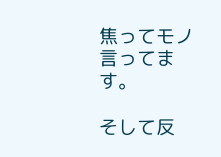焦ってモノ言ってます。

そして反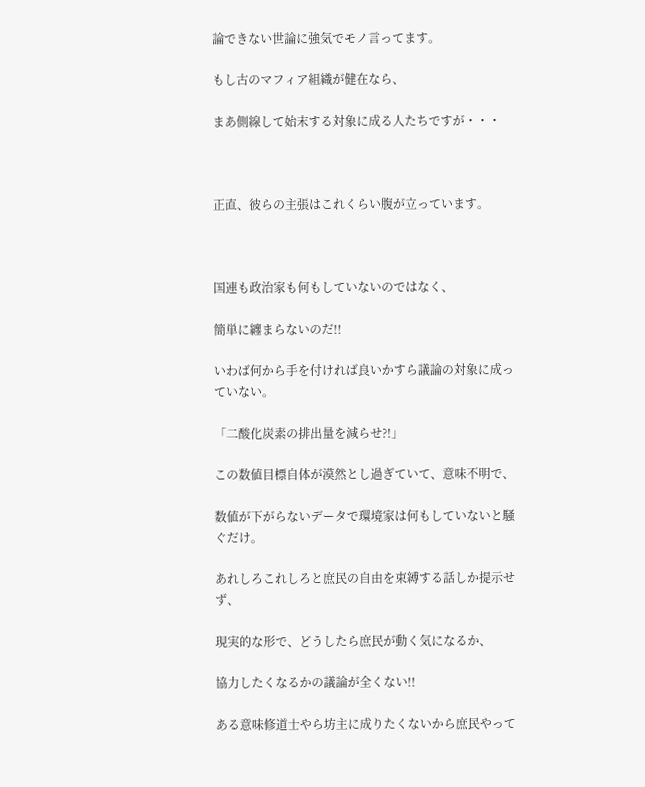論できない世論に強気でモノ言ってます。

もし古のマフィア組織が健在なら、

まあ側線して始末する対象に成る人たちですが・・・



正直、彼らの主張はこれくらい腹が立っています。



国連も政治家も何もしていないのではなく、

簡単に纏まらないのだ!!

いわば何から手を付ければ良いかすら議論の対象に成っていない。

「二酸化炭素の排出量を減らせ?!」

この数値目標自体が漠然とし過ぎていて、意味不明で、

数値が下がらないデータで環境家は何もしていないと騒ぐだけ。

あれしろこれしろと庶民の自由を束縛する話しか提示せず、

現実的な形で、どうしたら庶民が動く気になるか、

協力したくなるかの議論が全くない!!

ある意味修道士やら坊主に成りたくないから庶民やって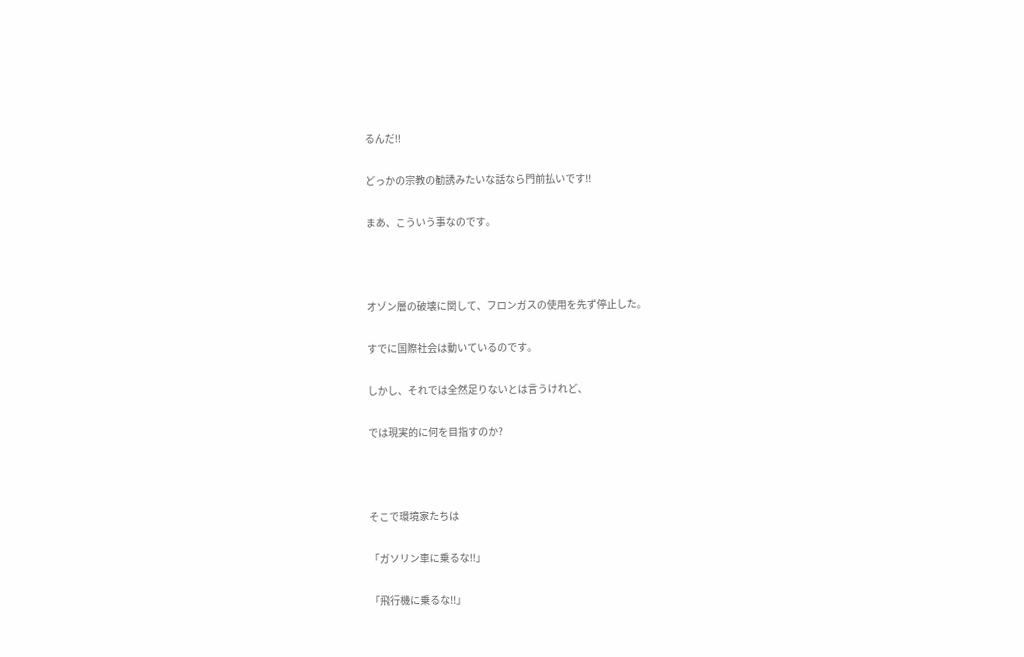るんだ!!

どっかの宗教の勧誘みたいな話なら門前払いです!!

まあ、こういう事なのです。



オゾン層の破壊に関して、フロンガスの使用を先ず停止した。

すでに国際社会は動いているのです。

しかし、それでは全然足りないとは言うけれど、

では現実的に何を目指すのか?



そこで環境家たちは

「ガソリン車に乗るな!!」

「飛行機に乗るな!!」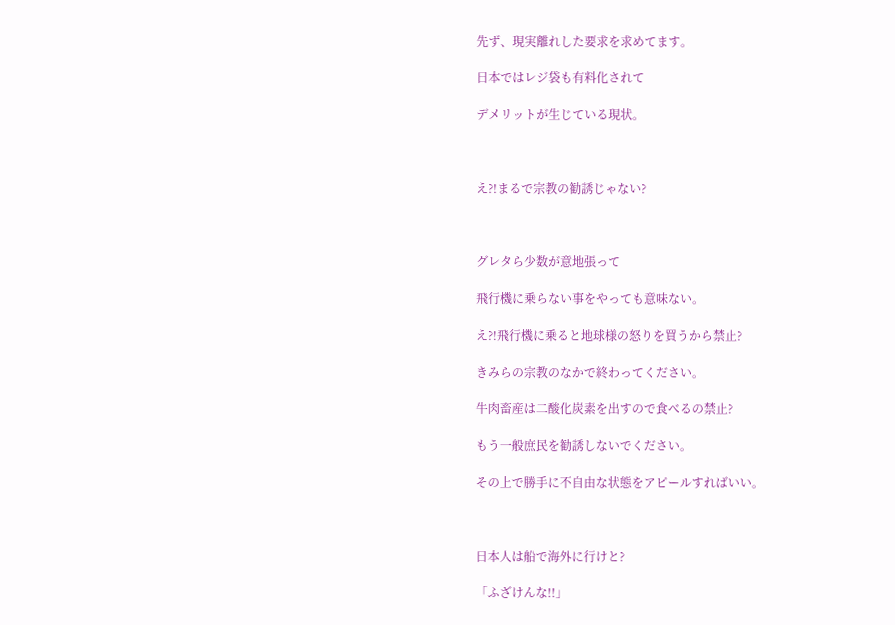先ず、現実離れした要求を求めてます。

日本ではレジ袋も有料化されて

デメリットが生じている現状。



え?!まるで宗教の勧誘じゃない?



グレタら少数が意地張って

飛行機に乗らない事をやっても意味ない。

え?!飛行機に乗ると地球様の怒りを買うから禁止?

きみらの宗教のなかで終わってください。

牛肉畜産は二酸化炭素を出すので食べるの禁止?

もう一般庶民を勧誘しないでください。

その上で勝手に不自由な状態をアピールすればいい。



日本人は船で海外に行けと?

「ふざけんな!!」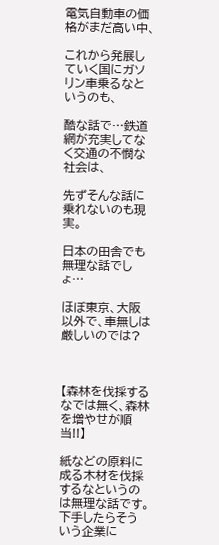電気自動車の価格がまだ高い中、

これから発展していく国にガソリン車乗るなというのも、

酷な話で…鉄道網が充実してなく交通の不憫な社会は、

先ずそんな話に乗れないのも現実。

日本の田舎でも無理な話でしょ…

ほぼ東京、大阪以外で、車無しは厳しいのでは?



【森林を伐採するなでは無く、森林を増やせが順当!!】

紙などの原料に成る木材を伐採するなというのは無理な話です。下手したらそういう企業に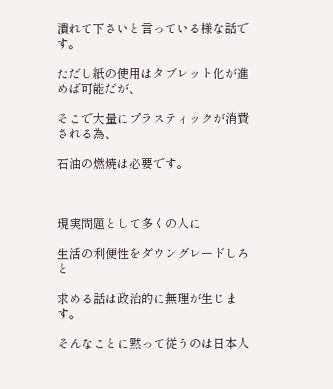潰れて下さいと言っている様な話です。

ただし紙の使用はタブレット化が進めば可能だが、

そこで大量にプラスティックが消費される為、

石油の燃焼は必要です。



現実問題として多くの人に

生活の利便性をダウングレードしろと

求める話は政治的に無理が生じます。

そんなことに黙って従うのは日本人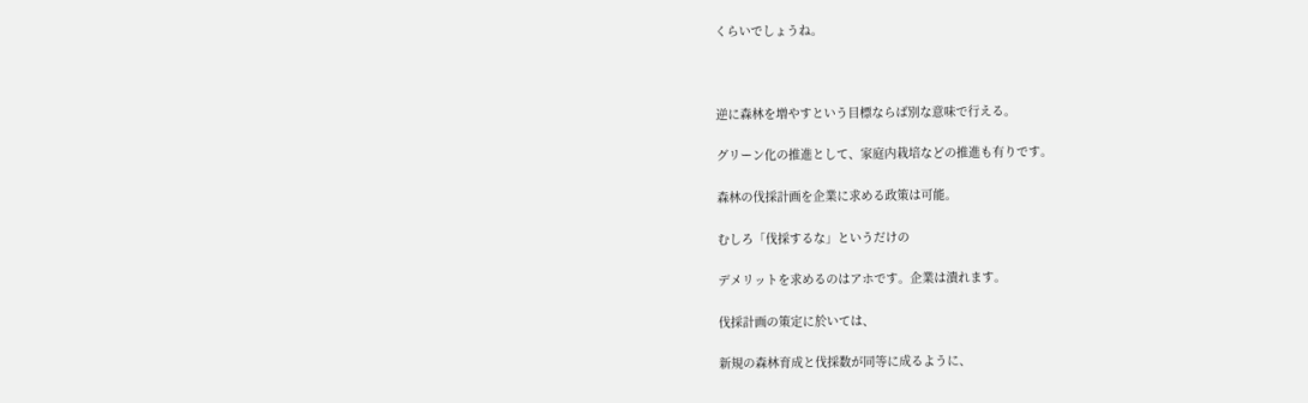くらいでしょうね。



逆に森林を増やすという目標ならば別な意味で行える。

グリーン化の推進として、家庭内栽培などの推進も有りです。

森林の伐採計画を企業に求める政策は可能。

むしろ「伐採するな」というだけの

デメリットを求めるのはアホです。企業は潰れます。

伐採計画の策定に於いては、

新規の森林育成と伐採数が同等に成るように、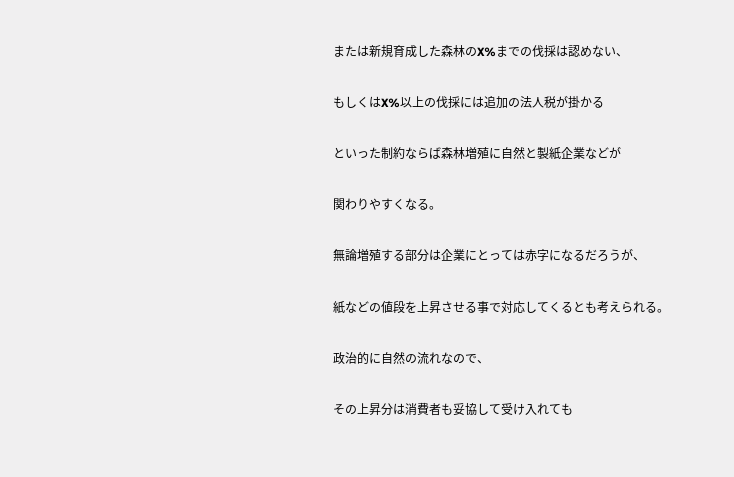または新規育成した森林のX%までの伐採は認めない、

もしくはX%以上の伐採には追加の法人税が掛かる

といった制約ならば森林増殖に自然と製紙企業などが

関わりやすくなる。

無論増殖する部分は企業にとっては赤字になるだろうが、

紙などの値段を上昇させる事で対応してくるとも考えられる。

政治的に自然の流れなので、

その上昇分は消費者も妥協して受け入れても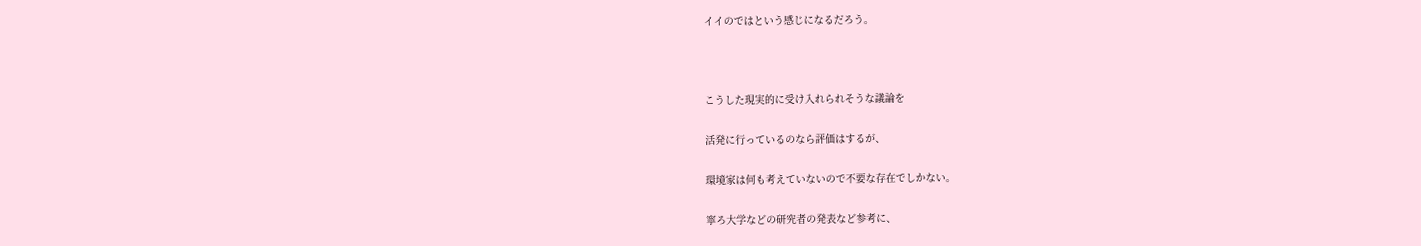イイのではという感じになるだろう。



こうした現実的に受け入れられそうな議論を

活発に行っているのなら評価はするが、

環境家は何も考えていないので不要な存在でしかない。

寧ろ大学などの研究者の発表など参考に、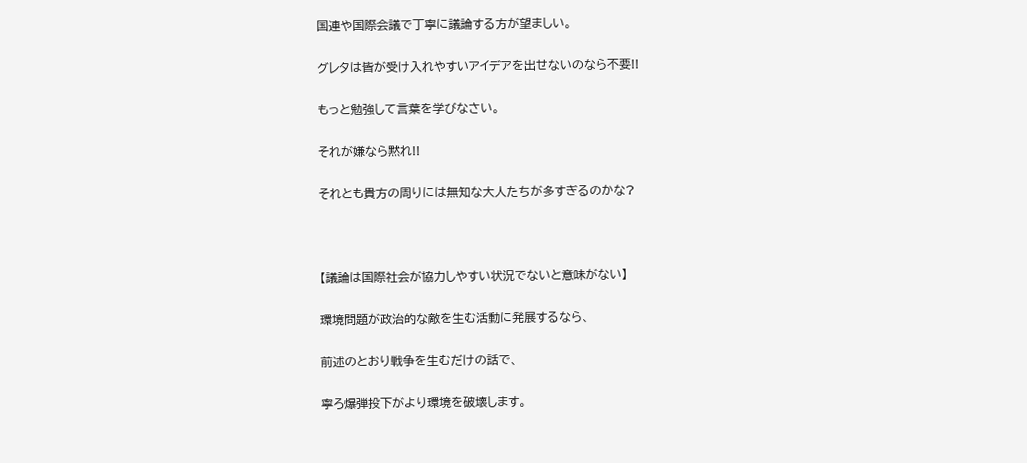国連や国際会議で丁寧に議論する方が望ましい。

グレタは皆が受け入れやすいアイデアを出せないのなら不要!!

もっと勉強して言葉を学びなさい。

それが嫌なら黙れ!!

それとも貴方の周りには無知な大人たちが多すぎるのかな?



【議論は国際社会が協力しやすい状況でないと意味がない】

環境問題が政治的な敵を生む活動に発展するなら、

前述のとおり戦争を生むだけの話で、

寧ろ爆弾投下がより環境を破壊します。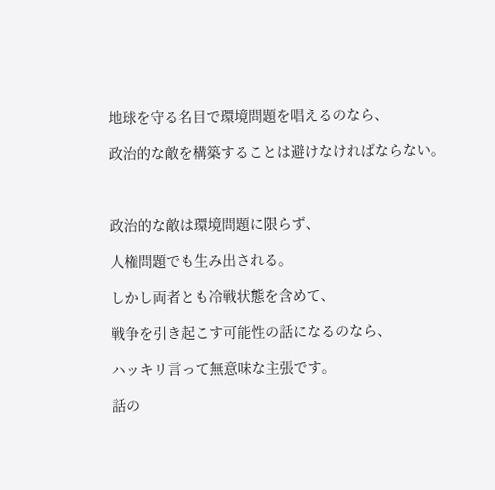地球を守る名目で環境問題を唱えるのなら、

政治的な敵を構築することは避けなければならない。



政治的な敵は環境問題に限らず、

人権問題でも生み出される。

しかし両者とも冷戦状態を含めて、

戦争を引き起こす可能性の話になるのなら、

ハッキリ言って無意味な主張です。

話の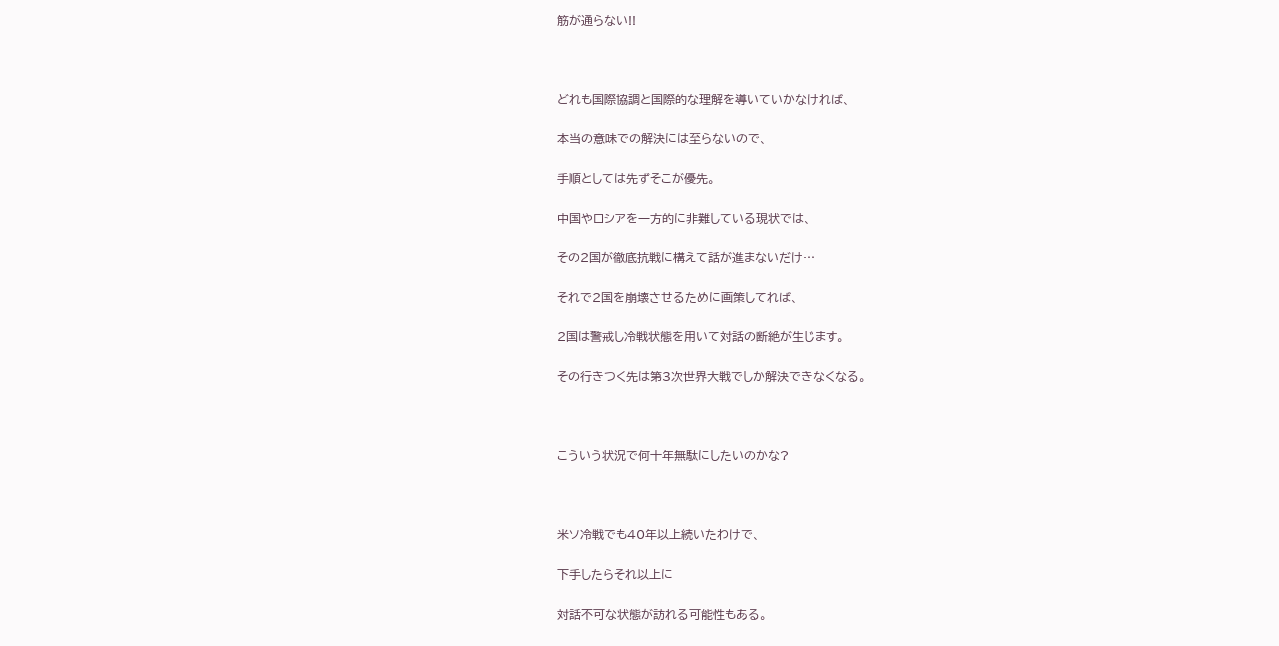筋が通らない!!



どれも国際協調と国際的な理解を導いていかなければ、

本当の意味での解決には至らないので、

手順としては先ずそこが優先。

中国やロシアを一方的に非難している現状では、

その2国が徹底抗戦に構えて話が進まないだけ…

それで2国を崩壊させるために画策してれば、

2国は警戒し冷戦状態を用いて対話の断絶が生じます。

その行きつく先は第3次世界大戦でしか解決できなくなる。



こういう状況で何十年無駄にしたいのかな?



米ソ冷戦でも40年以上続いたわけで、

下手したらそれ以上に

対話不可な状態が訪れる可能性もある。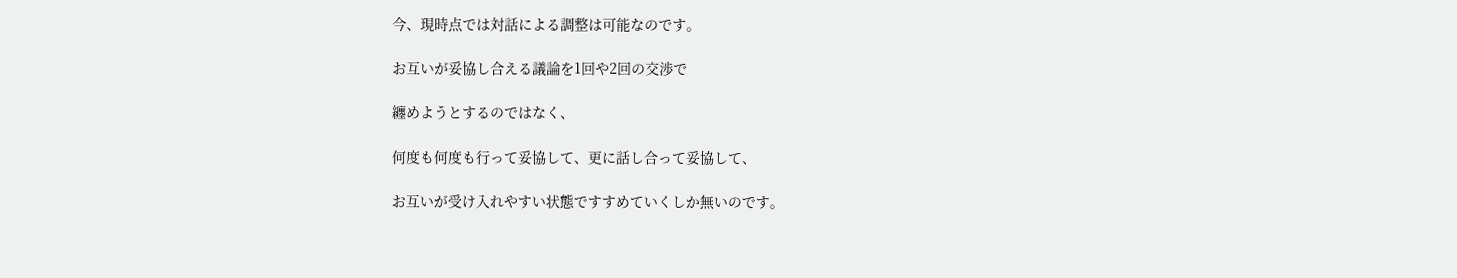今、現時点では対話による調整は可能なのです。

お互いが妥協し合える議論を1回や2回の交渉で

纏めようとするのではなく、

何度も何度も行って妥協して、更に話し合って妥協して、

お互いが受け入れやすい状態ですすめていくしか無いのです。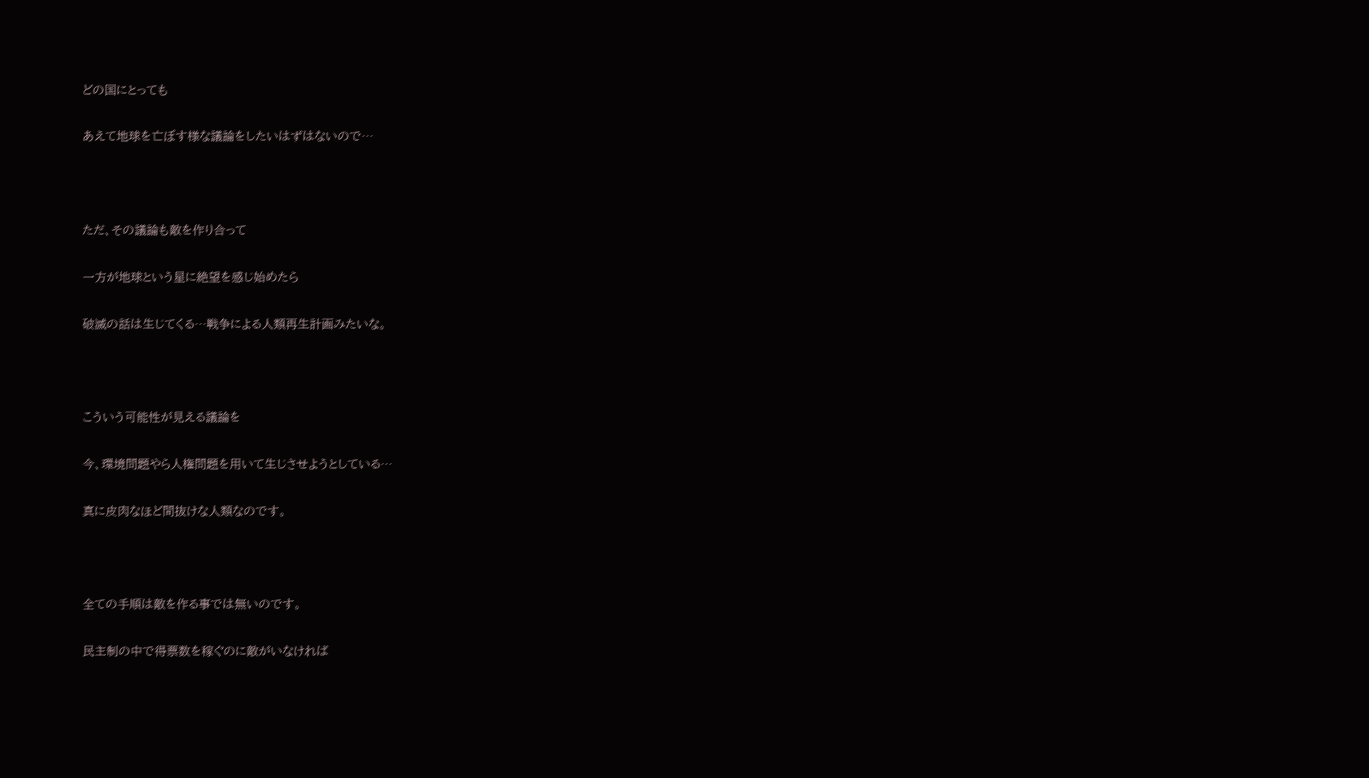どの国にとっても

あえて地球を亡ぼす様な議論をしたいはずはないので…



ただ、その議論も敵を作り合って

一方が地球という星に絶望を感じ始めたら

破滅の話は生じてくる…戦争による人類再生計画みたいな。



こういう可能性が見える議論を

今、環境問題やら人権問題を用いて生じさせようとしている…

真に皮肉なほど間抜けな人類なのです。



全ての手順は敵を作る事では無いのです。

民主制の中で得票数を稼ぐのに敵がいなければ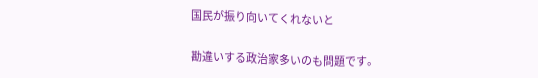国民が振り向いてくれないと

勘違いする政治家多いのも問題です。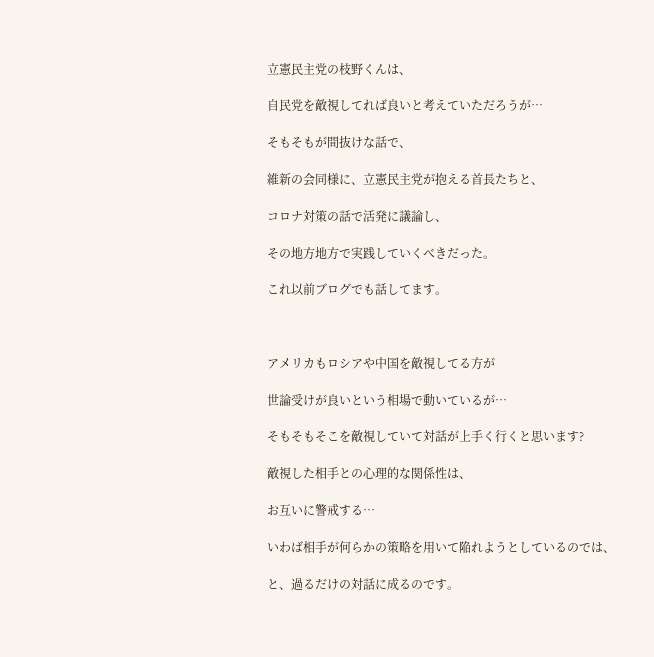立憲民主党の枝野くんは、

自民党を敵視してれば良いと考えていただろうが…

そもそもが間抜けな話で、

維新の会同様に、立憲民主党が抱える首長たちと、

コロナ対策の話で活発に議論し、

その地方地方で実践していくべきだった。

これ以前ブログでも話してます。



アメリカもロシアや中国を敵視してる方が

世論受けが良いという相場で動いているが…

そもそもそこを敵視していて対話が上手く行くと思います?

敵視した相手との心理的な関係性は、

お互いに警戒する…

いわば相手が何らかの策略を用いて陥れようとしているのでは、

と、過るだけの対話に成るのです。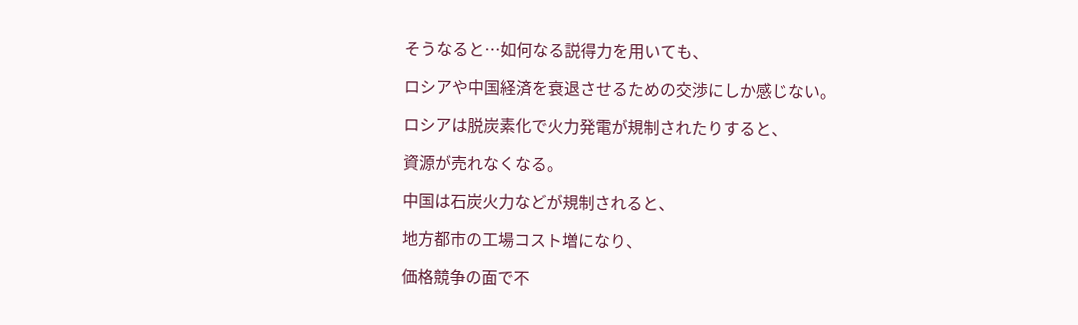そうなると…如何なる説得力を用いても、

ロシアや中国経済を衰退させるための交渉にしか感じない。

ロシアは脱炭素化で火力発電が規制されたりすると、

資源が売れなくなる。

中国は石炭火力などが規制されると、

地方都市の工場コスト増になり、

価格競争の面で不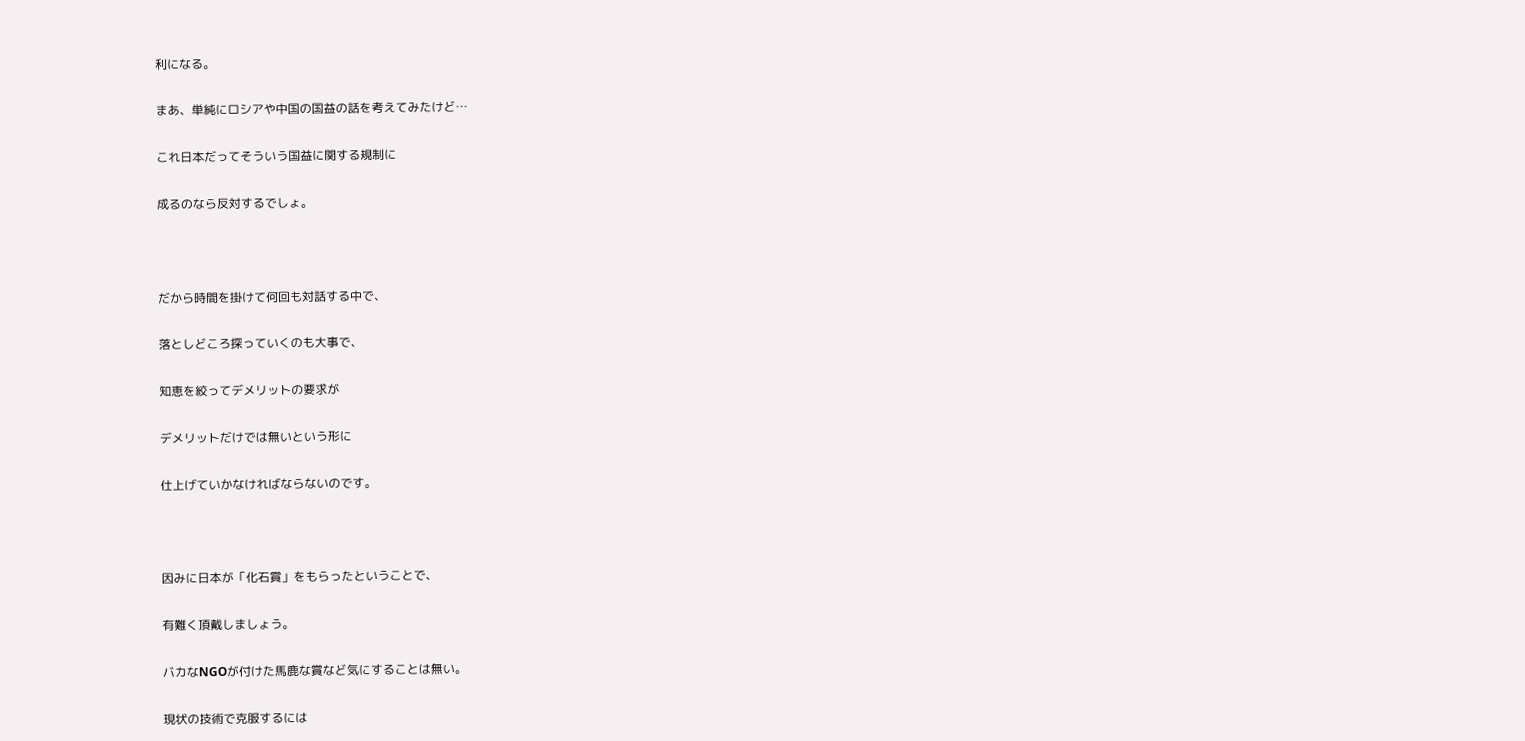利になる。

まあ、単純にロシアや中国の国益の話を考えてみたけど…

これ日本だってそういう国益に関する規制に

成るのなら反対するでしょ。



だから時間を掛けて何回も対話する中で、

落としどころ探っていくのも大事で、

知恵を絞ってデメリットの要求が

デメリットだけでは無いという形に

仕上げていかなければならないのです。



因みに日本が「化石賞」をもらったということで、

有難く頂戴しましょう。

バカなNGOが付けた馬鹿な賞など気にすることは無い。

現状の技術で克服するには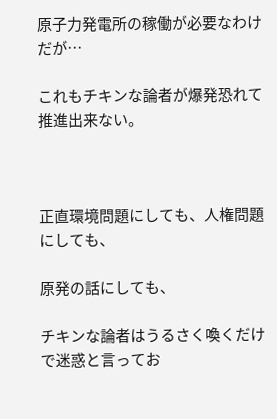原子力発電所の稼働が必要なわけだが…

これもチキンな論者が爆発恐れて推進出来ない。



正直環境問題にしても、人権問題にしても、

原発の話にしても、

チキンな論者はうるさく喚くだけで迷惑と言ってお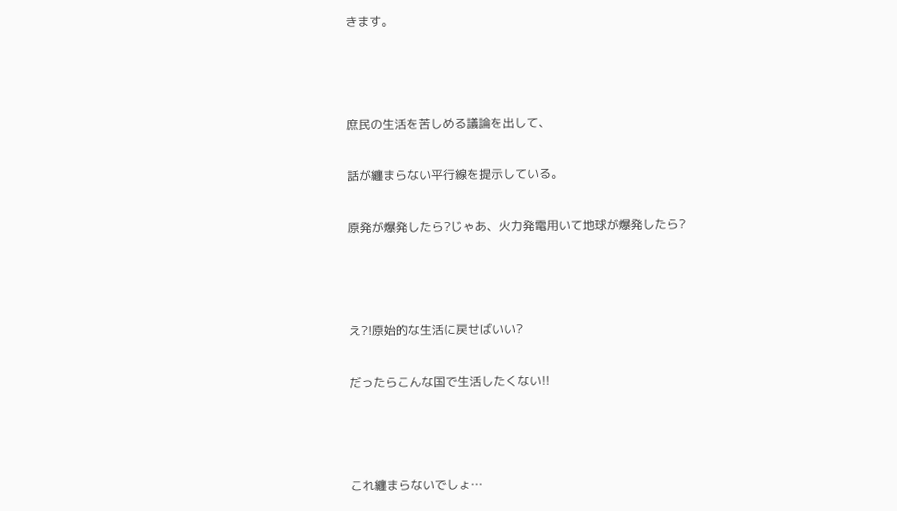きます。



庶民の生活を苦しめる議論を出して、

話が纏まらない平行線を提示している。

原発が爆発したら?じゃあ、火力発電用いて地球が爆発したら?



え?!原始的な生活に戻せばいい?

だったらこんな国で生活したくない!!



これ纏まらないでしょ…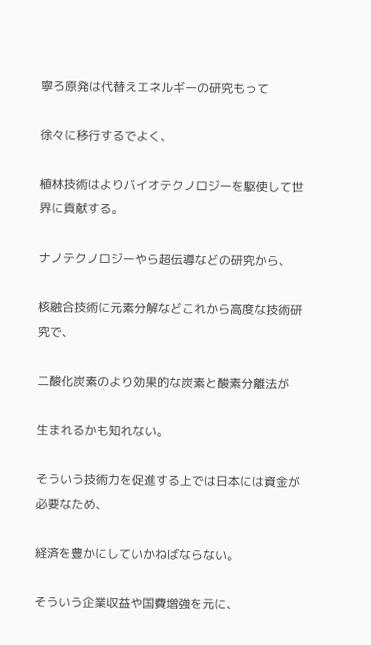寧ろ原発は代替えエネルギーの研究もって

徐々に移行するでよく、

植林技術はよりバイオテクノロジーを駆使して世界に貢献する。

ナノテクノロジーやら超伝導などの研究から、

核融合技術に元素分解などこれから高度な技術研究で、

二酸化炭素のより効果的な炭素と酸素分離法が

生まれるかも知れない。

そういう技術力を促進する上では日本には資金が必要なため、

経済を豊かにしていかねばならない。

そういう企業収益や国費増強を元に、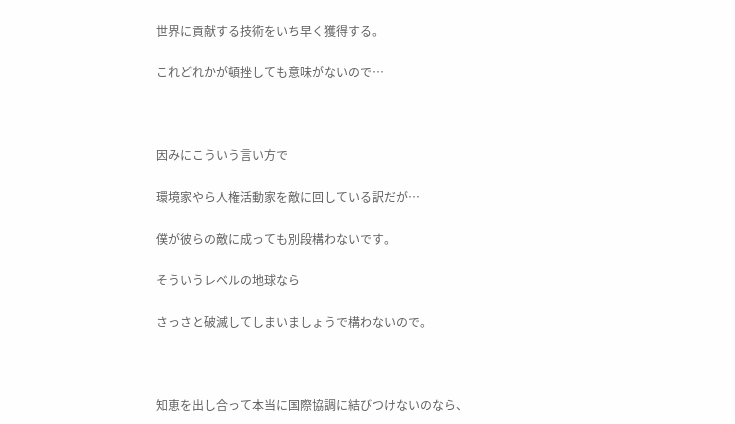世界に貢献する技術をいち早く獲得する。

これどれかが頓挫しても意味がないので…



因みにこういう言い方で

環境家やら人権活動家を敵に回している訳だが…

僕が彼らの敵に成っても別段構わないです。

そういうレベルの地球なら

さっさと破滅してしまいましょうで構わないので。



知恵を出し合って本当に国際協調に結びつけないのなら、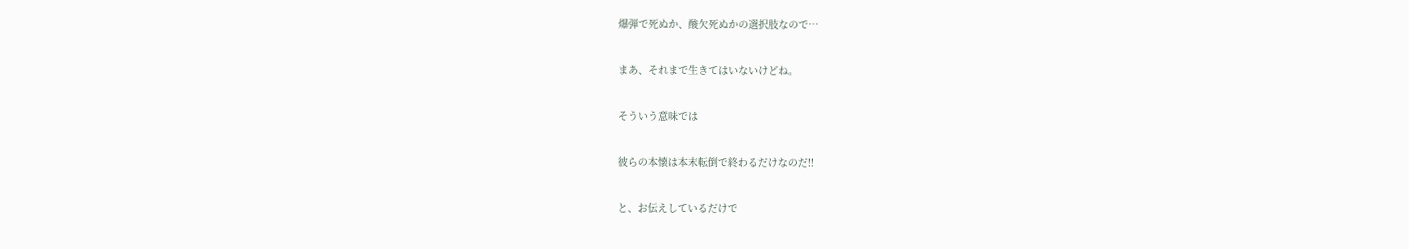爆弾で死ぬか、酸欠死ぬかの選択肢なので…

まあ、それまで生きてはいないけどね。

そういう意味では

彼らの本懐は本末転倒で終わるだけなのだ!!

と、お伝えしているだけで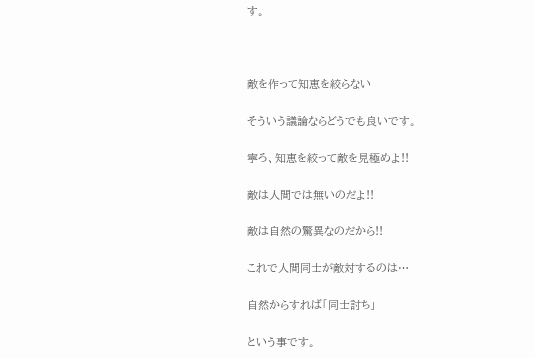す。



敵を作って知恵を絞らない

そういう議論ならどうでも良いです。

寧ろ、知恵を絞って敵を見極めよ!!

敵は人間では無いのだよ!!

敵は自然の驚異なのだから!!

これで人間同士が敵対するのは…

自然からすれば「同士討ち」

という事です。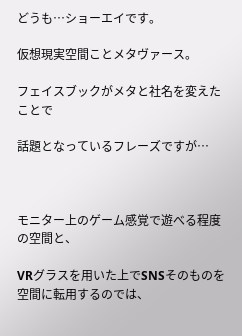どうも…ショーエイです。

仮想現実空間ことメタヴァース。

フェイスブックがメタと社名を変えたことで

話題となっているフレーズですが…



モニター上のゲーム感覚で遊べる程度の空間と、

VRグラスを用いた上でSNSそのものを空間に転用するのでは、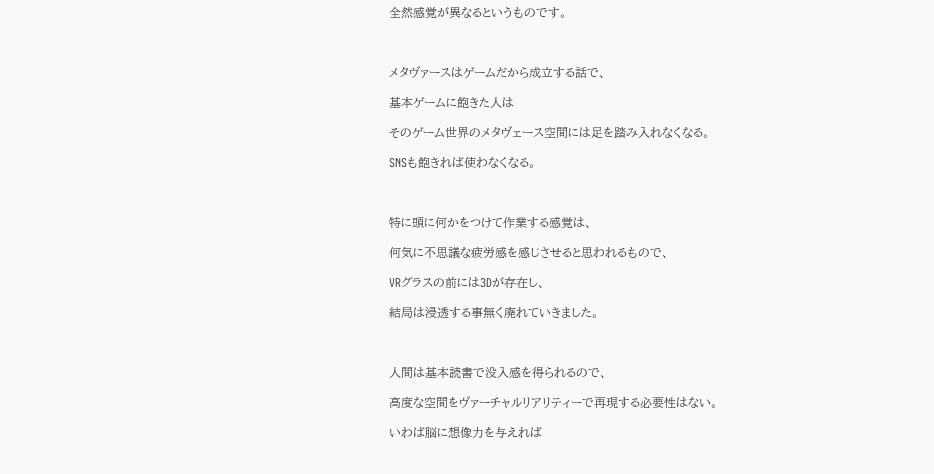全然感覚が異なるというものです。



メタヴァースはゲームだから成立する話で、

基本ゲームに飽きた人は

そのゲーム世界のメタヴェース空間には足を踏み入れなくなる。

SNSも飽きれば使わなくなる。



特に頭に何かをつけて作業する感覚は、

何気に不思議な疲労感を感じさせると思われるもので、

VRグラスの前には3Dが存在し、

結局は浸透する事無く廃れていきました。



人間は基本読書で没入感を得られるので、

高度な空間をヴァーチャルリアリティーで再現する必要性はない。

いわば脳に想像力を与えれば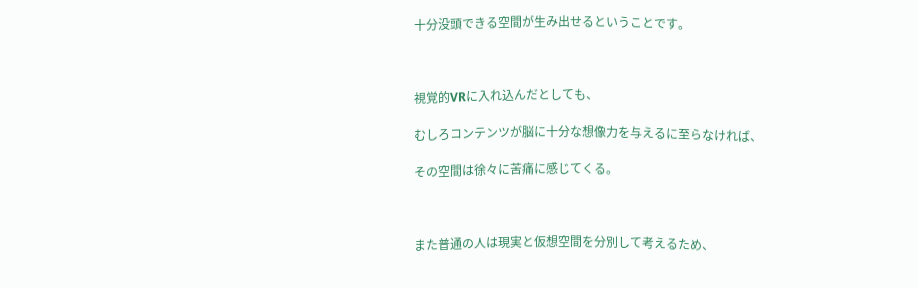十分没頭できる空間が生み出せるということです。



視覚的VRに入れ込んだとしても、

むしろコンテンツが脳に十分な想像力を与えるに至らなければ、

その空間は徐々に苦痛に感じてくる。



また普通の人は現実と仮想空間を分別して考えるため、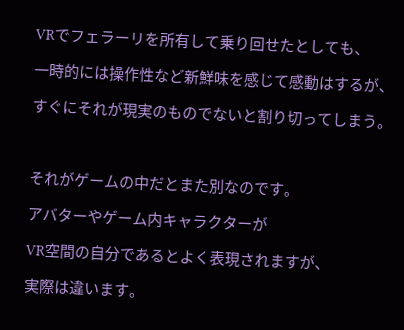VRでフェラーリを所有して乗り回せたとしても、

一時的には操作性など新鮮味を感じて感動はするが、

すぐにそれが現実のものでないと割り切ってしまう。



それがゲームの中だとまた別なのです。

アバターやゲーム内キャラクターが

VR空間の自分であるとよく表現されますが、

実際は違います。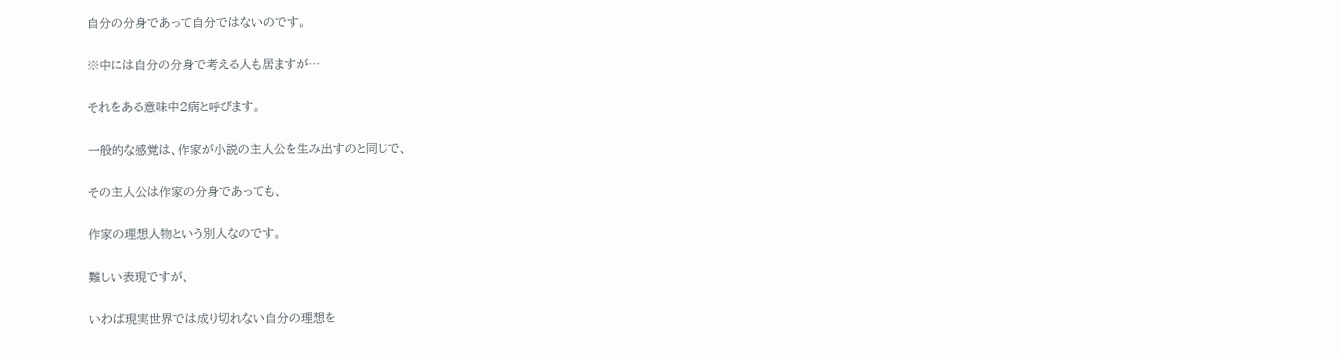自分の分身であって自分ではないのです。

※中には自分の分身で考える人も居ますが…

それをある意味中2病と呼びます。

一般的な感覚は、作家が小説の主人公を生み出すのと同じで、

その主人公は作家の分身であっても、

作家の理想人物という別人なのです。

難しい表現ですが、

いわば現実世界では成り切れない自分の理想を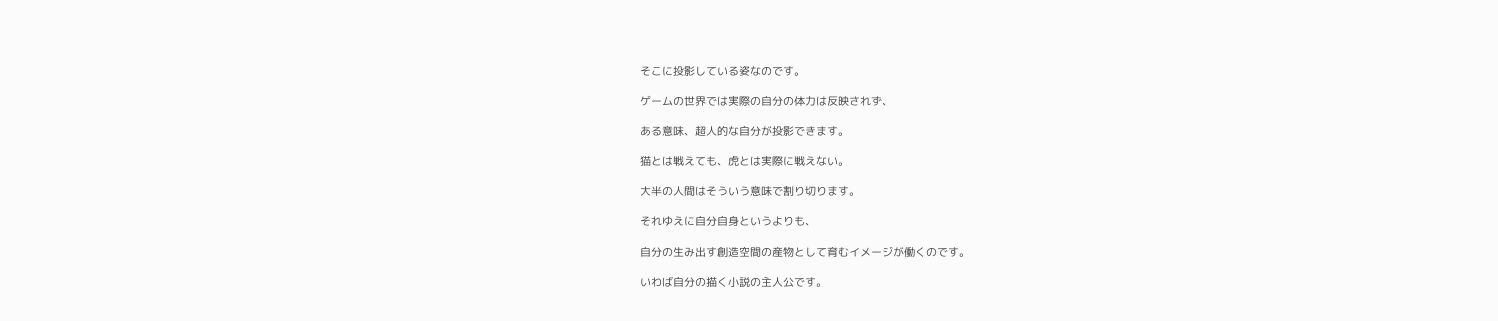そこに投影している姿なのです。

ゲームの世界では実際の自分の体力は反映されず、

ある意味、超人的な自分が投影できます。

猫とは戦えても、虎とは実際に戦えない。

大半の人間はそういう意味で割り切ります。

それゆえに自分自身というよりも、

自分の生み出す創造空間の産物として育むイメージが働くのです。

いわば自分の描く小説の主人公です。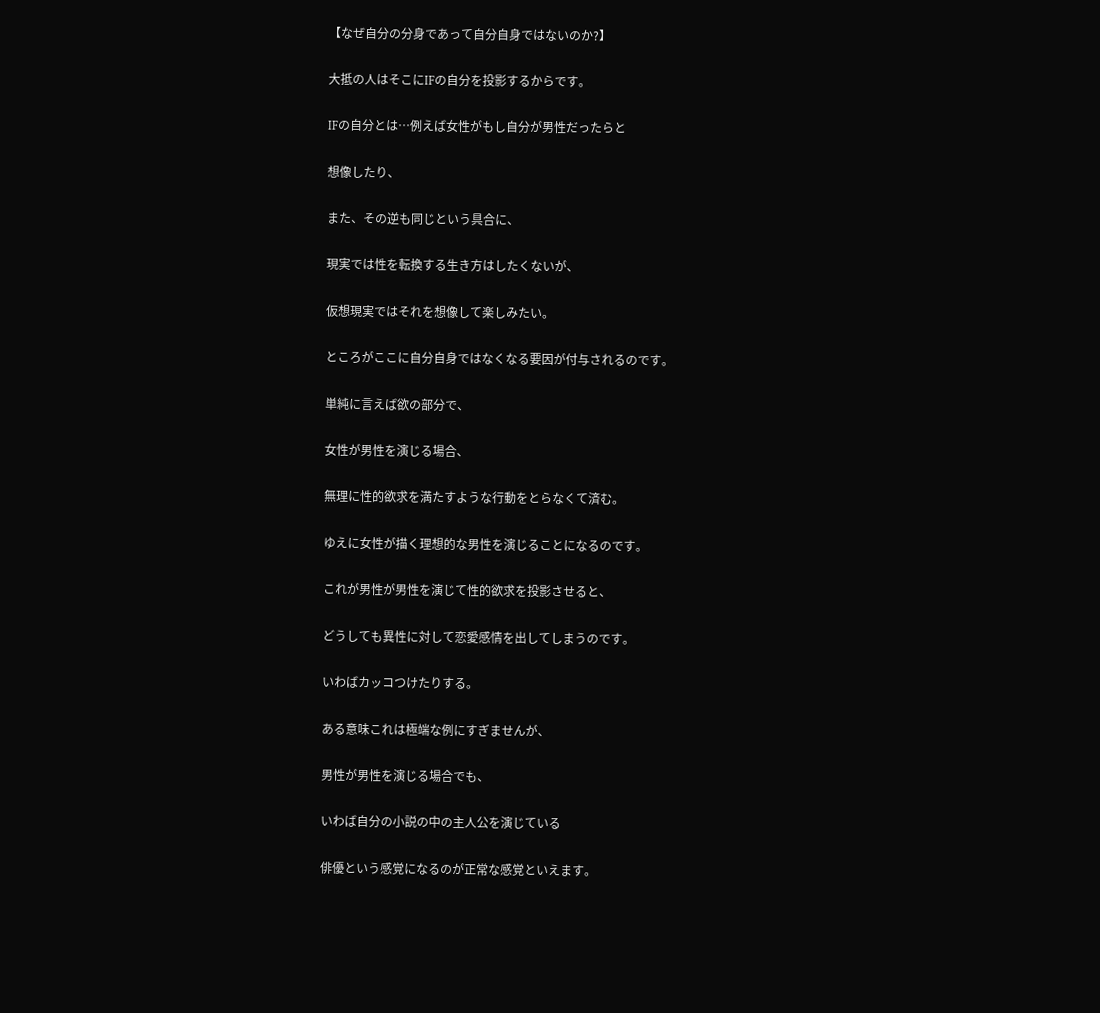【なぜ自分の分身であって自分自身ではないのか?】

大抵の人はそこにIFの自分を投影するからです。

IFの自分とは…例えば女性がもし自分が男性だったらと

想像したり、

また、その逆も同じという具合に、

現実では性を転換する生き方はしたくないが、

仮想現実ではそれを想像して楽しみたい。

ところがここに自分自身ではなくなる要因が付与されるのです。

単純に言えば欲の部分で、

女性が男性を演じる場合、

無理に性的欲求を満たすような行動をとらなくて済む。

ゆえに女性が描く理想的な男性を演じることになるのです。

これが男性が男性を演じて性的欲求を投影させると、

どうしても異性に対して恋愛感情を出してしまうのです。

いわばカッコつけたりする。

ある意味これは極端な例にすぎませんが、

男性が男性を演じる場合でも、

いわば自分の小説の中の主人公を演じている

俳優という感覚になるのが正常な感覚といえます。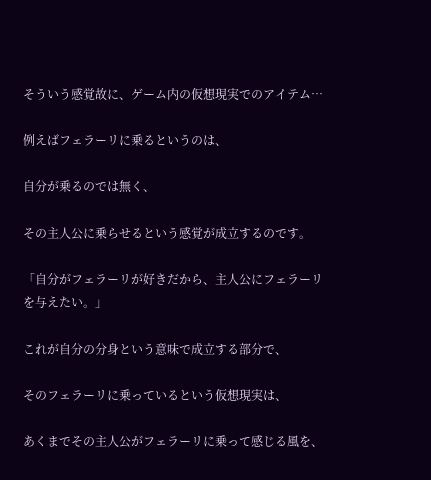そういう感覚故に、ゲーム内の仮想現実でのアイテム…

例えばフェラーリに乗るというのは、

自分が乗るのでは無く、

その主人公に乗らせるという感覚が成立するのです。

「自分がフェラーリが好きだから、主人公にフェラーリを与えたい。」

これが自分の分身という意味で成立する部分で、

そのフェラーリに乗っているという仮想現実は、

あくまでその主人公がフェラーリに乗って感じる風を、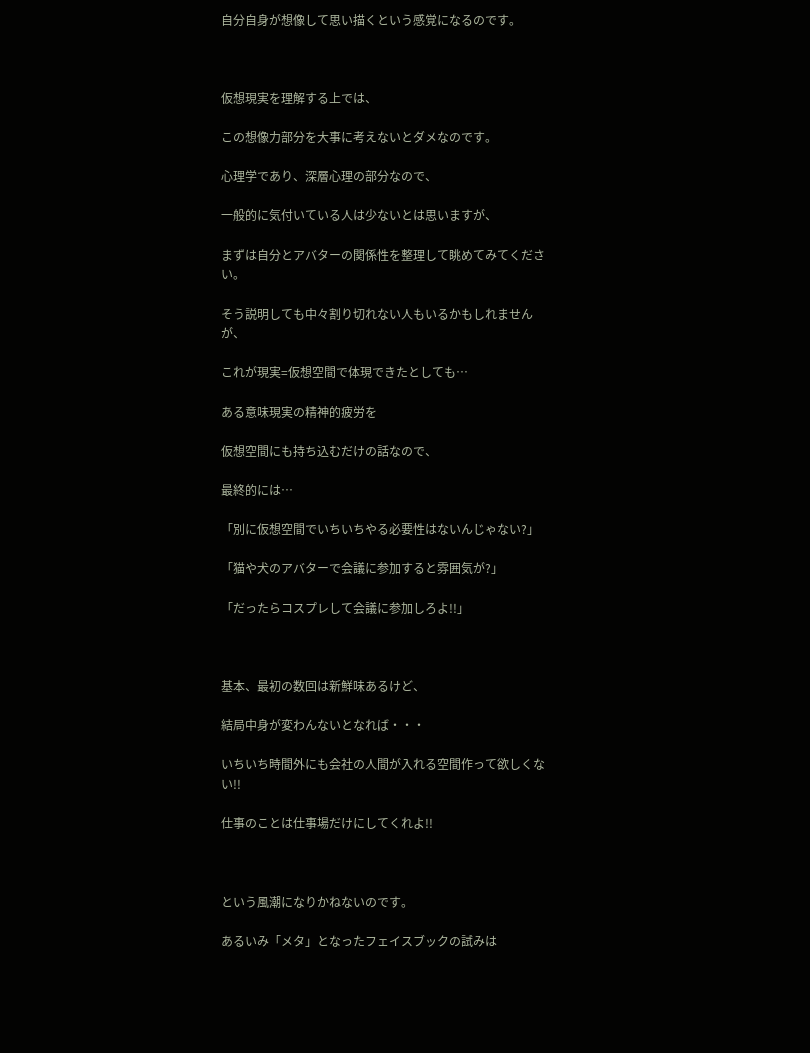自分自身が想像して思い描くという感覚になるのです。



仮想現実を理解する上では、

この想像力部分を大事に考えないとダメなのです。

心理学であり、深層心理の部分なので、

一般的に気付いている人は少ないとは思いますが、

まずは自分とアバターの関係性を整理して眺めてみてください。

そう説明しても中々割り切れない人もいるかもしれませんが、

これが現実=仮想空間で体現できたとしても…

ある意味現実の精神的疲労を

仮想空間にも持ち込むだけの話なので、

最終的には…

「別に仮想空間でいちいちやる必要性はないんじゃない?」

「猫や犬のアバターで会議に参加すると雰囲気が?」

「だったらコスプレして会議に参加しろよ!!」



基本、最初の数回は新鮮味あるけど、

結局中身が変わんないとなれば・・・

いちいち時間外にも会社の人間が入れる空間作って欲しくない!!

仕事のことは仕事場だけにしてくれよ!!



という風潮になりかねないのです。

あるいみ「メタ」となったフェイスブックの試みは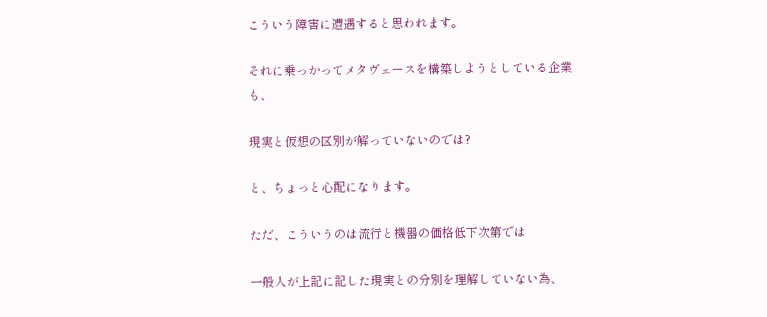こういう障害に遭遇すると思われます。

それに乗っかってメタヴェースを構築しようとしている企業も、

現実と仮想の区別が解っていないのでは?

と、ちょっと心配になります。

ただ、こういうのは流行と機器の価格低下次第では

一般人が上記に記した現実との分別を理解していない為、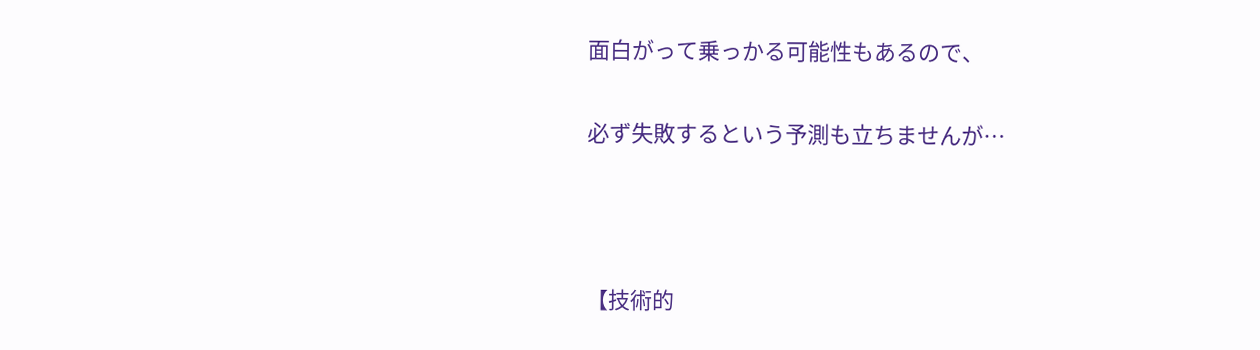面白がって乗っかる可能性もあるので、

必ず失敗するという予測も立ちませんが…



【技術的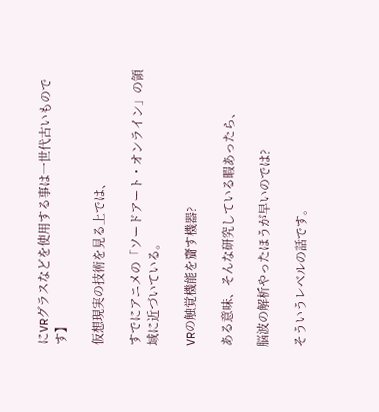にVRグラスなどを使用する事は一世代古いものです】

仮想現実の技術を見る上では、

すでにアニメの「ソードアート・オンライン」の領域に近づいている。

VRの触覚機能を齎す機器?

ある意味、そんな研究している暇あったら、

脳波の解析やったほうが早いのでは?

そういうレベルの話です。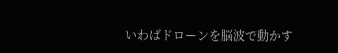いわばドローンを脳波で動かす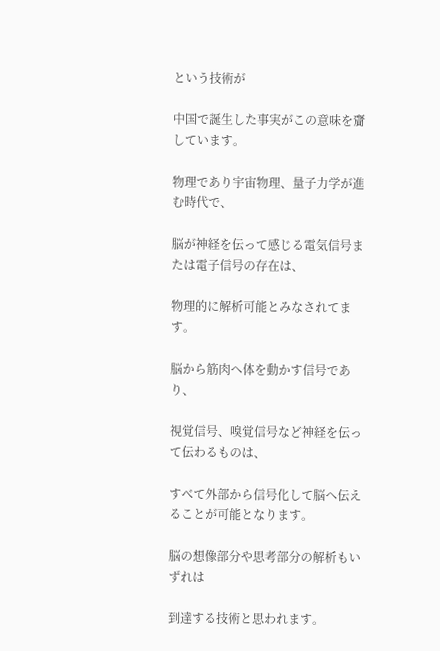という技術が

中国で誕生した事実がこの意味を齎しています。

物理であり宇宙物理、量子力学が進む時代で、

脳が神経を伝って感じる電気信号または電子信号の存在は、

物理的に解析可能とみなされてます。

脳から筋肉へ体を動かす信号であり、

視覚信号、嗅覚信号など神経を伝って伝わるものは、

すべて外部から信号化して脳へ伝えることが可能となります。

脳の想像部分や思考部分の解析もいずれは

到達する技術と思われます。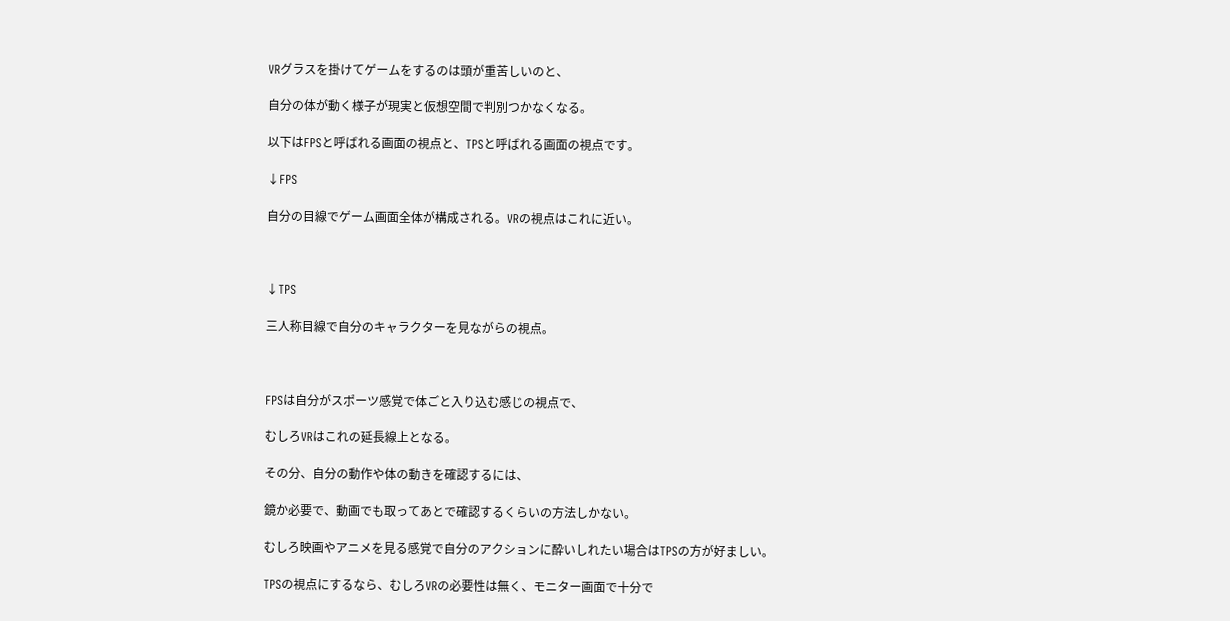VRグラスを掛けてゲームをするのは頭が重苦しいのと、

自分の体が動く様子が現実と仮想空間で判別つかなくなる。

以下はFPSと呼ばれる画面の視点と、TPSと呼ばれる画面の視点です。

↓FPS

自分の目線でゲーム画面全体が構成される。VRの視点はこれに近い。



↓TPS

三人称目線で自分のキャラクターを見ながらの視点。



FPSは自分がスポーツ感覚で体ごと入り込む感じの視点で、

むしろVRはこれの延長線上となる。

その分、自分の動作や体の動きを確認するには、

鏡か必要で、動画でも取ってあとで確認するくらいの方法しかない。

むしろ映画やアニメを見る感覚で自分のアクションに酔いしれたい場合はTPSの方が好ましい。

TPSの視点にするなら、むしろVRの必要性は無く、モニター画面で十分で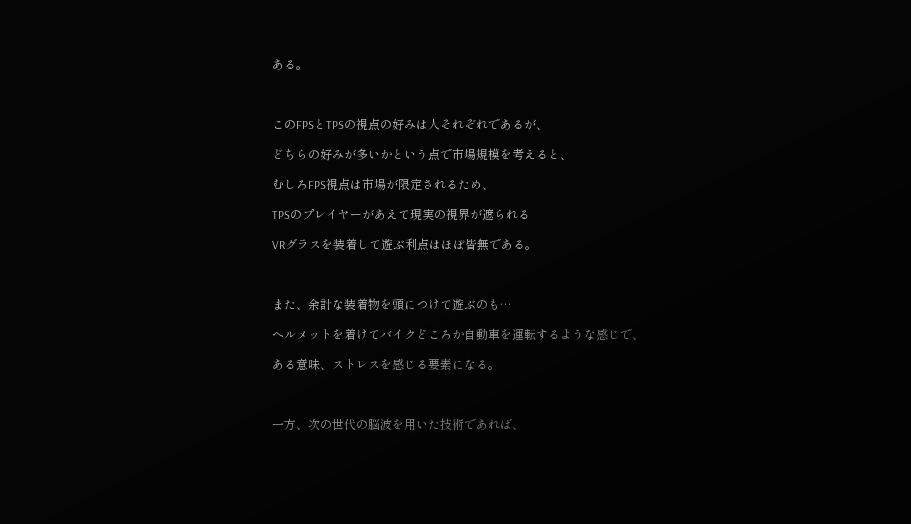ある。



このFPSとTPSの視点の好みは人それぞれであるが、

どちらの好みが多いかという点で市場規模を考えると、

むしろFPS視点は市場が限定されるため、

TPSのプレイヤーがあえて現実の視界が遮られる

VRグラスを装着して遊ぶ利点はほぼ皆無である。



また、余計な装着物を頭につけて遊ぶのも…

ヘルメットを着けてバイクどころか自動車を運転するような感じで、

ある意味、ストレスを感じる要素になる。



一方、次の世代の脳波を用いた技術であれば、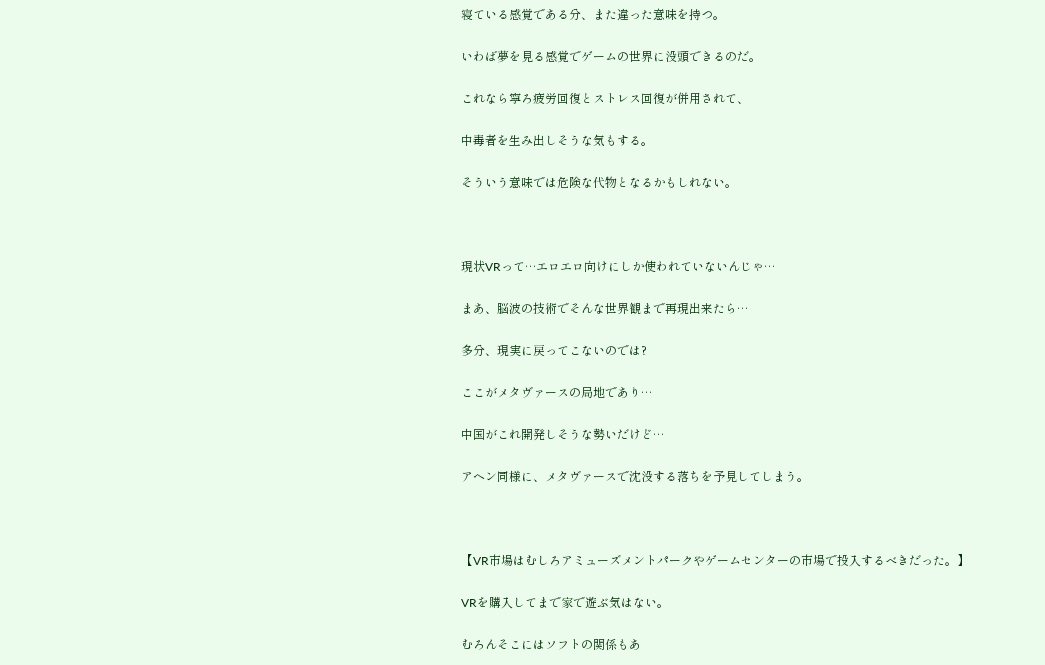寝ている感覚である分、また違った意味を持つ。

いわば夢を見る感覚でゲームの世界に没頭できるのだ。

これなら寧ろ疲労回復とストレス回復が併用されて、

中毒者を生み出しそうな気もする。

そういう意味では危険な代物となるかもしれない。



現状VRって…エロエロ向けにしか使われていないんじゃ…

まあ、脳波の技術でそんな世界観まで再現出来たら…

多分、現実に戻ってこないのでは?

ここがメタヴァースの局地であり…

中国がこれ開発しそうな勢いだけど…

アヘン同様に、メタヴァースで沈没する落ちを予見してしまう。



【VR市場はむしろアミューズメントパークやゲームセンターの市場で投入するべきだった。】

VRを購入してまで家で遊ぶ気はない。

むろんそこにはソフトの関係もあ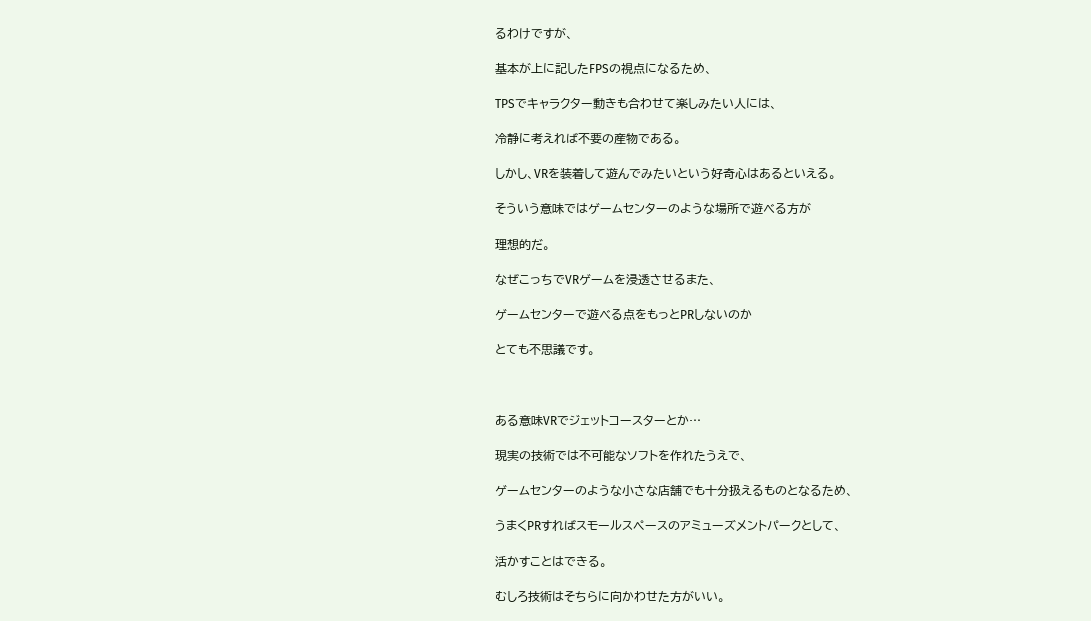るわけですが、

基本が上に記したFPSの視点になるため、

TPSでキャラクター動きも合わせて楽しみたい人には、

冷静に考えれば不要の産物である。

しかし、VRを装着して遊んでみたいという好奇心はあるといえる。

そういう意味ではゲームセンターのような場所で遊べる方が

理想的だ。

なぜこっちでVRゲームを浸透させるまた、

ゲームセンターで遊べる点をもっとPRしないのか

とても不思議です。



ある意味VRでジェットコースターとか…

現実の技術では不可能なソフトを作れたうえで、

ゲームセンターのような小さな店舗でも十分扱えるものとなるため、

うまくPRすればスモールスペースのアミューズメントパークとして、

活かすことはできる。

むしろ技術はそちらに向かわせた方がいい。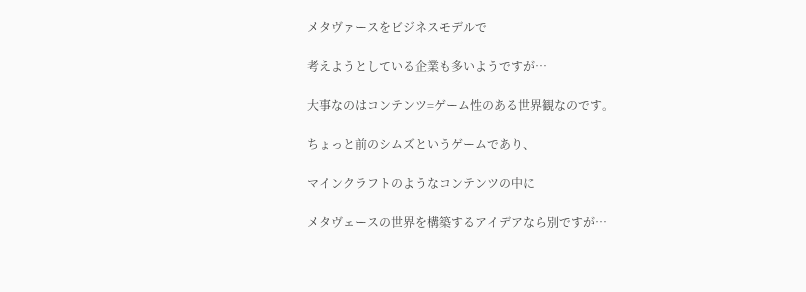メタヴァースをビジネスモデルで

考えようとしている企業も多いようですが…

大事なのはコンテンツ=ゲーム性のある世界観なのです。

ちょっと前のシムズというゲームであり、

マインクラフトのようなコンテンツの中に

メタヴェースの世界を構築するアイデアなら別ですが…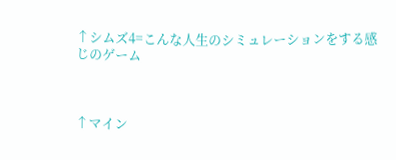↑シムズ4=こんな人生のシミュレーションをする感じのゲーム



↑マイン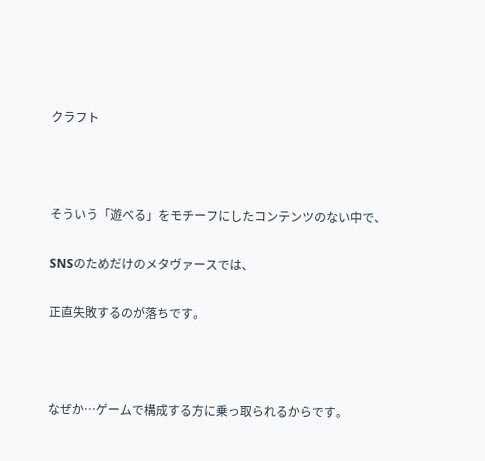クラフト



そういう「遊べる」をモチーフにしたコンテンツのない中で、

SNSのためだけのメタヴァースでは、

正直失敗するのが落ちです。



なぜか…ゲームで構成する方に乗っ取られるからです。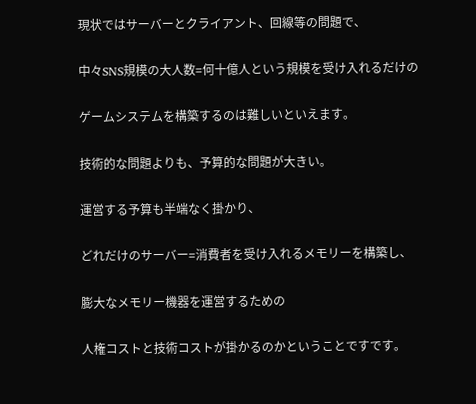現状ではサーバーとクライアント、回線等の問題で、

中々SNS規模の大人数=何十億人という規模を受け入れるだけの

ゲームシステムを構築するのは難しいといえます。

技術的な問題よりも、予算的な問題が大きい。

運営する予算も半端なく掛かり、

どれだけのサーバー=消費者を受け入れるメモリーを構築し、

膨大なメモリー機器を運営するための

人権コストと技術コストが掛かるのかということですです。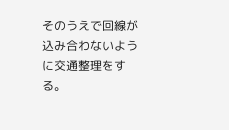そのうえで回線が込み合わないように交通整理をする。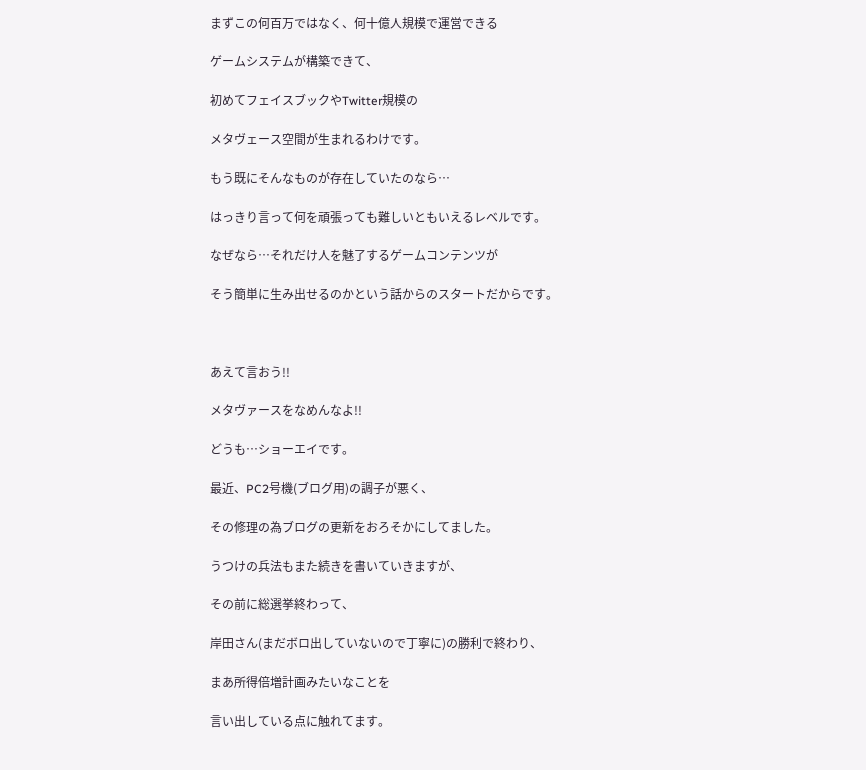まずこの何百万ではなく、何十億人規模で運営できる

ゲームシステムが構築できて、

初めてフェイスブックやTwitter規模の

メタヴェース空間が生まれるわけです。

もう既にそんなものが存在していたのなら…

はっきり言って何を頑張っても難しいともいえるレベルです。

なぜなら…それだけ人を魅了するゲームコンテンツが

そう簡単に生み出せるのかという話からのスタートだからです。



あえて言おう!!

メタヴァースをなめんなよ!!

どうも…ショーエイです。

最近、PC2号機(ブログ用)の調子が悪く、

その修理の為ブログの更新をおろそかにしてました。

うつけの兵法もまた続きを書いていきますが、

その前に総選挙終わって、

岸田さん(まだボロ出していないので丁寧に)の勝利で終わり、

まあ所得倍増計画みたいなことを

言い出している点に触れてます。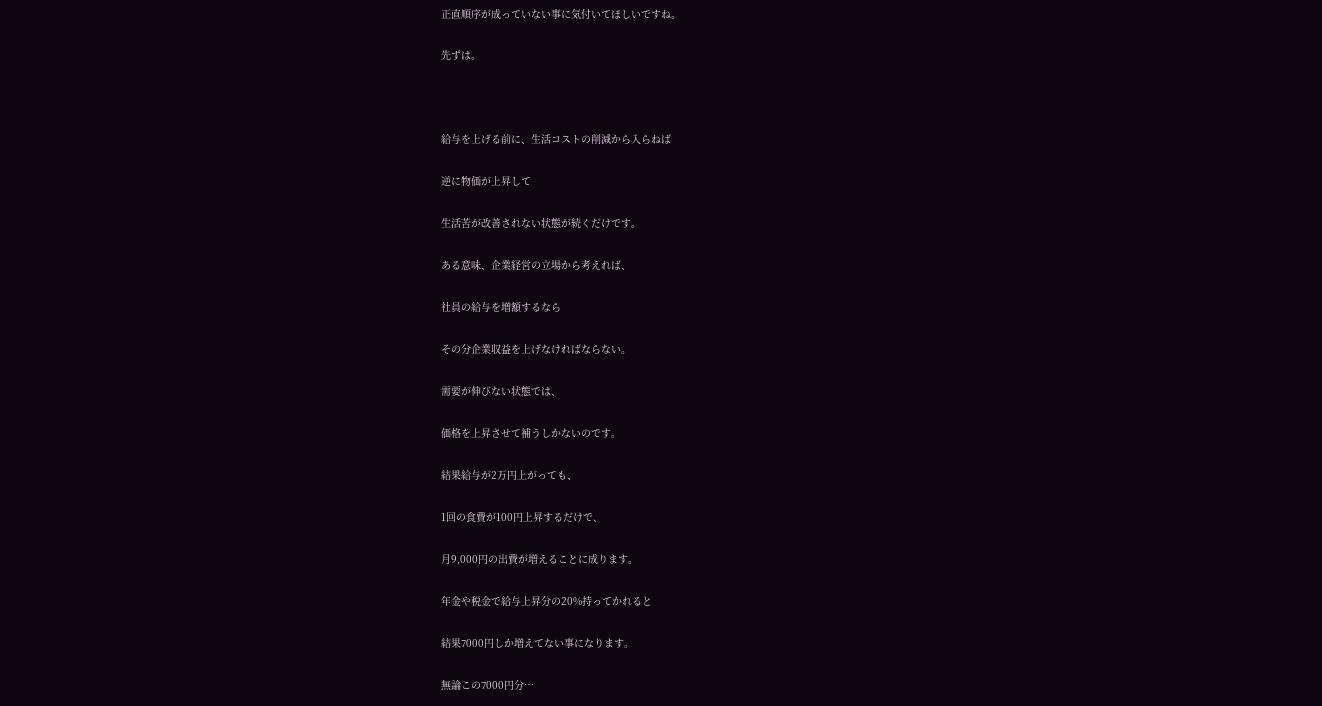正直順序が成っていない事に気付いてほしいですね。

先ずは。



給与を上げる前に、生活コストの削減から入らねば

逆に物価が上昇して

生活苦が改善されない状態が続くだけです。

ある意味、企業経営の立場から考えれば、

社員の給与を増額するなら

その分企業収益を上げなければならない。

需要が伸びない状態では、

価格を上昇させて補うしかないのです。

結果給与が2万円上がっても、

1回の食費が100円上昇するだけで、

月9,000円の出費が増えることに成ります。

年金や税金で給与上昇分の20%持ってかれると

結果7000円しか増えてない事になります。

無論この7000円分…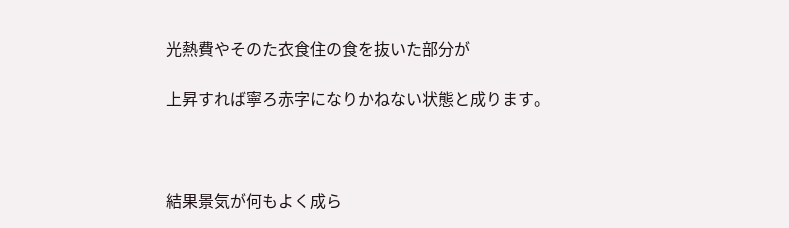光熱費やそのた衣食住の食を抜いた部分が

上昇すれば寧ろ赤字になりかねない状態と成ります。



結果景気が何もよく成ら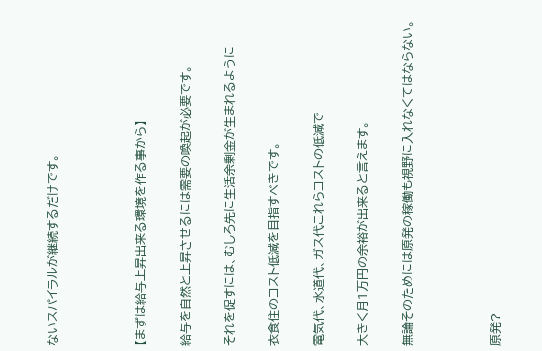ないスパイラルが継続するだけです。



【まずは給与上昇出来る環境を作る事から】

給与を自然と上昇させるには需要の喚起が必要です。

それを促すには、むしろ先に生活余剰金が生まれるように

衣食住のコスト低減を目指すべきです。

電気代、水道代、ガス代これらコストの低減で

大きく月1万円の余裕が出来ると言えます。

無論そのためには原発の稼働も視野に入れなくてはならない。



原発?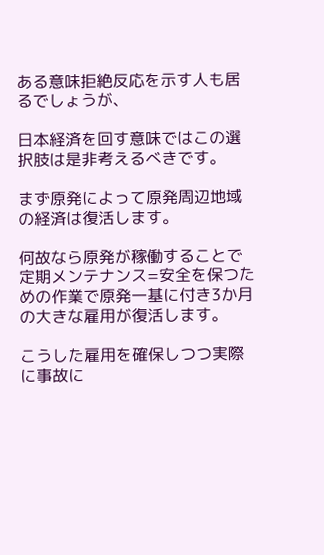ある意味拒絶反応を示す人も居るでしょうが、

日本経済を回す意味ではこの選択肢は是非考えるべきです。

まず原発によって原発周辺地域の経済は復活します。

何故なら原発が稼働することで定期メンテナンス=安全を保つための作業で原発一基に付き3か月の大きな雇用が復活します。

こうした雇用を確保しつつ実際に事故に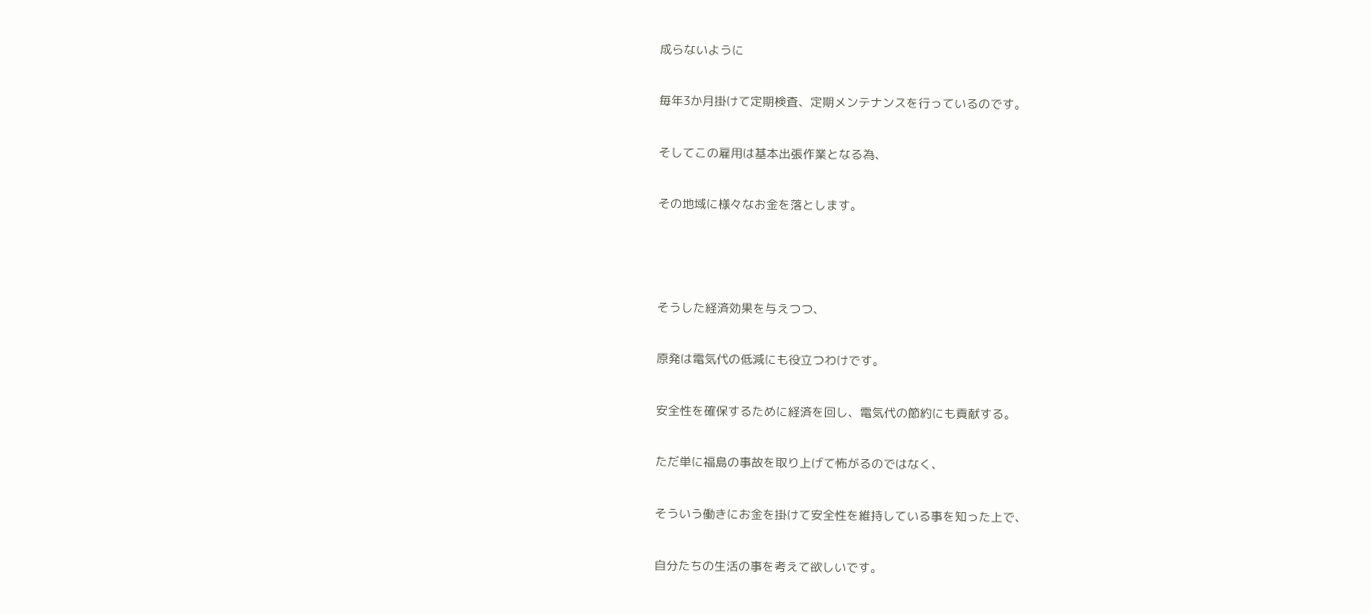成らないように

毎年3か月掛けて定期検査、定期メンテナンスを行っているのです。

そしてこの雇用は基本出張作業となる為、

その地域に様々なお金を落とします。



そうした経済効果を与えつつ、

原発は電気代の低減にも役立つわけです。

安全性を確保するために経済を回し、電気代の節約にも貢献する。

ただ単に福島の事故を取り上げて怖がるのではなく、

そういう働きにお金を掛けて安全性を維持している事を知った上で、

自分たちの生活の事を考えて欲しいです。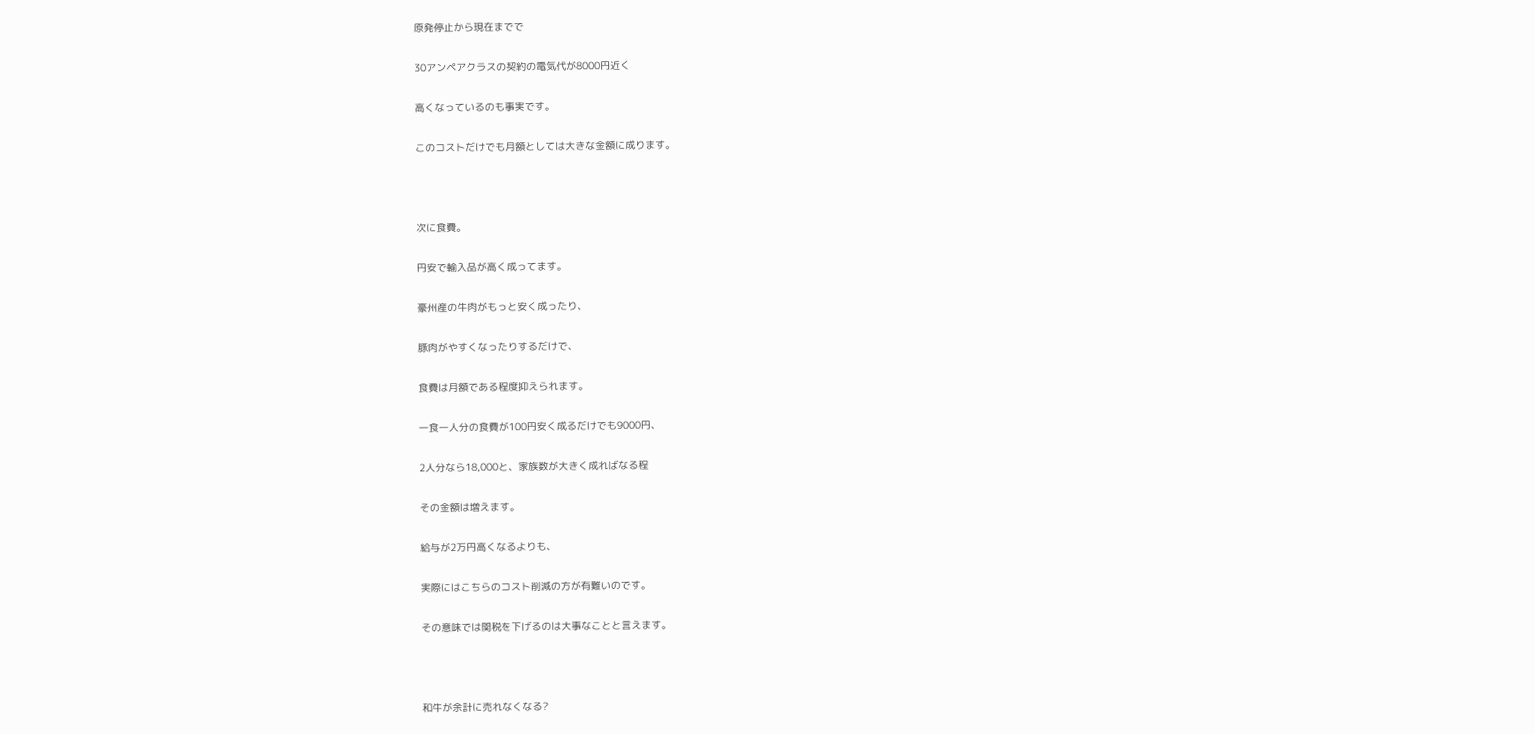原発停止から現在までで

30アンペアクラスの契約の電気代が8000円近く

高くなっているのも事実です。

このコストだけでも月額としては大きな金額に成ります。



次に食費。

円安で輸入品が高く成ってます。

豪州産の牛肉がもっと安く成ったり、

豚肉がやすくなったりするだけで、

食費は月額である程度抑えられます。

一食一人分の食費が100円安く成るだけでも9000円、

2人分なら18,000と、家族数が大きく成ればなる程

その金額は増えます。

給与が2万円高くなるよりも、

実際にはこちらのコスト削減の方が有難いのです。

その意味では関税を下げるのは大事なことと言えます。



和牛が余計に売れなくなる?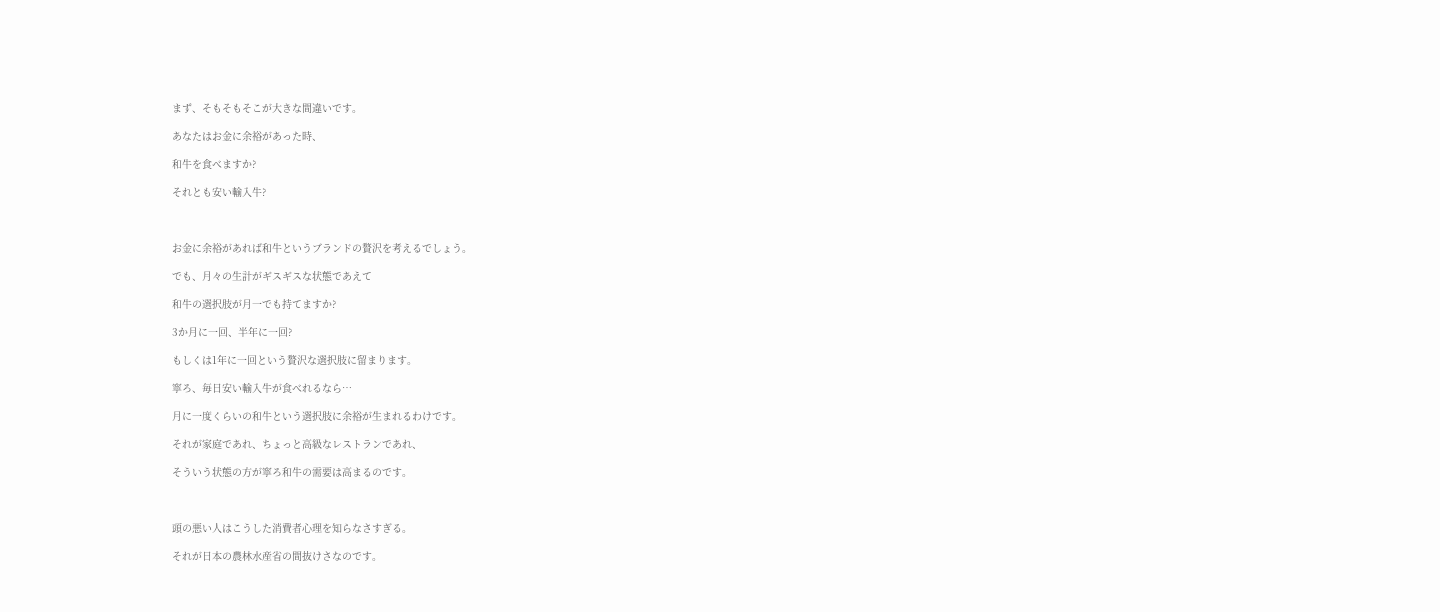まず、そもそもそこが大きな間違いです。

あなたはお金に余裕があった時、

和牛を食べますか?

それとも安い輸入牛?



お金に余裕があれば和牛というブランドの贅沢を考えるでしょう。

でも、月々の生計がギスギスな状態であえて

和牛の選択肢が月一でも持てますか?

3か月に一回、半年に一回?

もしくは1年に一回という贅沢な選択肢に留まります。

寧ろ、毎日安い輸入牛が食べれるなら…

月に一度くらいの和牛という選択肢に余裕が生まれるわけです。

それが家庭であれ、ちょっと高級なレストランであれ、

そういう状態の方が寧ろ和牛の需要は高まるのです。



頭の悪い人はこうした消費者心理を知らなさすぎる。

それが日本の農林水産省の間抜けさなのです。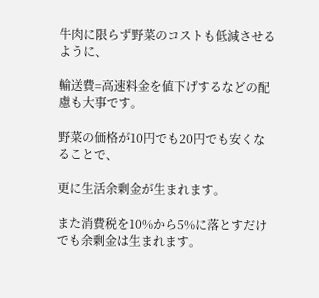牛肉に限らず野菜のコストも低減させるように、

輸送費=高速料金を値下げするなどの配慮も大事です。

野菜の価格が10円でも20円でも安くなることで、

更に生活余剰金が生まれます。

また消費税を10%から5%に落とすだけでも余剰金は生まれます。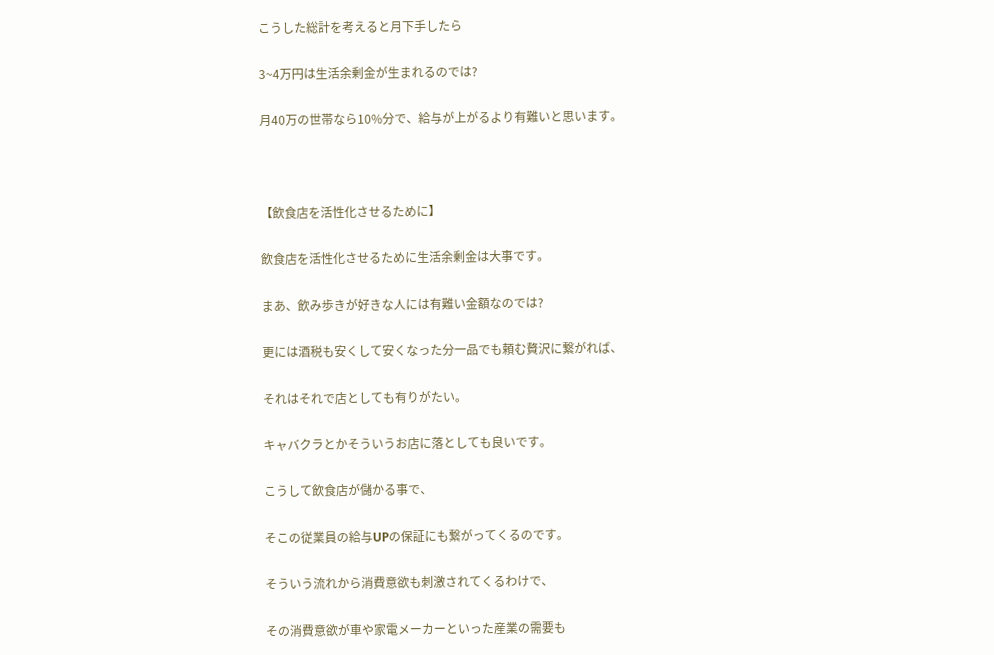こうした総計を考えると月下手したら

3~4万円は生活余剰金が生まれるのでは?

月40万の世帯なら10%分で、給与が上がるより有難いと思います。



【飲食店を活性化させるために】

飲食店を活性化させるために生活余剰金は大事です。

まあ、飲み歩きが好きな人には有難い金額なのでは?

更には酒税も安くして安くなった分一品でも頼む贅沢に繋がれば、

それはそれで店としても有りがたい。

キャバクラとかそういうお店に落としても良いです。

こうして飲食店が儲かる事で、

そこの従業員の給与UPの保証にも繋がってくるのです。

そういう流れから消費意欲も刺激されてくるわけで、

その消費意欲が車や家電メーカーといった産業の需要も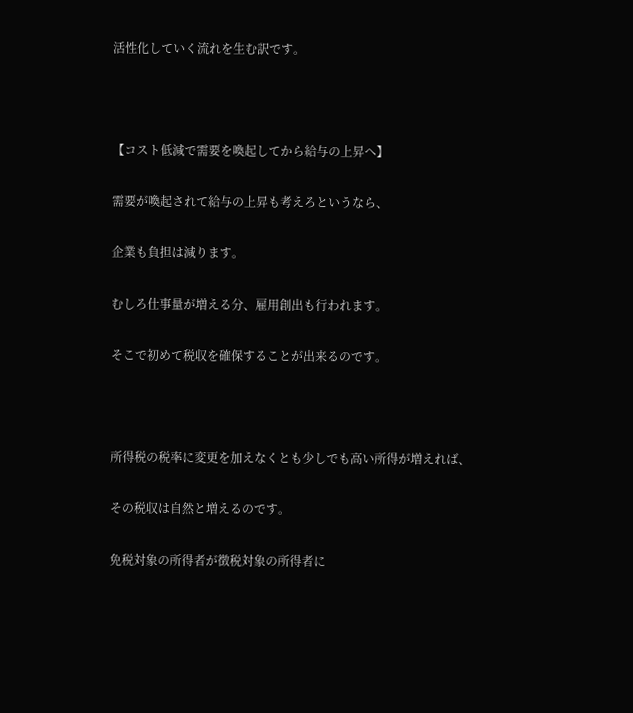活性化していく流れを生む訳です。



【コスト低減で需要を喚起してから給与の上昇へ】

需要が喚起されて給与の上昇も考えろというなら、

企業も負担は減ります。

むしろ仕事量が増える分、雇用創出も行われます。

そこで初めて税収を確保することが出来るのです。



所得税の税率に変更を加えなくとも少しでも高い所得が増えれば、

その税収は自然と増えるのです。

免税対象の所得者が徴税対象の所得者に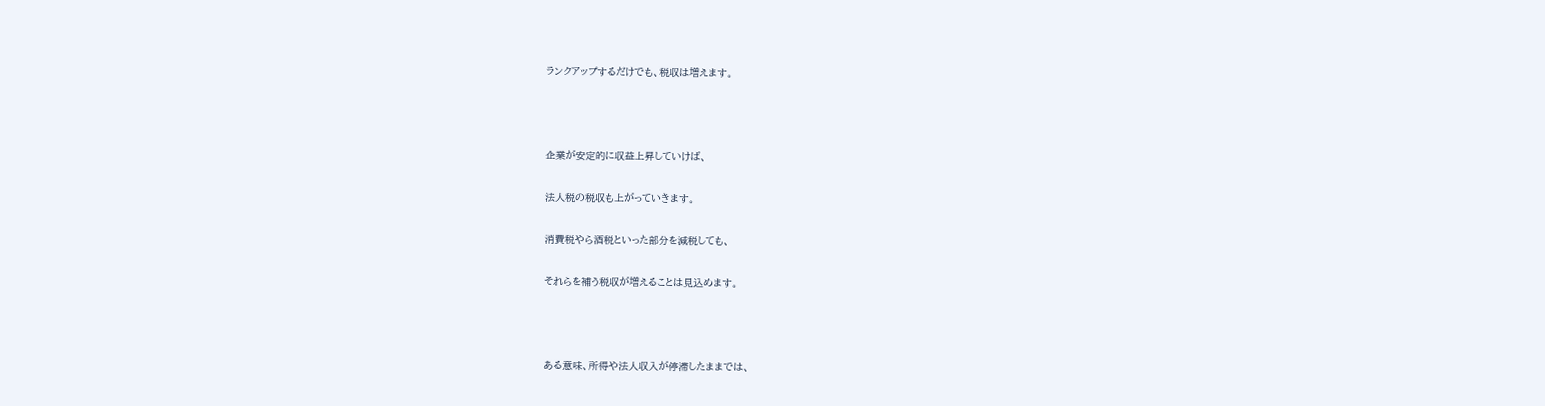ランクアップするだけでも、税収は増えます。



企業が安定的に収益上昇していけば、

法人税の税収も上がっていきます。

消費税やら酒税といった部分を減税しても、

それらを補う税収が増えることは見込めます。



ある意味、所得や法人収入が停滞したままでは、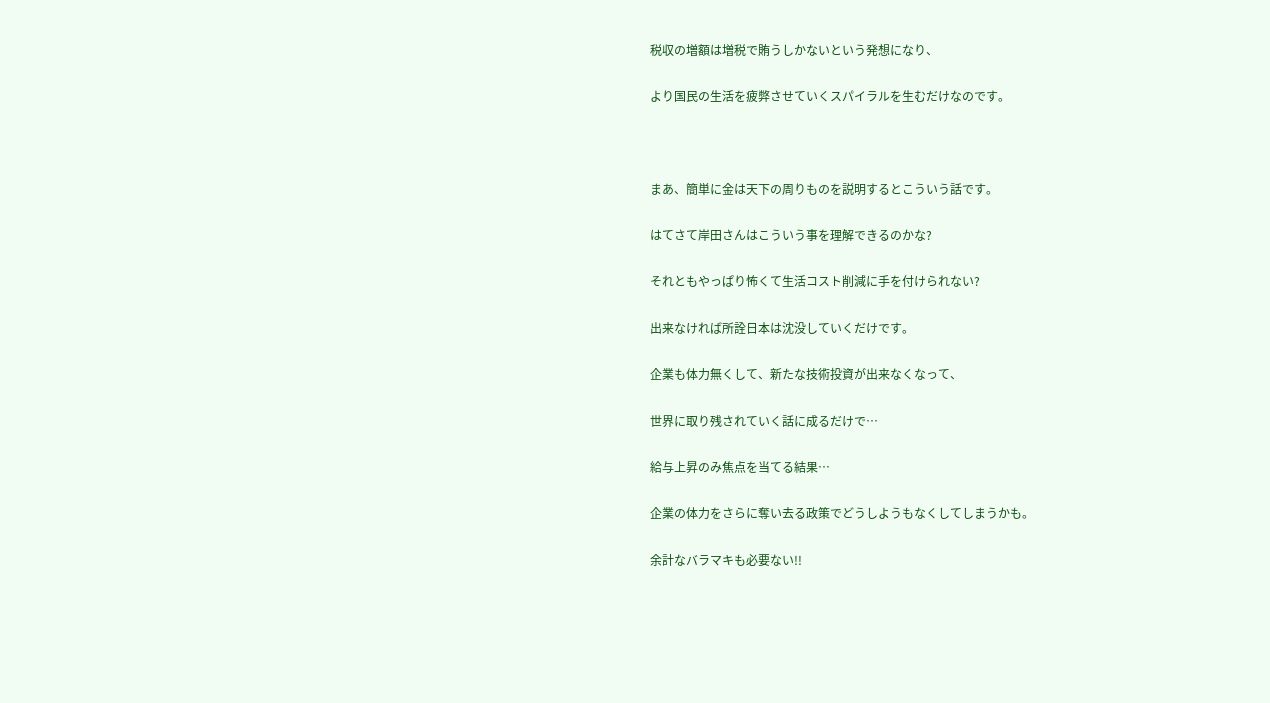税収の増額は増税で賄うしかないという発想になり、

より国民の生活を疲弊させていくスパイラルを生むだけなのです。



まあ、簡単に金は天下の周りものを説明するとこういう話です。

はてさて岸田さんはこういう事を理解できるのかな?

それともやっぱり怖くて生活コスト削減に手を付けられない?

出来なければ所詮日本は沈没していくだけです。

企業も体力無くして、新たな技術投資が出来なくなって、

世界に取り残されていく話に成るだけで…

給与上昇のみ焦点を当てる結果…

企業の体力をさらに奪い去る政策でどうしようもなくしてしまうかも。

余計なバラマキも必要ない!!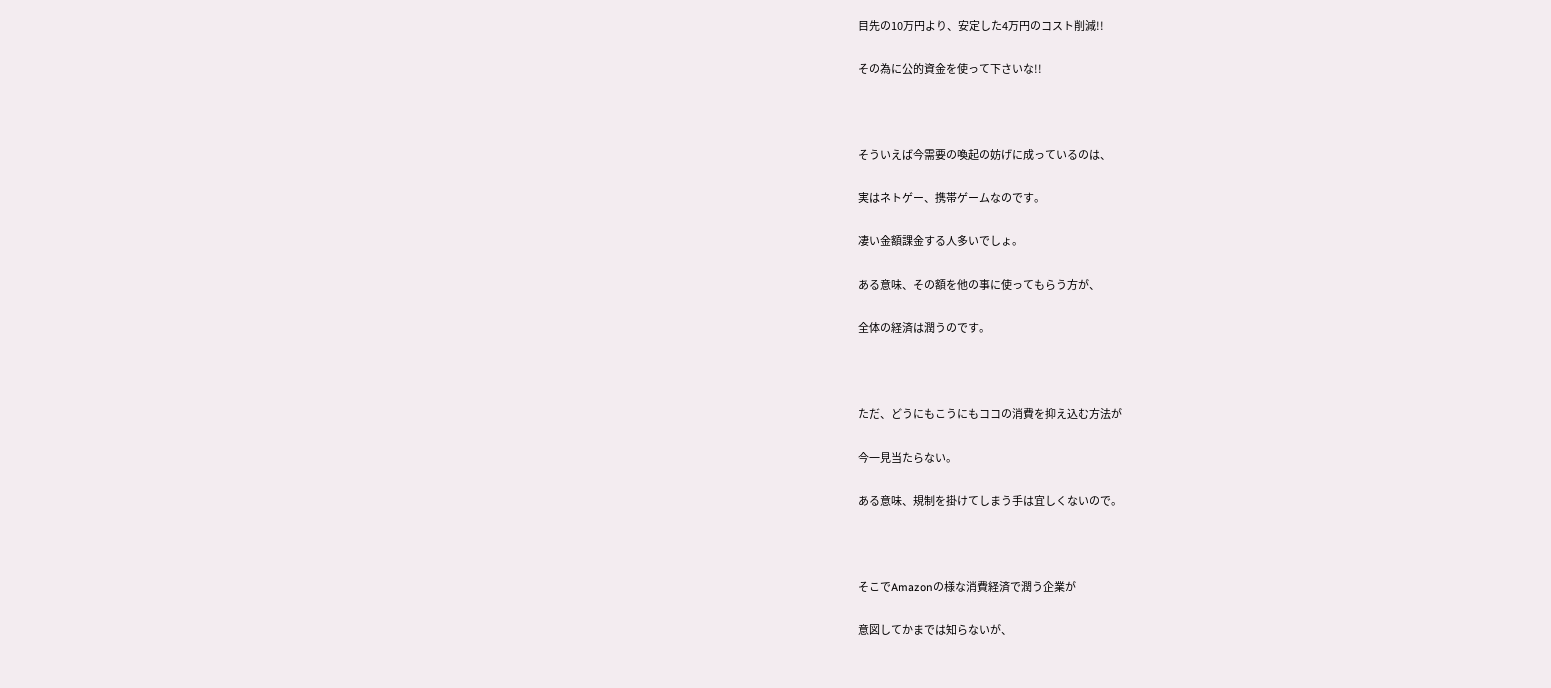目先の10万円より、安定した4万円のコスト削減!!

その為に公的資金を使って下さいな!!



そういえば今需要の喚起の妨げに成っているのは、

実はネトゲー、携帯ゲームなのです。

凄い金額課金する人多いでしょ。

ある意味、その額を他の事に使ってもらう方が、

全体の経済は潤うのです。



ただ、どうにもこうにもココの消費を抑え込む方法が

今一見当たらない。

ある意味、規制を掛けてしまう手は宜しくないので。



そこでAmazonの様な消費経済で潤う企業が

意図してかまでは知らないが、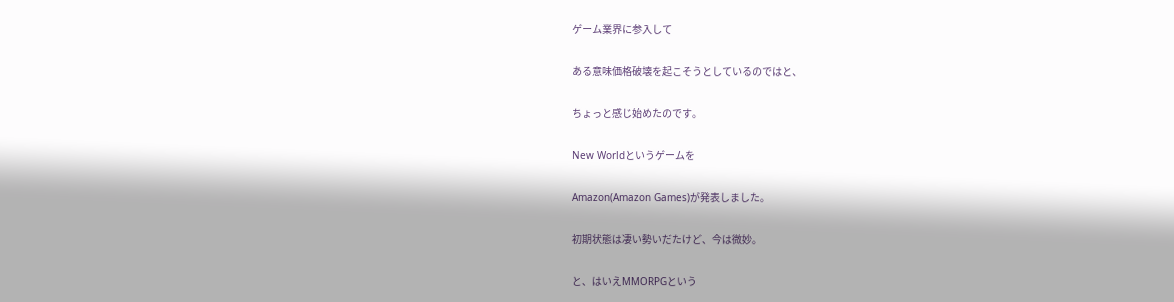ゲーム業界に参入して

ある意味価格破壊を起こそうとしているのではと、

ちょっと感じ始めたのです。

New Worldというゲームを

Amazon(Amazon Games)が発表しました。

初期状態は凄い勢いだたけど、今は微妙。

と、はいえMMORPGという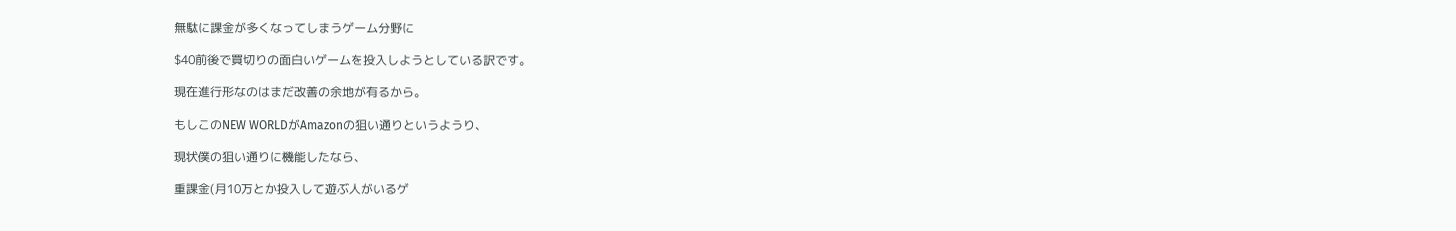無駄に課金が多くなってしまうゲーム分野に

$40前後で買切りの面白いゲームを投入しようとしている訳です。

現在進行形なのはまだ改善の余地が有るから。

もしこのNEW WORLDがAmazonの狙い通りというようり、

現状僕の狙い通りに機能したなら、

重課金(月10万とか投入して遊ぶ人がいるゲ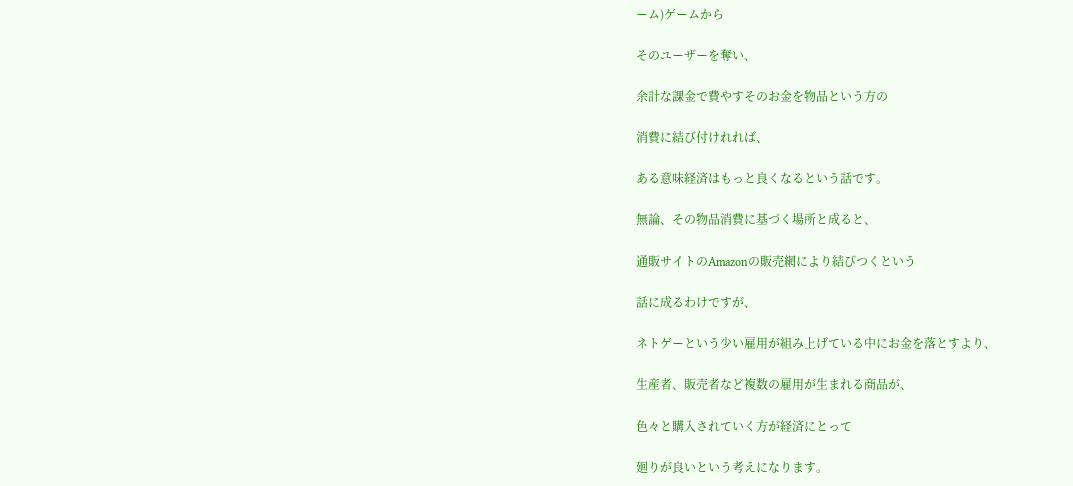ーム)ゲームから

そのユーザーを奪い、

余計な課金で費やすそのお金を物品という方の

消費に結び付けれれば、

ある意味経済はもっと良くなるという話です。

無論、その物品消費に基づく場所と成ると、

通販サイトのAmazonの販売網により結びつくという

話に成るわけですが、

ネトゲーという少い雇用が組み上げている中にお金を落とすより、

生産者、販売者など複数の雇用が生まれる商品が、

色々と購入されていく方が経済にとって

廻りが良いという考えになります。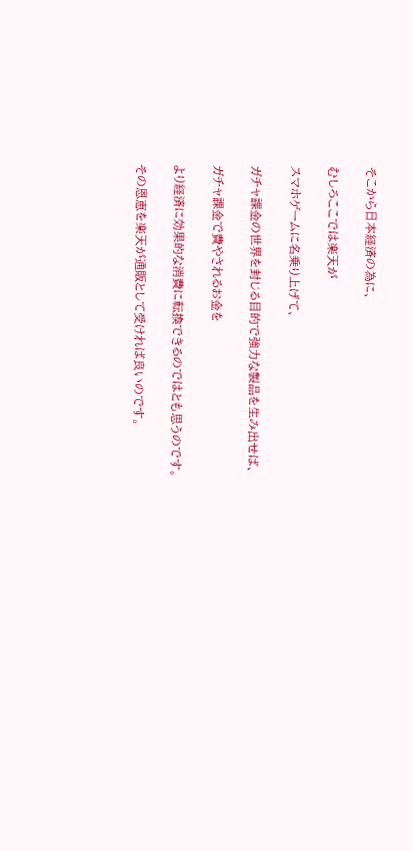そこから日本経済の為に、

むしろここでは楽天が

スマホゲームに名乗り上げて、

ガチャ課金の世界を封じる目的で強力な製品を生み出せば、

ガチャ課金で費やされるお金を

より経済に効果的な消費に転換できるのではとも思うのです。

その恩恵を楽天が通販として受ければ良いのです。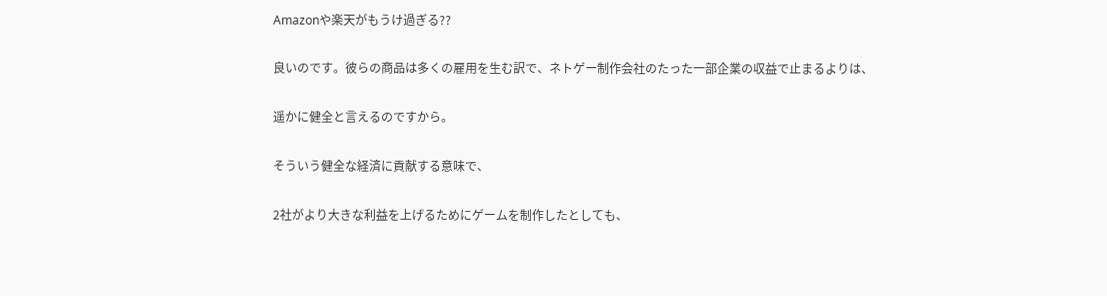Amazonや楽天がもうけ過ぎる??

良いのです。彼らの商品は多くの雇用を生む訳で、ネトゲー制作会社のたった一部企業の収益で止まるよりは、

遥かに健全と言えるのですから。

そういう健全な経済に貢献する意味で、

2社がより大きな利益を上げるためにゲームを制作したとしても、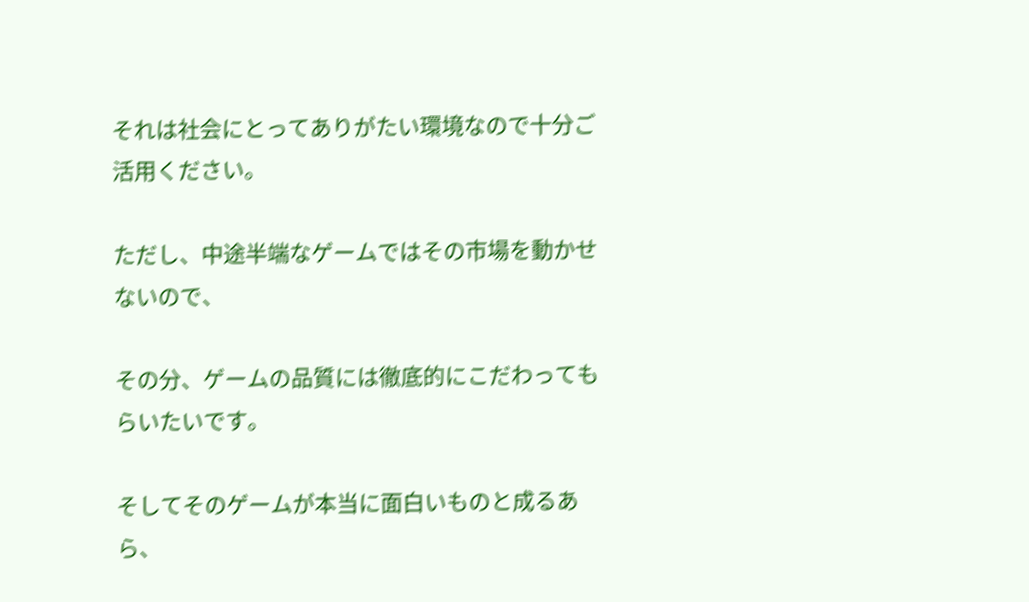それは社会にとってありがたい環境なので十分ご活用ください。

ただし、中途半端なゲームではその市場を動かせないので、

その分、ゲームの品質には徹底的にこだわってもらいたいです。

そしてそのゲームが本当に面白いものと成るあら、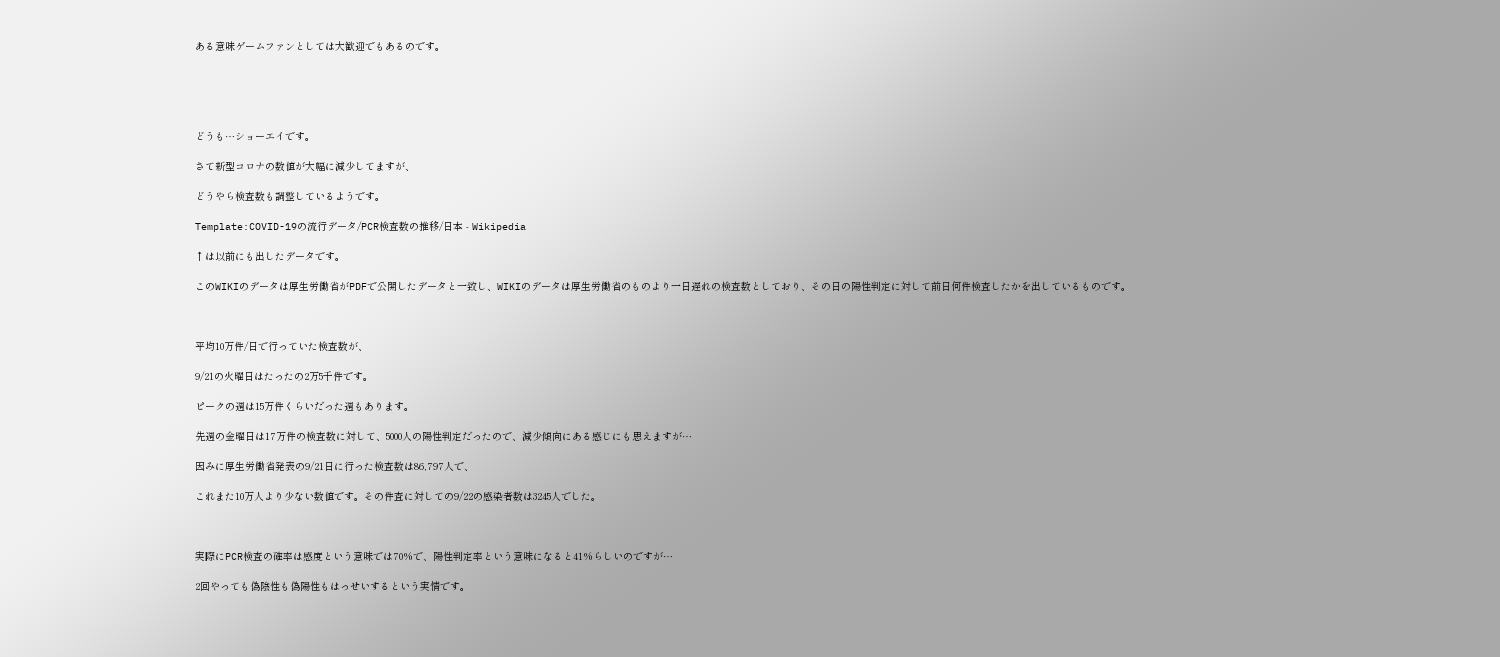ある意味ゲームファンとしては大歓迎でもあるのです。





どうも…ショーエイです。

さて新型コロナの数値が大幅に減少してますが、

どうやら検査数も調整しているようです。

Template:COVID-19の流行データ/PCR検査数の推移/日本 - Wikipedia

↑は以前にも出したデータです。

このWIKIのデータは厚生労働省がPDFで公開したデータと一致し、WIKIのデータは厚生労働省のものより一日遅れの検査数としており、その日の陽性判定に対して前日何件検査したかを出しているものです。



平均10万件/日で行っていた検査数が、

9/21の火曜日はたったの2万5千件です。

ピークの週は15万件くらいだった週もあります。

先週の金曜日は17万件の検査数に対して、5000人の陽性判定だったので、減少傾向にある感じにも思えますが…

因みに厚生労働省発表の9/21日に行った検査数は86,797人で、

これまた10万人より少ない数値です。その件査に対しての9/22の感染者数は3245人でした。



実際にPCR検査の確率は感度という意味では70%で、陽性判定率という意味になると41%らしいのですが…

2回やっても偽陰性も偽陽性もはっせいするという実情です。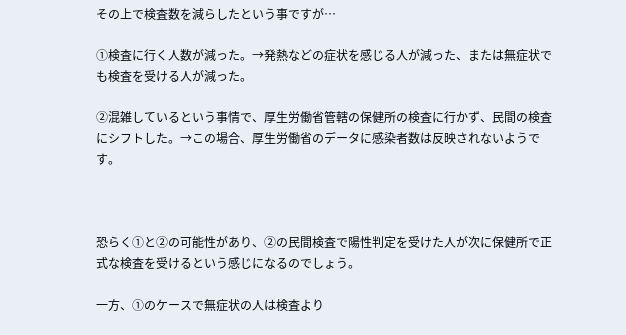その上で検査数を減らしたという事ですが…

①検査に行く人数が減った。→発熱などの症状を感じる人が減った、または無症状でも検査を受ける人が減った。

②混雑しているという事情で、厚生労働省管轄の保健所の検査に行かず、民間の検査にシフトした。→この場合、厚生労働省のデータに感染者数は反映されないようです。



恐らく①と②の可能性があり、②の民間検査で陽性判定を受けた人が次に保健所で正式な検査を受けるという感じになるのでしょう。

一方、①のケースで無症状の人は検査より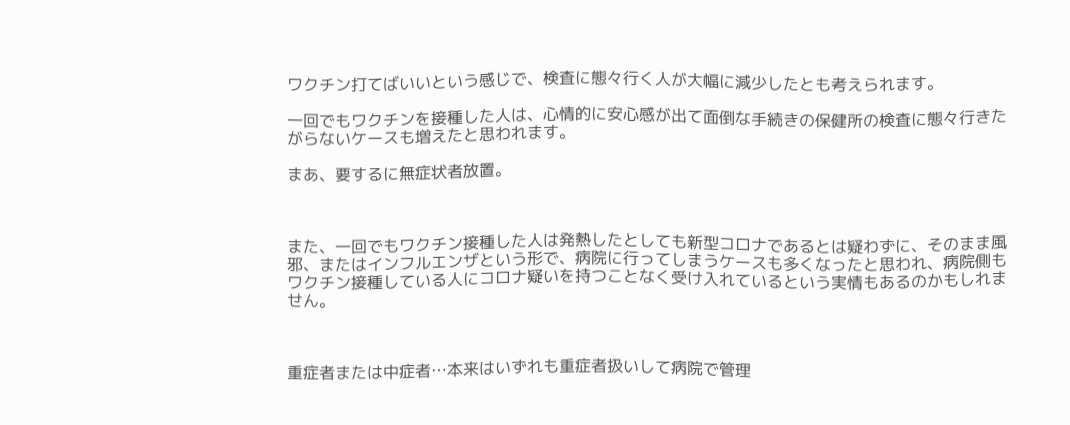ワクチン打てばいいという感じで、検査に態々行く人が大幅に減少したとも考えられます。

一回でもワクチンを接種した人は、心情的に安心感が出て面倒な手続きの保健所の検査に態々行きたがらないケースも増えたと思われます。

まあ、要するに無症状者放置。



また、一回でもワクチン接種した人は発熱したとしても新型コロナであるとは疑わずに、そのまま風邪、またはインフルエンザという形で、病院に行ってしまうケースも多くなったと思われ、病院側もワクチン接種している人にコロナ疑いを持つことなく受け入れているという実情もあるのかもしれません。



重症者または中症者…本来はいずれも重症者扱いして病院で管理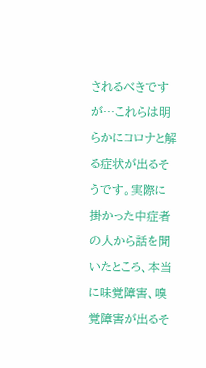されるべきですが…これらは明らかにコロナと解る症状が出るそうです。実際に掛かった中症者の人から話を聞いたところ、本当に味覚障害、嗅覚障害が出るそ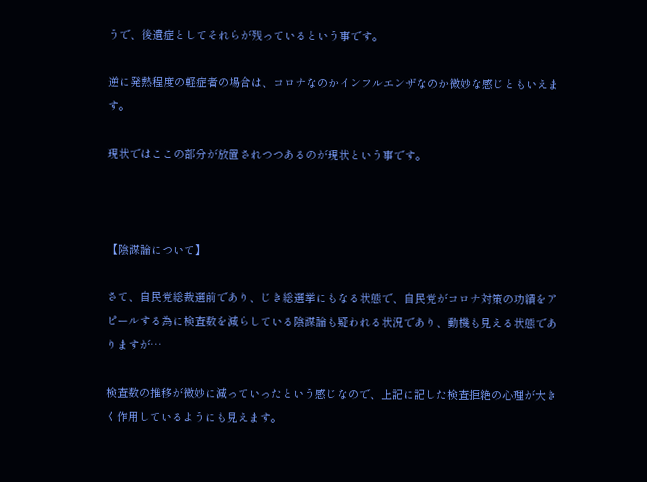うで、後遺症としてそれらが残っているという事です。

逆に発熱程度の軽症者の場合は、コロナなのかインフルエンザなのか微妙な感じともいえます。

現状ではここの部分が放置されつつあるのが現状という事です。



【陰謀論について】

さて、自民党総裁選前であり、じき総選挙にもなる状態で、自民党がコロナ対策の功績をアピールする為に検査数を減らしている陰謀論も疑われる状況であり、動機も見える状態でありますが…

検査数の推移が微妙に減っていったという感じなので、上記に記した検査拒絶の心理が大きく作用しているようにも見えます。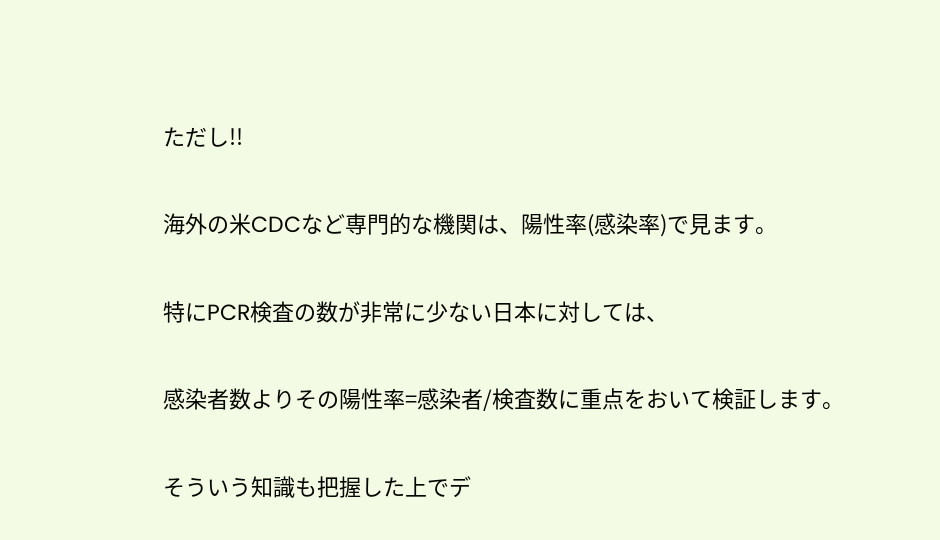ただし!!

海外の米CDCなど専門的な機関は、陽性率(感染率)で見ます。

特にPCR検査の数が非常に少ない日本に対しては、

感染者数よりその陽性率=感染者/検査数に重点をおいて検証します。

そういう知識も把握した上でデ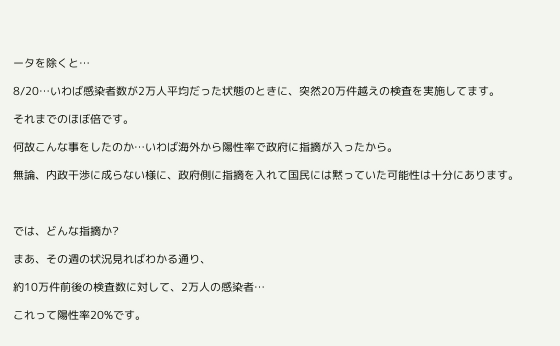ータを除くと…

8/20…いわば感染者数が2万人平均だった状態のときに、突然20万件越えの検査を実施してます。

それまでのほぼ倍です。

何故こんな事をしたのか…いわば海外から陽性率で政府に指摘が入ったから。

無論、内政干渉に成らない様に、政府側に指摘を入れて国民には黙っていた可能性は十分にあります。



では、どんな指摘か?

まあ、その週の状況見ればわかる通り、

約10万件前後の検査数に対して、2万人の感染者…

これって陽性率20%です。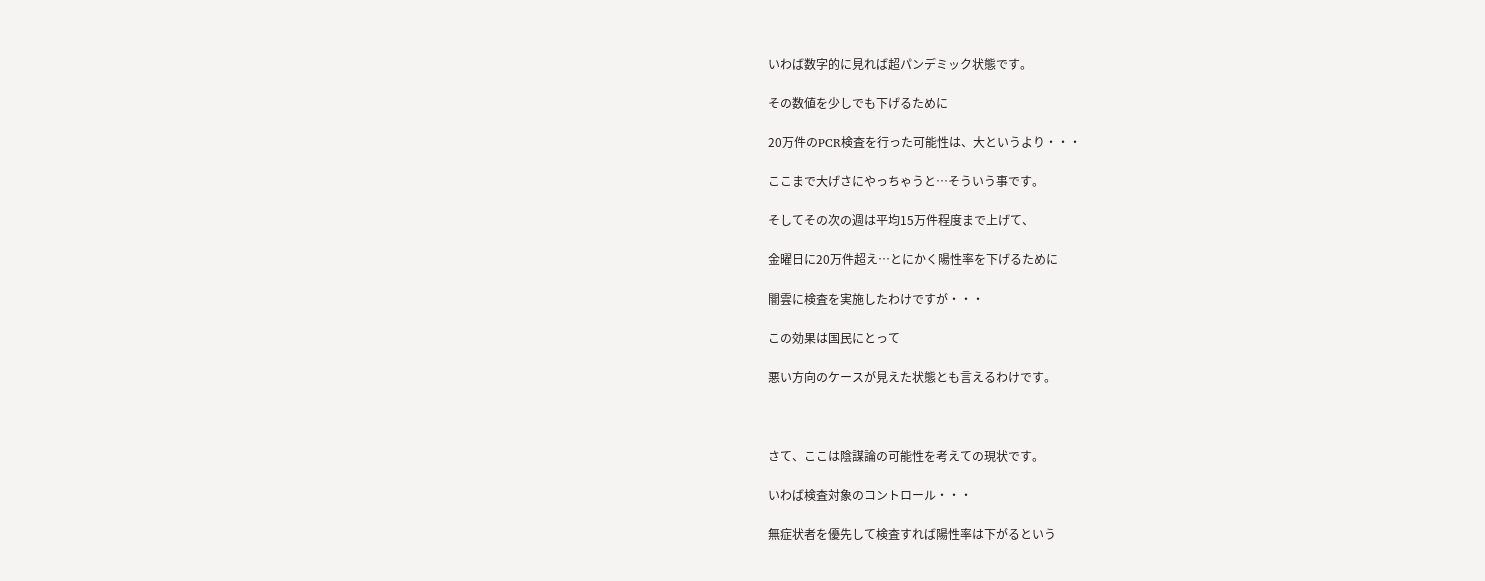いわば数字的に見れば超パンデミック状態です。

その数値を少しでも下げるために

20万件のPCR検査を行った可能性は、大というより・・・

ここまで大げさにやっちゃうと…そういう事です。

そしてその次の週は平均15万件程度まで上げて、

金曜日に20万件超え…とにかく陽性率を下げるために

闇雲に検査を実施したわけですが・・・

この効果は国民にとって

悪い方向のケースが見えた状態とも言えるわけです。



さて、ここは陰謀論の可能性を考えての現状です。

いわば検査対象のコントロール・・・

無症状者を優先して検査すれば陽性率は下がるという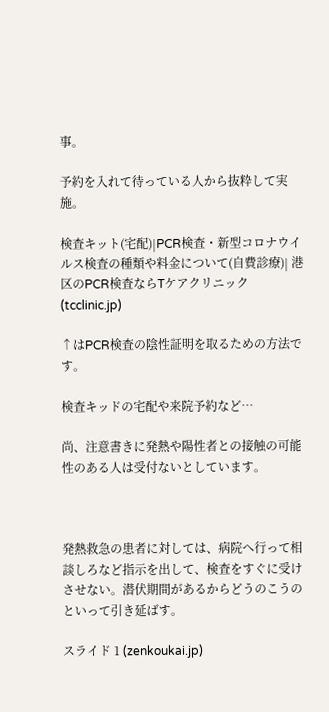事。

予約を入れて待っている人から抜粋して実施。

検査キット(宅配)|PCR検査・新型コロナウイルス検査の種類や料金について(自費診療)| 港区のPCR検査ならTケアクリニック (tcclinic.jp)

↑はPCR検査の陰性証明を取るための方法です。

検査キッドの宅配や来院予約など…

尚、注意書きに発熱や陽性者との接触の可能性のある人は受付ないとしています。



発熱救急の患者に対しては、病院へ行って相談しろなど指示を出して、検査をすぐに受けさせない。潜伏期間があるからどうのこうのといって引き延ばす。

スライド 1 (zenkoukai.jp)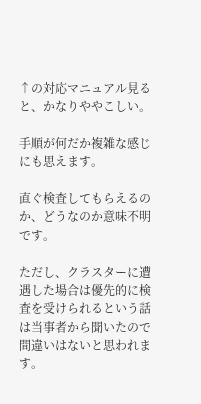↑の対応マニュアル見ると、かなりややこしい。

手順が何だか複雑な感じにも思えます。

直ぐ検査してもらえるのか、どうなのか意味不明です。

ただし、クラスターに遭遇した場合は優先的に検査を受けられるという話は当事者から聞いたので間違いはないと思われます。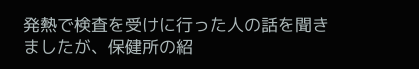発熱で検査を受けに行った人の話を聞きましたが、保健所の紹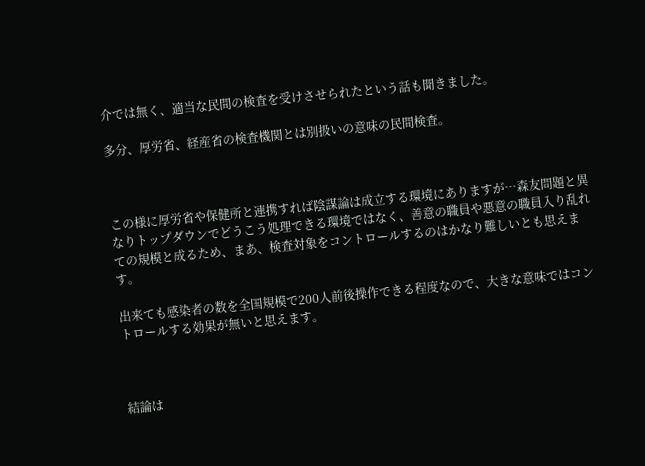介では無く、適当な民間の検査を受けさせられたという話も聞きました。

多分、厚労省、経産省の検査機関とは別扱いの意味の民間検査。



この様に厚労省や保健所と連携すれば陰謀論は成立する環境にありますが…森友問題と異なりトップダウンでどうこう処理できる環境ではなく、善意の職員や悪意の職員入り乱れての規模と成るため、まあ、検査対象をコントロールするのはかなり難しいとも思えます。

出来ても感染者の数を全国規模で200人前後操作できる程度なので、大きな意味ではコントロールする効果が無いと思えます。



結論は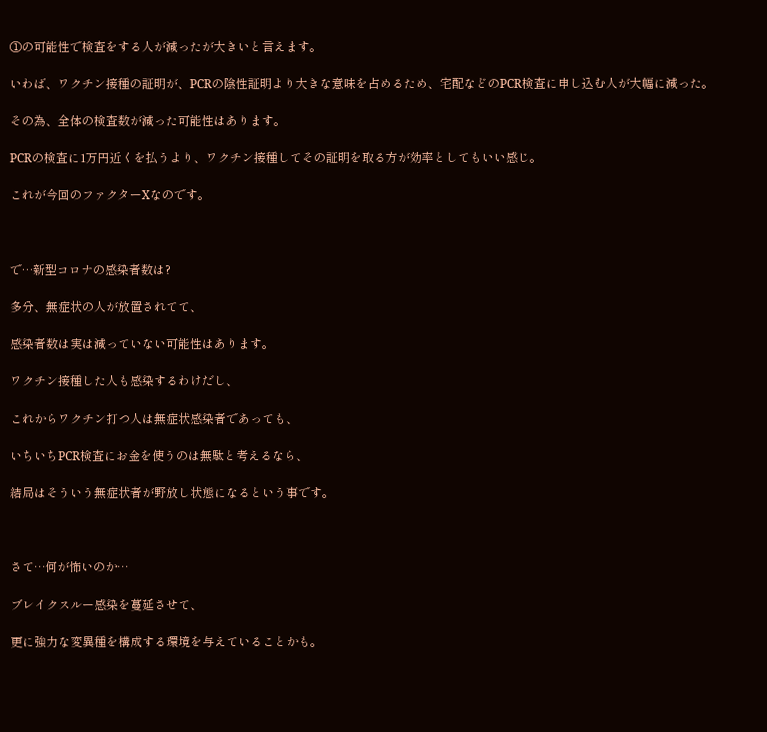①の可能性で検査をする人が減ったが大きいと言えます。

いわば、ワクチン接種の証明が、PCRの陰性証明より大きな意味を占めるため、宅配などのPCR検査に申し込む人が大幅に減った。

その為、全体の検査数が減った可能性はあります。

PCRの検査に1万円近くを払うより、ワクチン接種してその証明を取る方が効率としてもいい感じ。

これが今回のファクターXなのです。



で…新型コロナの感染者数は?

多分、無症状の人が放置されてて、

感染者数は実は減っていない可能性はあります。

ワクチン接種した人も感染するわけだし、

これからワクチン打つ人は無症状感染者であっても、

いちいちPCR検査にお金を使うのは無駄と考えるなら、

結局はそういう無症状者が野放し状態になるという事です。



さて…何が怖いのか…

ブレイクスルー感染を蔓延させて、

更に強力な変異種を構成する環境を与えていることかも。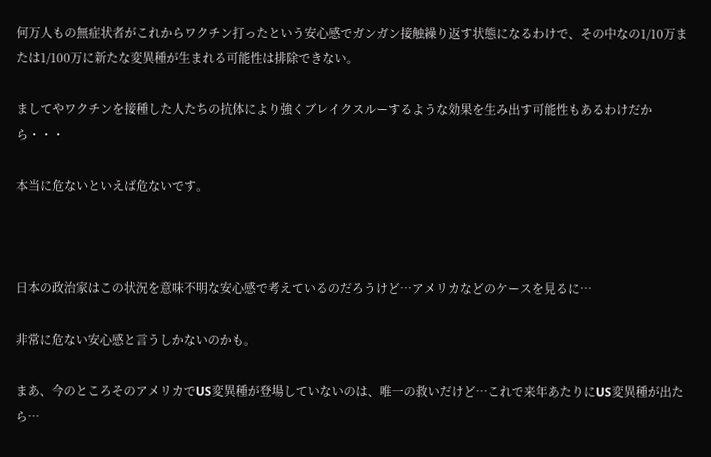何万人もの無症状者がこれからワクチン打ったという安心感でガンガン接触繰り返す状態になるわけで、その中なの1/10万または1/100万に新たな変異種が生まれる可能性は排除できない。

ましてやワクチンを接種した人たちの抗体により強くブレイクスルーするような効果を生み出す可能性もあるわけだから・・・

本当に危ないといえば危ないです。



日本の政治家はこの状況を意味不明な安心感で考えているのだろうけど…アメリカなどのケースを見るに…

非常に危ない安心感と言うしかないのかも。

まあ、今のところそのアメリカでUS変異種が登場していないのは、唯一の救いだけど…これで来年あたりにUS変異種が出たら…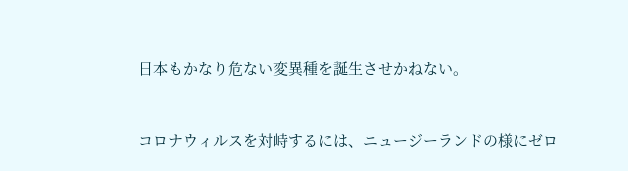日本もかなり危ない変異種を誕生させかねない。



コロナウィルスを対峙するには、ニュージーランドの様にゼロ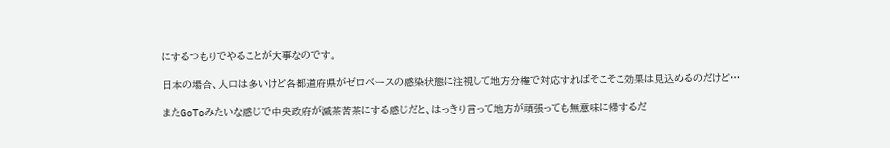にするつもりでやることが大事なのです。

日本の場合、人口は多いけど各都道府県がゼロベースの感染状態に注視して地方分権で対応すればそこそこ効果は見込めるのだけど…

またGoToみたいな感じで中央政府が滅茶苦茶にする感じだと、はっきり言って地方が頑張っても無意味に帰するだ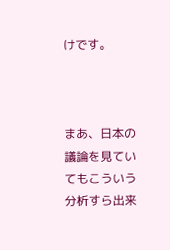けです。



まあ、日本の議論を見ていてもこういう分析すら出来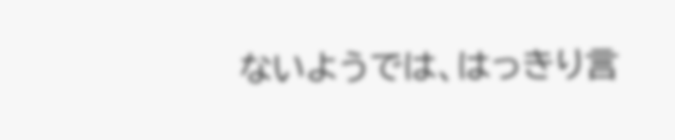ないようでは、はっきり言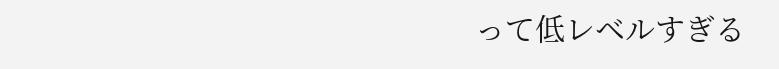って低レベルすぎる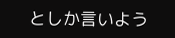としか言いよう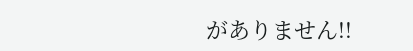がありません!!